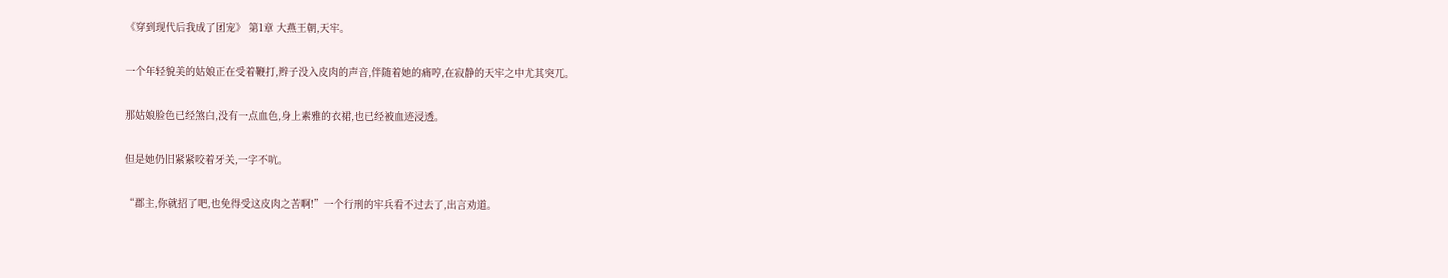《穿到现代后我成了团宠》 第1章 大燕王朝,天牢。

一个年轻貌美的姑娘正在受着鞭打,辫子没入皮肉的声音,伴随着她的痛哼,在寂静的天牢之中尤其突兀。

那姑娘脸色已经煞白,没有一点血色,身上素雅的衣裙,也已经被血迹浸透。

但是她仍旧紧紧咬着牙关,一字不吭。

“郡主,你就招了吧,也免得受这皮肉之苦啊!”一个行刑的牢兵看不过去了,出言劝道。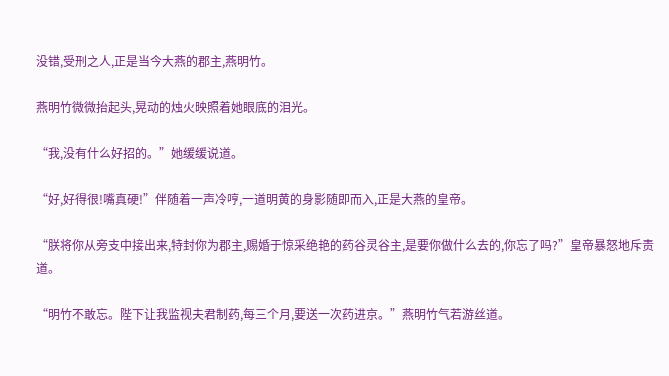没错,受刑之人,正是当今大燕的郡主,燕明竹。

燕明竹微微抬起头,晃动的烛火映照着她眼底的泪光。

“我,没有什么好招的。”她缓缓说道。

“好,好得很!嘴真硬!”伴随着一声冷哼,一道明黄的身影随即而入,正是大燕的皇帝。

“朕将你从旁支中接出来,特封你为郡主,赐婚于惊采绝艳的药谷灵谷主,是要你做什么去的,你忘了吗?”皇帝暴怒地斥责道。

“明竹不敢忘。陛下让我监视夫君制药,每三个月,要送一次药进京。”燕明竹气若游丝道。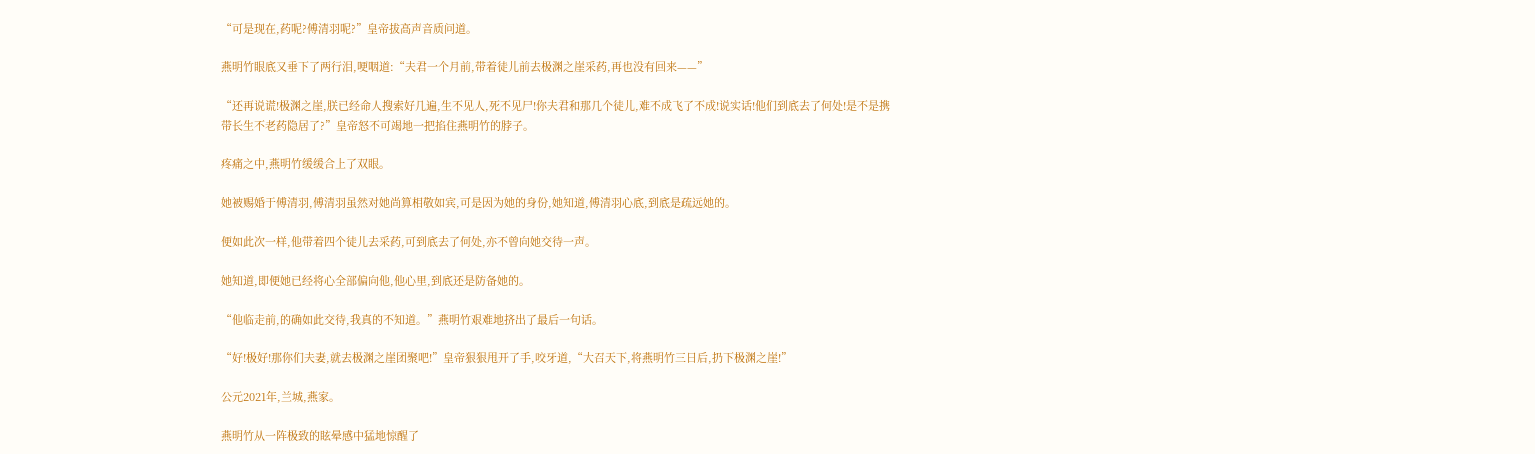“可是现在,药呢?傅清羽呢?”皇帝拔高声音质问道。

燕明竹眼底又垂下了两行泪,哽咽道:“夫君一个月前,带着徒儿前去极渊之崖采药,再也没有回来——”

“还再说谎!极渊之崖,朕已经命人搜索好几遍,生不见人,死不见尸!你夫君和那几个徒儿,难不成飞了不成!说实话!他们到底去了何处!是不是携带长生不老药隐居了?”皇帝怒不可竭地一把掐住燕明竹的脖子。

疼痛之中,燕明竹缓缓合上了双眼。

她被赐婚于傅清羽,傅清羽虽然对她尚算相敬如宾,可是因为她的身份,她知道,傅清羽心底,到底是疏远她的。

便如此次一样,他带着四个徒儿去采药,可到底去了何处,亦不曾向她交待一声。

她知道,即便她已经将心全部偏向他,他心里,到底还是防备她的。

“他临走前,的确如此交待,我真的不知道。”燕明竹艰难地挤出了最后一句话。

“好!极好!那你们夫妻,就去极渊之崖团聚吧!”皇帝狠狠甩开了手,咬牙道,“大召天下,将燕明竹三日后,扔下极渊之崖!”

公元2021年,兰城,燕家。

燕明竹从一阵极致的眩晕感中猛地惊醒了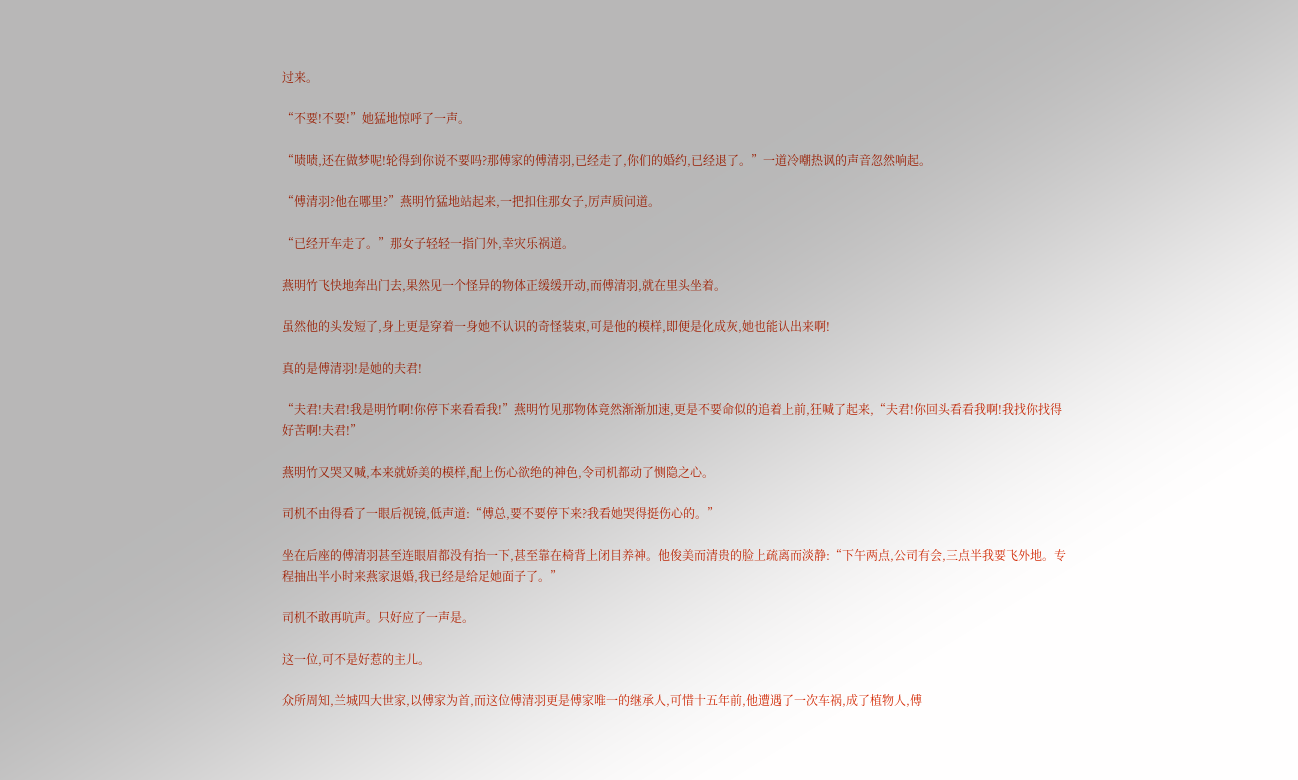过来。

“不要!不要!”她猛地惊呼了一声。

“啧啧,还在做梦呢!轮得到你说不要吗?那傅家的傅清羽,已经走了,你们的婚约,已经退了。”一道冷嘲热讽的声音忽然响起。

“傅清羽?他在哪里?”燕明竹猛地站起来,一把扣住那女子,厉声质问道。

“已经开车走了。”那女子轻轻一指门外,幸灾乐祸道。

燕明竹飞快地奔出门去,果然见一个怪异的物体正缓缓开动,而傅清羽,就在里头坐着。

虽然他的头发短了,身上更是穿着一身她不认识的奇怪装束,可是他的模样,即便是化成灰,她也能认出来啊!

真的是傅清羽!是她的夫君!

“夫君!夫君!我是明竹啊!你停下来看看我!”燕明竹见那物体竟然渐渐加速,更是不要命似的追着上前,狂喊了起来,“夫君!你回头看看我啊!我找你找得好苦啊!夫君!”

燕明竹又哭又喊,本来就娇美的模样,配上伤心欲绝的神色,令司机都动了恻隐之心。

司机不由得看了一眼后视镜,低声道:“傅总,要不要停下来?我看她哭得挺伤心的。”

坐在后座的傅清羽甚至连眼眉都没有抬一下,甚至靠在椅背上闭目养神。他俊美而清贵的脸上疏离而淡静:“下午两点,公司有会,三点半我要飞外地。专程抽出半小时来燕家退婚,我已经是给足她面子了。”

司机不敢再吭声。只好应了一声是。

这一位,可不是好惹的主儿。

众所周知,兰城四大世家,以傅家为首,而这位傅清羽更是傅家唯一的继承人,可惜十五年前,他遭遇了一次车祸,成了植物人,傅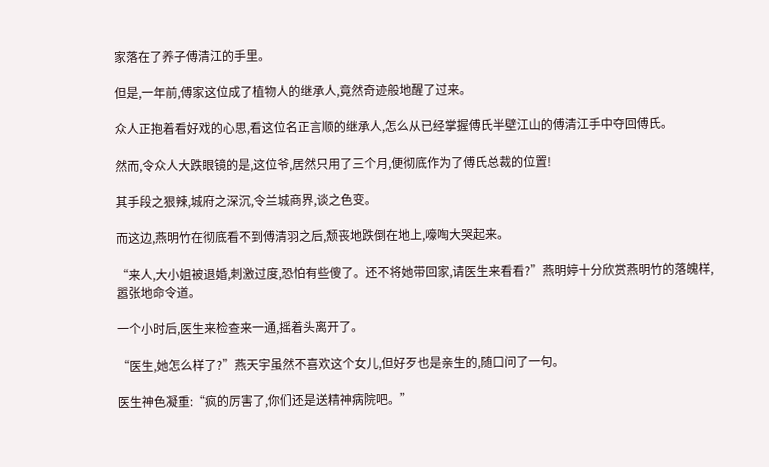家落在了养子傅清江的手里。

但是,一年前,傅家这位成了植物人的继承人,竟然奇迹般地醒了过来。

众人正抱着看好戏的心思,看这位名正言顺的继承人,怎么从已经掌握傅氏半壁江山的傅清江手中夺回傅氏。

然而,令众人大跌眼镜的是,这位爷,居然只用了三个月,便彻底作为了傅氏总裁的位置!

其手段之狠辣,城府之深沉,令兰城商界,谈之色变。

而这边,燕明竹在彻底看不到傅清羽之后,颓丧地跌倒在地上,嚎啕大哭起来。

“来人,大小姐被退婚,刺激过度,恐怕有些傻了。还不将她带回家,请医生来看看?”燕明婷十分欣赏燕明竹的落魄样,嚣张地命令道。

一个小时后,医生来检查来一通,摇着头离开了。

“医生,她怎么样了?”燕天宇虽然不喜欢这个女儿,但好歹也是亲生的,随口问了一句。

医生神色凝重:“疯的厉害了,你们还是送精神病院吧。”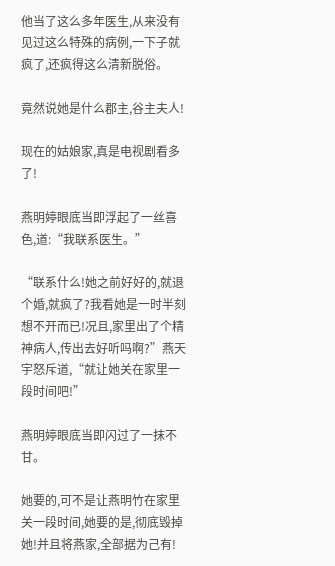他当了这么多年医生,从来没有见过这么特殊的病例,一下子就疯了,还疯得这么清新脱俗。

竟然说她是什么郡主,谷主夫人!

现在的姑娘家,真是电视剧看多了!

燕明婷眼底当即浮起了一丝喜色,道:“我联系医生。”

“联系什么!她之前好好的,就退个婚,就疯了?我看她是一时半刻想不开而已!况且,家里出了个精神病人,传出去好听吗啊?”燕天宇怒斥道,“就让她关在家里一段时间吧!”

燕明婷眼底当即闪过了一抹不甘。

她要的,可不是让燕明竹在家里关一段时间,她要的是,彻底毁掉她!并且将燕家,全部据为己有!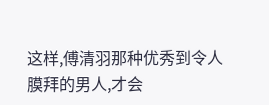这样,傅清羽那种优秀到令人膜拜的男人,才会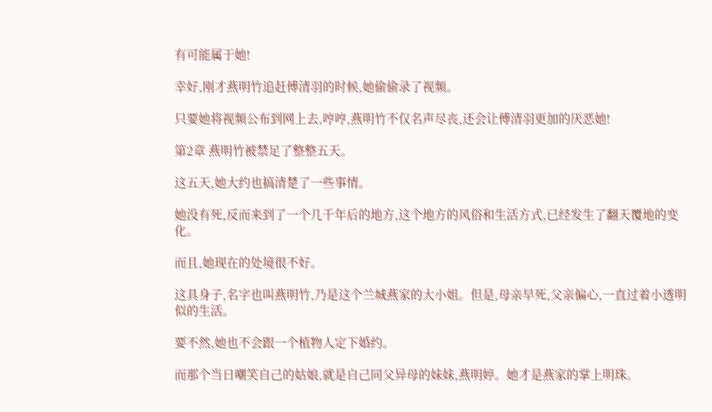有可能属于她!

幸好,刚才燕明竹追赶傅清羽的时候,她偷偷录了视频。

只要她将视频公布到网上去,哼哼,燕明竹不仅名声尽丧,还会让傅清羽更加的厌恶她!

第2章 燕明竹被禁足了整整五天。

这五天,她大约也搞清楚了一些事情。

她没有死,反而来到了一个几千年后的地方,这个地方的风俗和生活方式,已经发生了翻天覆地的变化。

而且,她现在的处境很不好。

这具身子,名字也叫燕明竹,乃是这个兰城燕家的大小姐。但是,母亲早死,父亲偏心,一直过着小透明似的生活。

要不然,她也不会跟一个植物人定下婚约。

而那个当日嘲笑自己的姑娘,就是自己同父异母的妹妹,燕明婷。她才是燕家的掌上明珠。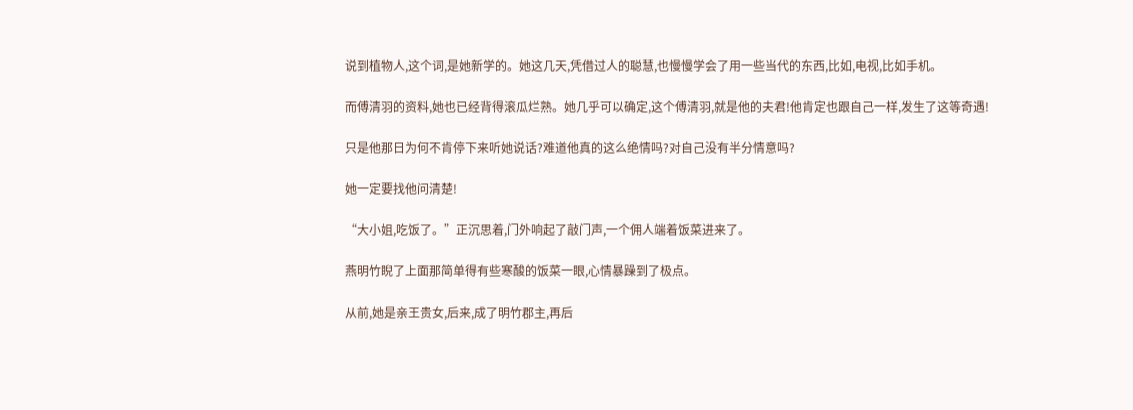说到植物人,这个词,是她新学的。她这几天,凭借过人的聪慧,也慢慢学会了用一些当代的东西,比如,电视,比如手机。

而傅清羽的资料,她也已经背得滚瓜烂熟。她几乎可以确定,这个傅清羽,就是他的夫君!他肯定也跟自己一样,发生了这等奇遇!

只是他那日为何不肯停下来听她说话?难道他真的这么绝情吗?对自己没有半分情意吗?

她一定要找他问清楚!

“大小姐,吃饭了。”正沉思着,门外响起了敲门声,一个佣人端着饭菜进来了。

燕明竹睨了上面那简单得有些寒酸的饭菜一眼,心情暴躁到了极点。

从前,她是亲王贵女,后来,成了明竹郡主,再后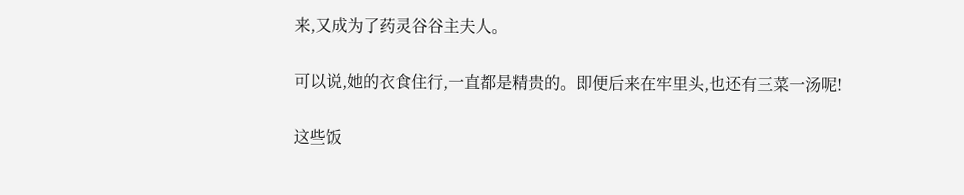来,又成为了药灵谷谷主夫人。

可以说,她的衣食住行,一直都是精贵的。即便后来在牢里头,也还有三菜一汤呢!

这些饭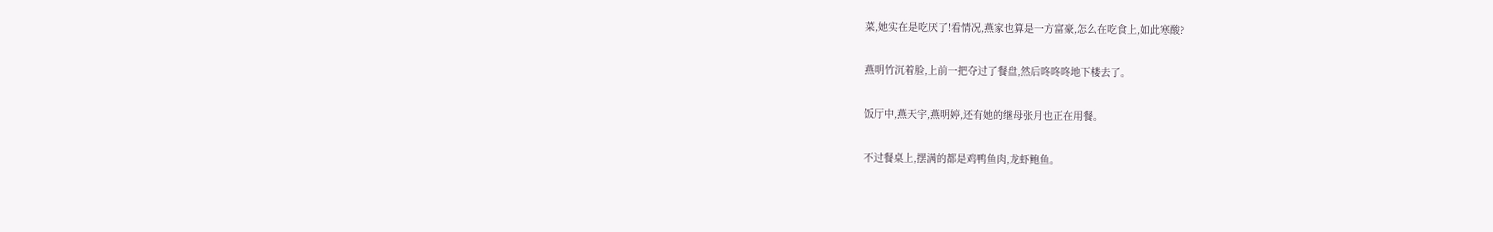菜,她实在是吃厌了!看情况,燕家也算是一方富豪,怎么在吃食上,如此寒酸?

燕明竹沉着脸,上前一把夺过了餐盘,然后咚咚咚地下楼去了。

饭厅中,燕天宇,燕明婷,还有她的继母张月也正在用餐。

不过餐桌上,摆满的都是鸡鸭鱼肉,龙虾鲍鱼。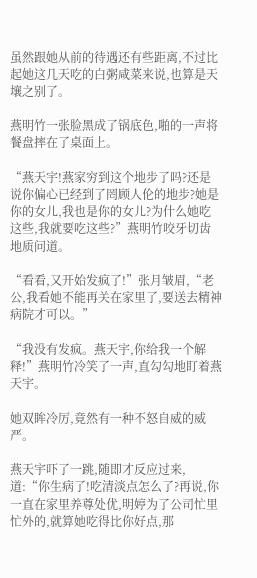虽然跟她从前的待遇还有些距离,不过比起她这几天吃的白粥咸菜来说,也算是天壤之别了。

燕明竹一张脸黑成了锅底色,啪的一声将餐盘摔在了桌面上。

“燕天宇!燕家穷到这个地步了吗?还是说你偏心已经到了罔顾人伦的地步?她是你的女儿,我也是你的女儿?为什么她吃这些,我就要吃这些?”燕明竹咬牙切齿地质问道。

“看看,又开始发疯了!”张月皱眉,“老公,我看她不能再关在家里了,要送去精神病院才可以。”

“我没有发疯。燕天宇,你给我一个解释!”燕明竹冷笑了一声,直勾勾地盯着燕天宇。

她双眸冷厉,竟然有一种不怒自威的威严。

燕天宇吓了一跳,随即才反应过来,道:“你生病了!吃清淡点怎么了?再说,你一直在家里养尊处优,明婷为了公司忙里忙外的,就算她吃得比你好点,那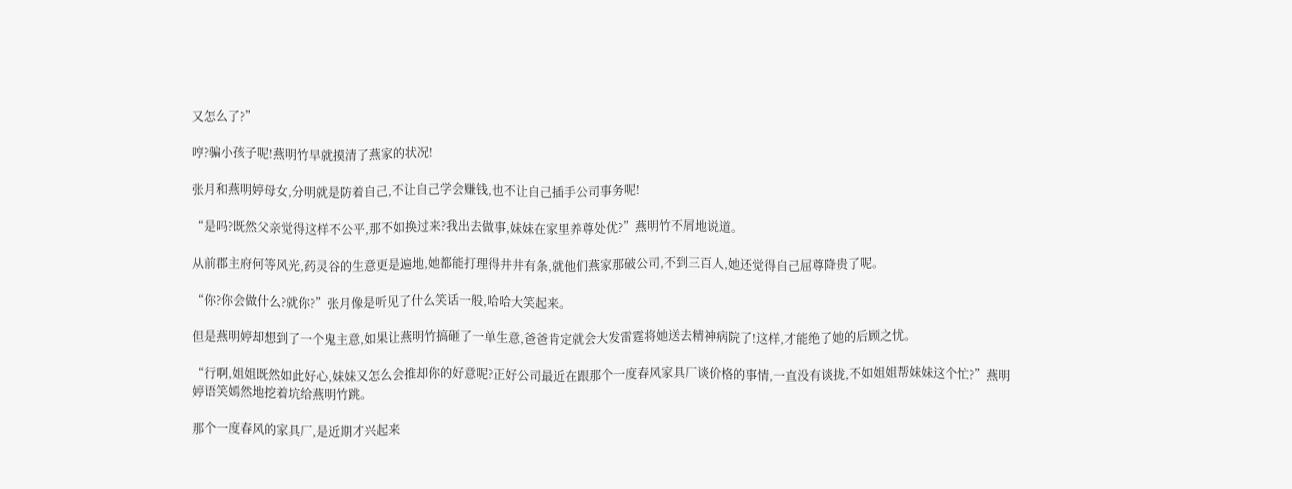又怎么了?”

哼?骗小孩子呢!燕明竹早就摸清了燕家的状况!

张月和燕明婷母女,分明就是防着自己,不让自己学会赚钱,也不让自己插手公司事务呢!

“是吗?既然父亲觉得这样不公平,那不如换过来?我出去做事,妹妹在家里养尊处优?”燕明竹不屑地说道。

从前郡主府何等风光,药灵谷的生意更是遍地,她都能打理得井井有条,就他们燕家那破公司,不到三百人,她还觉得自己屈尊降贵了呢。

“你?你会做什么?就你?”张月像是听见了什么笑话一般,哈哈大笑起来。

但是燕明婷却想到了一个鬼主意,如果让燕明竹搞砸了一单生意,爸爸肯定就会大发雷霆将她送去精神病院了!这样,才能绝了她的后顾之忧。

“行啊,姐姐既然如此好心,妹妹又怎么会推却你的好意呢?正好公司最近在跟那个一度春风家具厂谈价格的事情,一直没有谈拢,不如姐姐帮妹妹这个忙?”燕明婷语笑嫣然地挖着坑给燕明竹跳。

那个一度春风的家具厂,是近期才兴起来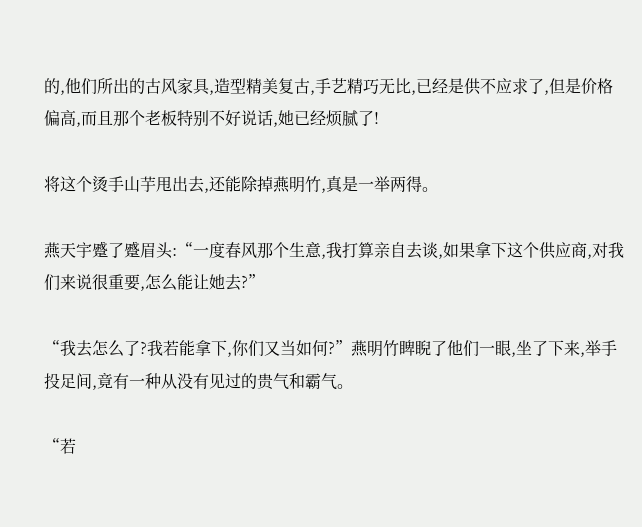的,他们所出的古风家具,造型精美复古,手艺精巧无比,已经是供不应求了,但是价格偏高,而且那个老板特别不好说话,她已经烦腻了!

将这个烫手山芋甩出去,还能除掉燕明竹,真是一举两得。

燕天宇蹙了蹙眉头:“一度春风那个生意,我打算亲自去谈,如果拿下这个供应商,对我们来说很重要,怎么能让她去?”

“我去怎么了?我若能拿下,你们又当如何?”燕明竹睥睨了他们一眼,坐了下来,举手投足间,竟有一种从没有见过的贵气和霸气。

“若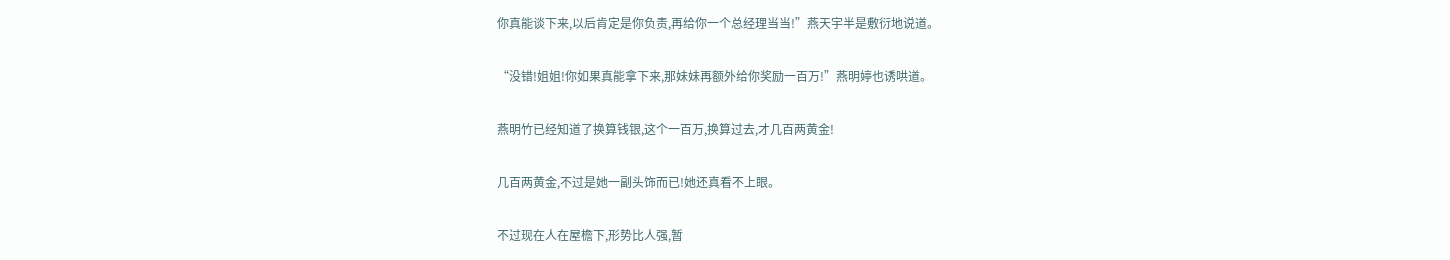你真能谈下来,以后肯定是你负责,再给你一个总经理当当!”燕天宇半是敷衍地说道。

“没错!姐姐!你如果真能拿下来,那妹妹再额外给你奖励一百万!”燕明婷也诱哄道。

燕明竹已经知道了换算钱银,这个一百万,换算过去,才几百两黄金!

几百两黄金,不过是她一副头饰而已!她还真看不上眼。

不过现在人在屋檐下,形势比人强,暂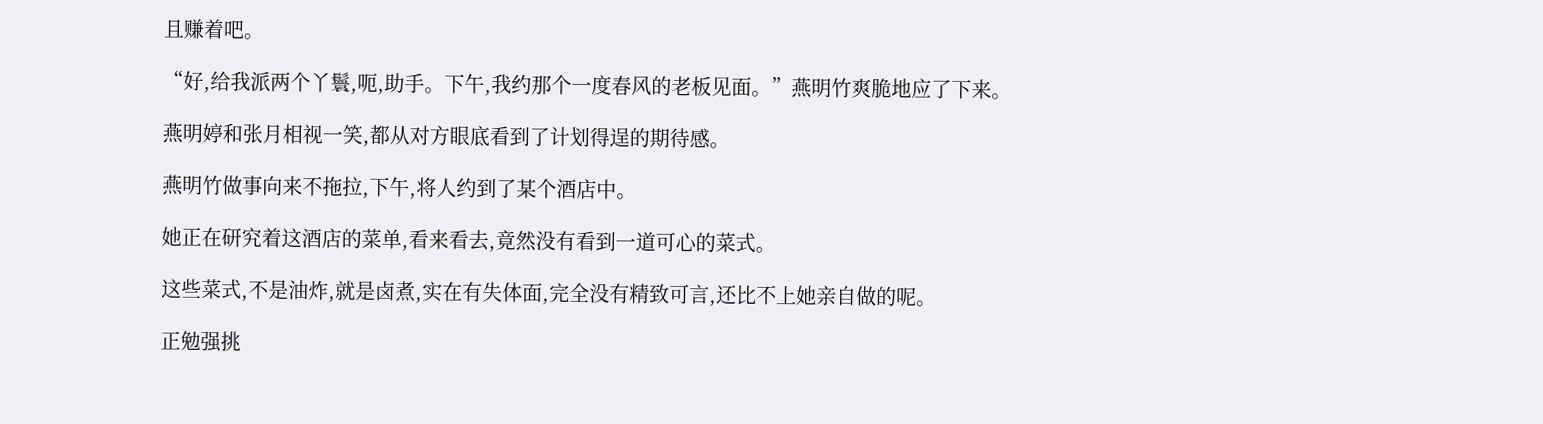且赚着吧。

“好,给我派两个丫鬟,呃,助手。下午,我约那个一度春风的老板见面。”燕明竹爽脆地应了下来。

燕明婷和张月相视一笑,都从对方眼底看到了计划得逞的期待感。

燕明竹做事向来不拖拉,下午,将人约到了某个酒店中。

她正在研究着这酒店的菜单,看来看去,竟然没有看到一道可心的菜式。

这些菜式,不是油炸,就是卤煮,实在有失体面,完全没有精致可言,还比不上她亲自做的呢。

正勉强挑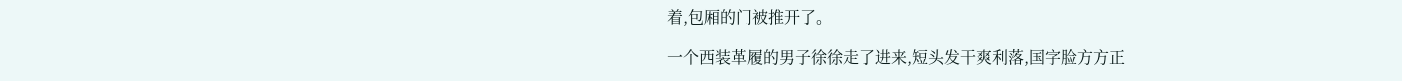着,包厢的门被推开了。

一个西装革履的男子徐徐走了进来,短头发干爽利落,国字脸方方正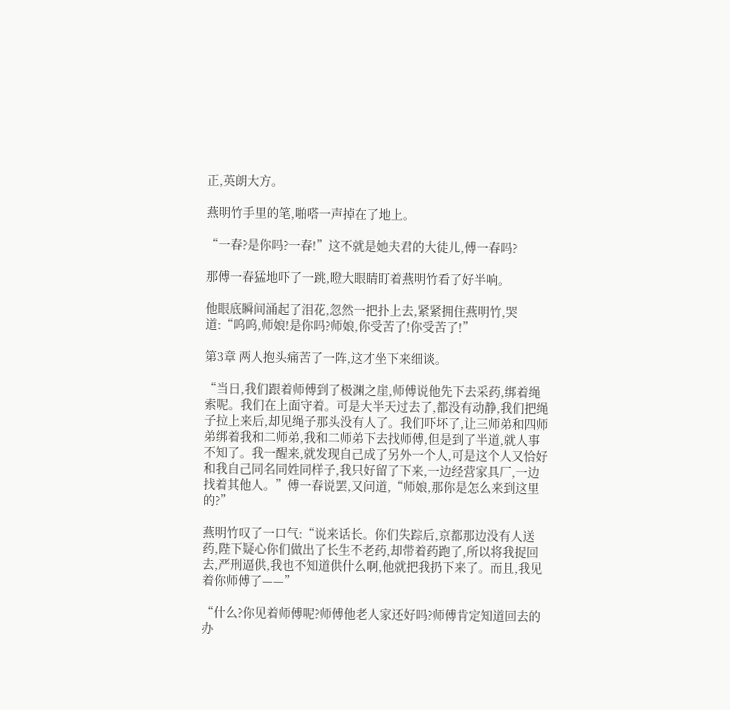正,英朗大方。

燕明竹手里的笔,啪嗒一声掉在了地上。

“一春?是你吗?一春!”这不就是她夫君的大徒儿,傅一春吗?

那傅一春猛地吓了一跳,瞪大眼睛盯着燕明竹看了好半响。

他眼底瞬间涌起了泪花,忽然一把扑上去,紧紧拥住燕明竹,哭道:“呜呜,师娘!是你吗?师娘,你受苦了!你受苦了!”

第3章 两人抱头痛苦了一阵,这才坐下来细谈。

“当日,我们跟着师傅到了极渊之崖,师傅说他先下去采药,绑着绳索呢。我们在上面守着。可是大半天过去了,都没有动静,我们把绳子拉上来后,却见绳子那头没有人了。我们吓坏了,让三师弟和四师弟绑着我和二师弟,我和二师弟下去找师傅,但是到了半道,就人事不知了。我一醒来,就发现自己成了另外一个人,可是这个人又恰好和我自己同名同姓同样子,我只好留了下来,一边经营家具厂,一边找着其他人。”傅一春说罢,又问道,“师娘,那你是怎么来到这里的?”

燕明竹叹了一口气:“说来话长。你们失踪后,京都那边没有人送药,陛下疑心你们做出了长生不老药,却带着药跑了,所以将我捉回去,严刑逼供,我也不知道供什么啊,他就把我扔下来了。而且,我见着你师傅了——”

“什么?你见着师傅呢?师傅他老人家还好吗?师傅肯定知道回去的办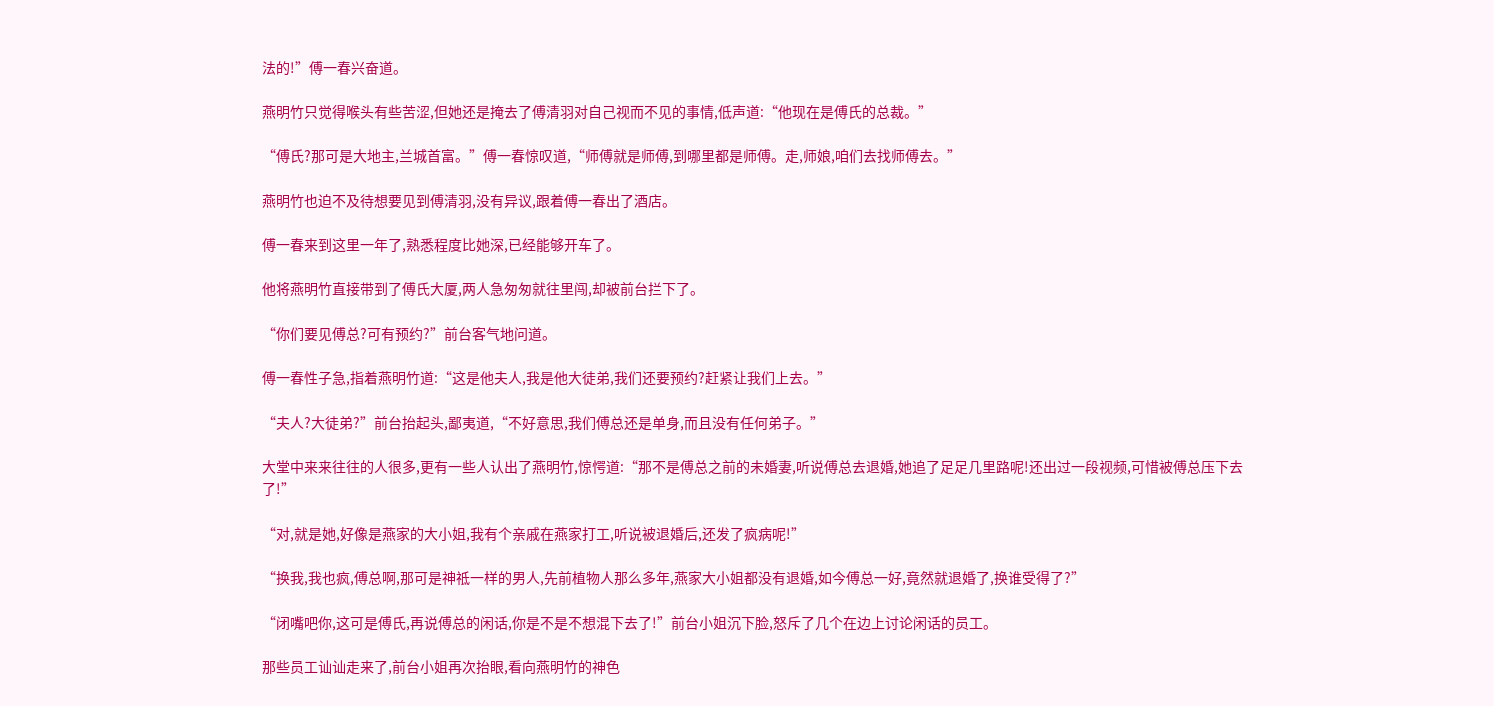法的!”傅一春兴奋道。

燕明竹只觉得喉头有些苦涩,但她还是掩去了傅清羽对自己视而不见的事情,低声道:“他现在是傅氏的总裁。”

“傅氏?那可是大地主,兰城首富。”傅一春惊叹道,“师傅就是师傅,到哪里都是师傅。走,师娘,咱们去找师傅去。”

燕明竹也迫不及待想要见到傅清羽,没有异议,跟着傅一春出了酒店。

傅一春来到这里一年了,熟悉程度比她深,已经能够开车了。

他将燕明竹直接带到了傅氏大厦,两人急匆匆就往里闯,却被前台拦下了。

“你们要见傅总?可有预约?”前台客气地问道。

傅一春性子急,指着燕明竹道:“这是他夫人,我是他大徒弟,我们还要预约?赶紧让我们上去。”

“夫人?大徒弟?”前台抬起头,鄙夷道,“不好意思,我们傅总还是单身,而且没有任何弟子。”

大堂中来来往往的人很多,更有一些人认出了燕明竹,惊愕道:“那不是傅总之前的未婚妻,听说傅总去退婚,她追了足足几里路呢!还出过一段视频,可惜被傅总压下去了!”

“对,就是她,好像是燕家的大小姐,我有个亲戚在燕家打工,听说被退婚后,还发了疯病呢!”

“换我,我也疯,傅总啊,那可是神祗一样的男人,先前植物人那么多年,燕家大小姐都没有退婚,如今傅总一好,竟然就退婚了,换谁受得了?”

“闭嘴吧你,这可是傅氏,再说傅总的闲话,你是不是不想混下去了!”前台小姐沉下脸,怒斥了几个在边上讨论闲话的员工。

那些员工讪讪走来了,前台小姐再次抬眼,看向燕明竹的神色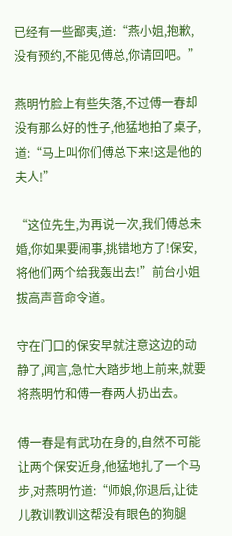已经有一些鄙夷,道:“燕小姐,抱歉,没有预约,不能见傅总,你请回吧。”

燕明竹脸上有些失落,不过傅一春却没有那么好的性子,他猛地拍了桌子,道:“马上叫你们傅总下来!这是他的夫人!”

“这位先生,为再说一次,我们傅总未婚,你如果要闹事,挑错地方了!保安,将他们两个给我轰出去!”前台小姐拔高声音命令道。

守在门口的保安早就注意这边的动静了,闻言,急忙大踏步地上前来,就要将燕明竹和傅一春两人扔出去。

傅一春是有武功在身的,自然不可能让两个保安近身,他猛地扎了一个马步,对燕明竹道:“师娘,你退后,让徒儿教训教训这帮没有眼色的狗腿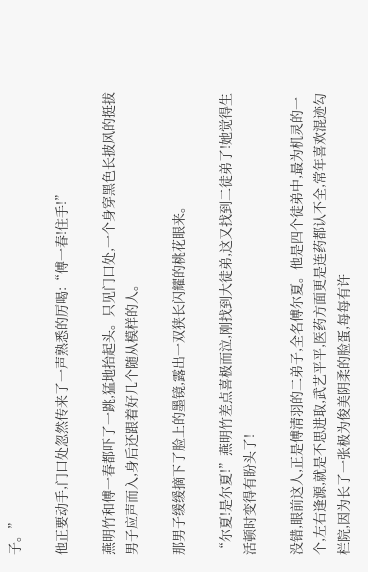子。”

他正要动手,门口处忽然传来了一声熟悉的厉喝:“傅一春!住手!”

燕明竹和傅一春都吓了一跳,猛地抬起头。只见门口处,一个身穿黑色长披风的挺拔男子应声而入,身后还跟着好几个随从模样的人。

那男子缓缓摘下了脸上的墨镜,露出一双狭长闪耀的桃花眼来。

“尔夏!是尔夏!”燕明竹差点喜极而泣,刚找到大徒弟,这又找到二徒弟了!她觉得生活顿时变得有盼头了!

没错,眼前这人,正是傅清羽的二弟子,全名傅尔夏。他是四个徒弟中,最为机灵的一个,左右逢源,就是不思进取,武艺平平,医药方面更是连药都认不全,常年喜欢混迹勾栏院,因为长了一张极为俊美阴柔的脸蛋,每每有许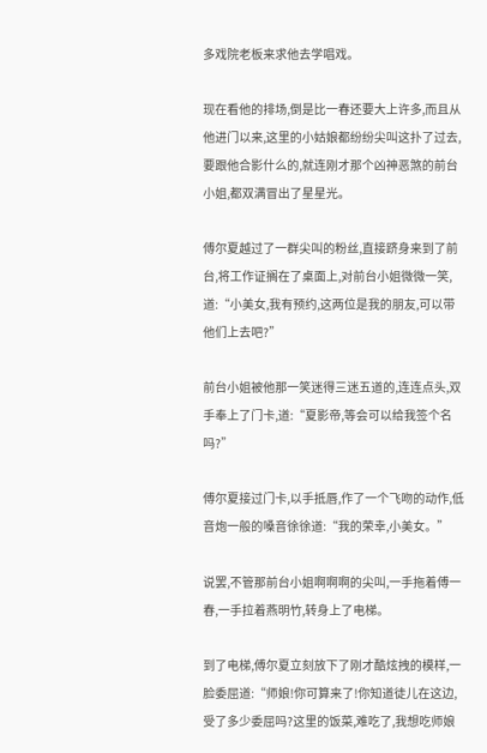多戏院老板来求他去学唱戏。

现在看他的排场,倒是比一春还要大上许多,而且从他进门以来,这里的小姑娘都纷纷尖叫这扑了过去,要跟他合影什么的,就连刚才那个凶神恶煞的前台小姐,都双满冒出了星星光。

傅尔夏越过了一群尖叫的粉丝,直接跻身来到了前台,将工作证搁在了桌面上,对前台小姐微微一笑,道:“小美女,我有预约,这两位是我的朋友,可以带他们上去吧?”

前台小姐被他那一笑迷得三迷五道的,连连点头,双手奉上了门卡,道:“夏影帝,等会可以给我签个名吗?”

傅尔夏接过门卡,以手抵唇,作了一个飞吻的动作,低音炮一般的嗓音徐徐道:“我的荣幸,小美女。”

说罢,不管那前台小姐啊啊啊的尖叫,一手拖着傅一春,一手拉着燕明竹,转身上了电梯。

到了电梯,傅尔夏立刻放下了刚才酷炫拽的模样,一脸委屈道:“师娘!你可算来了!你知道徒儿在这边,受了多少委屈吗?这里的饭菜,难吃了,我想吃师娘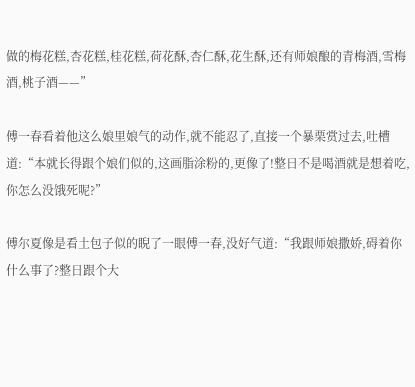做的梅花糕,杏花糕,桂花糕,荷花酥,杏仁酥,花生酥,还有师娘酿的青梅酒,雪梅酒,桃子酒——”

傅一春看着他这么娘里娘气的动作,就不能忍了,直接一个暴栗赏过去,吐槽道:“本就长得跟个娘们似的,这画脂涂粉的,更像了!整日不是喝酒就是想着吃,你怎么没饿死呢?”

傅尔夏像是看土包子似的睨了一眼傅一春,没好气道:“我跟师娘撒娇,碍着你什么事了?整日跟个大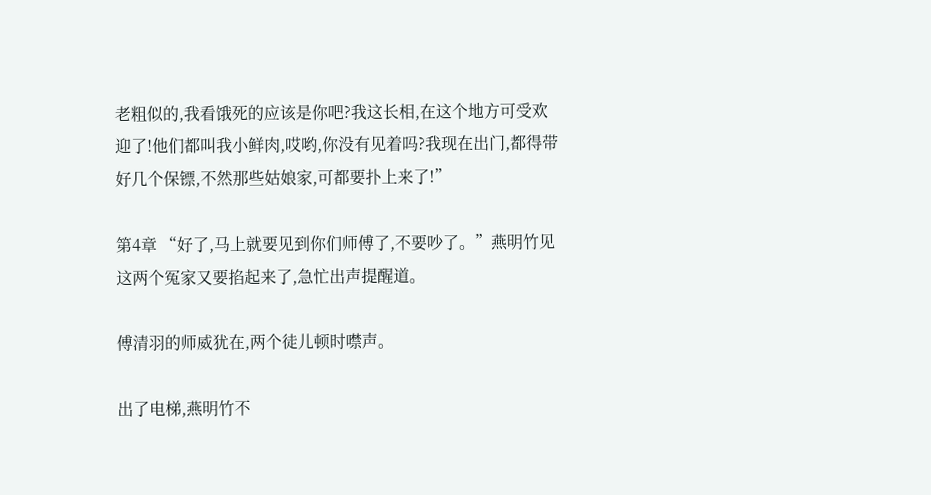老粗似的,我看饿死的应该是你吧?我这长相,在这个地方可受欢迎了!他们都叫我小鲜肉,哎哟,你没有见着吗?我现在出门,都得带好几个保镖,不然那些姑娘家,可都要扑上来了!”

第4章 “好了,马上就要见到你们师傅了,不要吵了。”燕明竹见这两个冤家又要掐起来了,急忙出声提醒道。

傅清羽的师威犹在,两个徒儿顿时噤声。

出了电梯,燕明竹不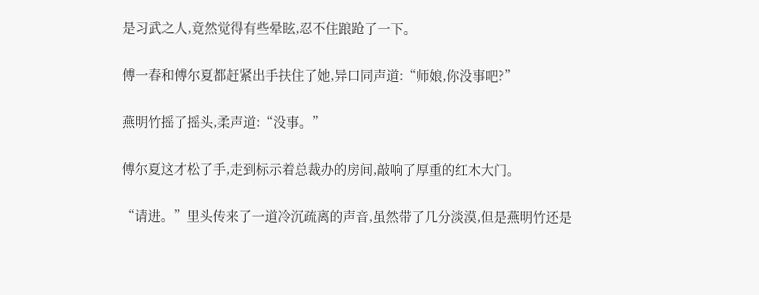是习武之人,竟然觉得有些晕眩,忍不住踉跄了一下。

傅一春和傅尔夏都赶紧出手扶住了她,异口同声道:“师娘,你没事吧?”

燕明竹摇了摇头,柔声道:“没事。”

傅尔夏这才松了手,走到标示着总裁办的房间,敲响了厚重的红木大门。

“请进。”里头传来了一道冷沉疏离的声音,虽然带了几分淡漠,但是燕明竹还是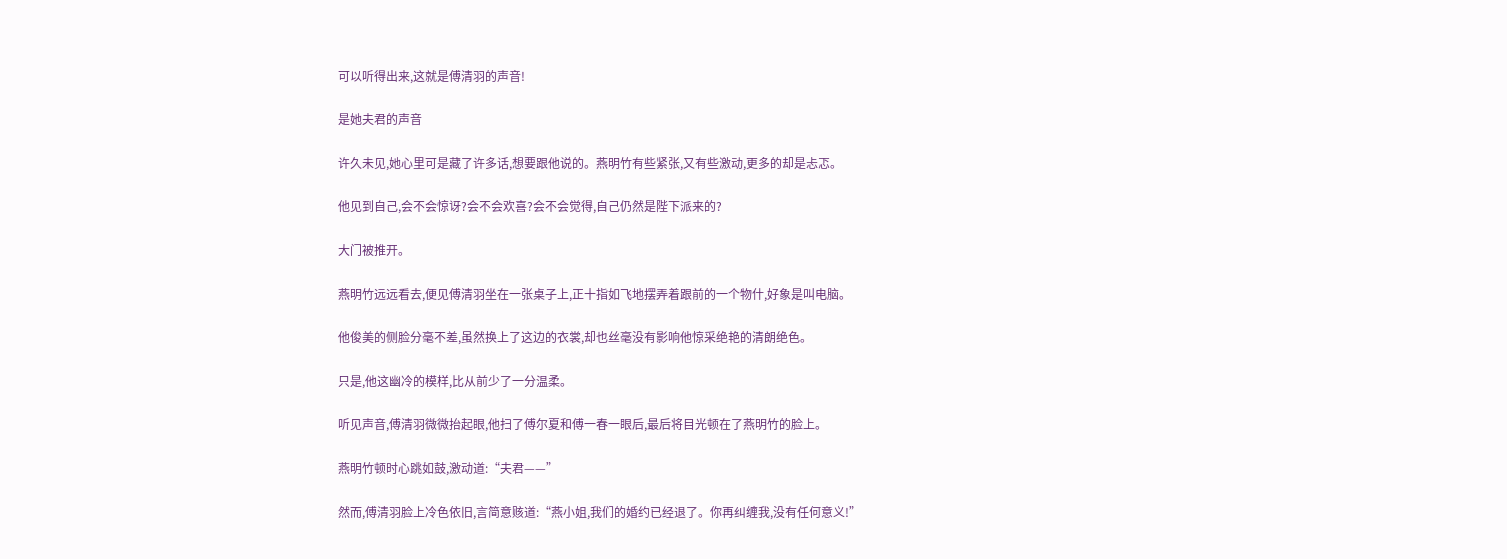可以听得出来,这就是傅清羽的声音!

是她夫君的声音

许久未见,她心里可是藏了许多话,想要跟他说的。燕明竹有些紧张,又有些激动,更多的却是忐忑。

他见到自己,会不会惊讶?会不会欢喜?会不会觉得,自己仍然是陛下派来的?

大门被推开。

燕明竹远远看去,便见傅清羽坐在一张桌子上,正十指如飞地摆弄着跟前的一个物什,好象是叫电脑。

他俊美的侧脸分毫不差,虽然换上了这边的衣裳,却也丝毫没有影响他惊采绝艳的清朗绝色。

只是,他这幽冷的模样,比从前少了一分温柔。

听见声音,傅清羽微微抬起眼,他扫了傅尔夏和傅一春一眼后,最后将目光顿在了燕明竹的脸上。

燕明竹顿时心跳如鼓,激动道:“夫君——”

然而,傅清羽脸上冷色依旧,言简意赅道:“燕小姐,我们的婚约已经退了。你再纠缠我,没有任何意义!”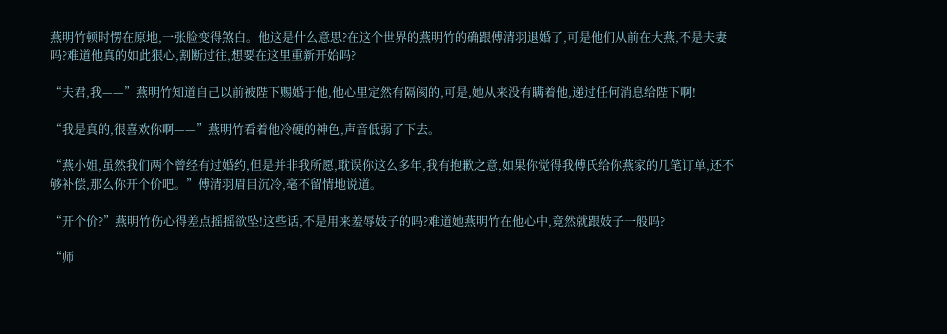燕明竹顿时愣在原地,一张脸变得煞白。他这是什么意思?在这个世界的燕明竹的确跟傅清羽退婚了,可是他们从前在大燕,不是夫妻吗?难道他真的如此狠心,割断过往,想要在这里重新开始吗?

“夫君,我——”燕明竹知道自己以前被陛下赐婚于他,他心里定然有隔阂的,可是,她从来没有瞒着他,递过任何消息给陛下啊!

“我是真的,很喜欢你啊——”燕明竹看着他冷硬的神色,声音低弱了下去。

“燕小姐,虽然我们两个曾经有过婚约,但是并非我所愿,耽误你这么多年,我有抱歉之意,如果你觉得我傅氏给你燕家的几笔订单,还不够补偿,那么你开个价吧。”傅清羽眉目沉冷,毫不留情地说道。

“开个价?”燕明竹伤心得差点摇摇欲坠!这些话,不是用来羞辱妓子的吗?难道她燕明竹在他心中,竟然就跟妓子一般吗?

“师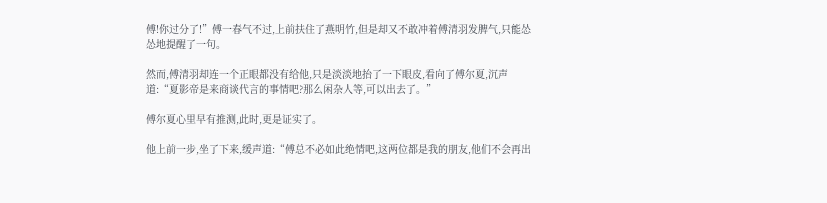傅!你过分了!”傅一春气不过,上前扶住了燕明竹,但是却又不敢冲着傅清羽发脾气,只能怂怂地提醒了一句。

然而,傅清羽却连一个正眼都没有给他,只是淡淡地抬了一下眼皮,看向了傅尔夏,沉声道:“夏影帝是来商谈代言的事情吧?那么闲杂人等,可以出去了。”

傅尔夏心里早有推测,此时,更是证实了。

他上前一步,坐了下来,缓声道:“傅总不必如此绝情吧,这两位都是我的朋友,他们不会再出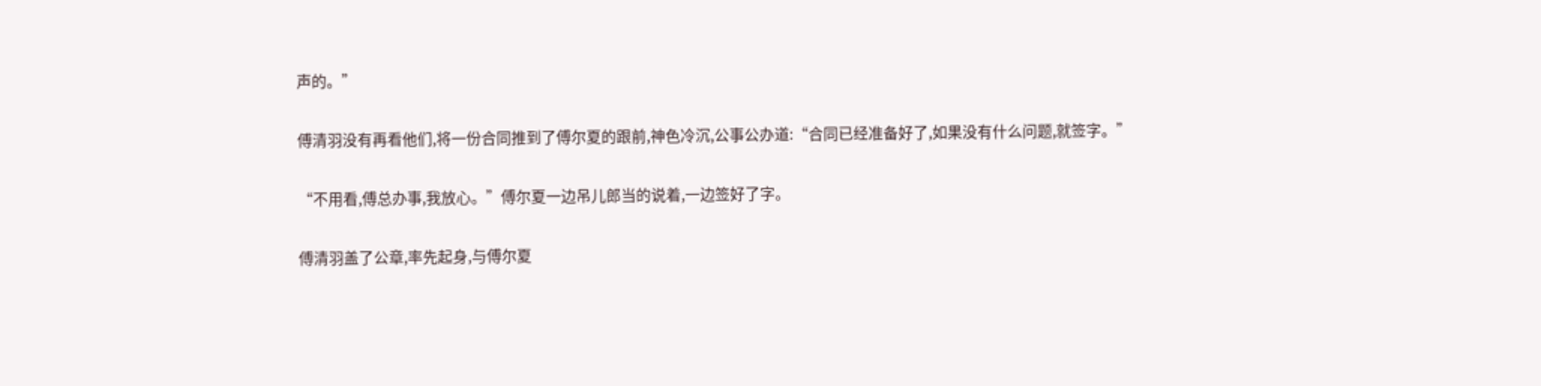声的。”

傅清羽没有再看他们,将一份合同推到了傅尔夏的跟前,神色冷沉,公事公办道:“合同已经准备好了,如果没有什么问题,就签字。”

“不用看,傅总办事,我放心。”傅尔夏一边吊儿郎当的说着,一边签好了字。

傅清羽盖了公章,率先起身,与傅尔夏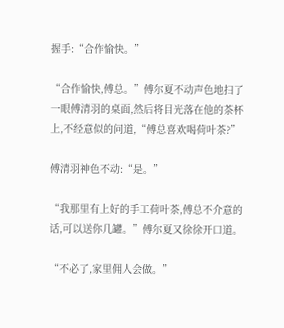握手:“合作愉快。”

“合作愉快,傅总。”傅尔夏不动声色地扫了一眼傅清羽的桌面,然后将目光落在他的茶杯上,不经意似的问道,“傅总喜欢喝荷叶茶?”

傅清羽神色不动:“是。”

“我那里有上好的手工荷叶茶,傅总不介意的话,可以送你几罐。”傅尔夏又徐徐开口道。

“不必了,家里佣人会做。”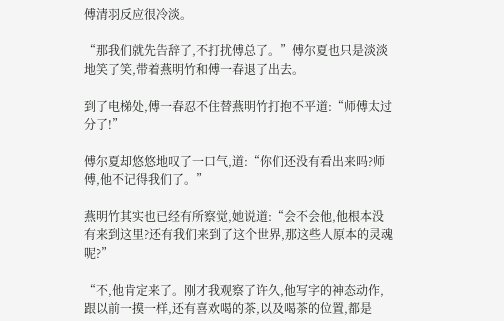傅清羽反应很冷淡。

“那我们就先告辞了,不打扰傅总了。”傅尔夏也只是淡淡地笑了笑,带着燕明竹和傅一春退了出去。

到了电梯处,傅一春忍不住替燕明竹打抱不平道:“师傅太过分了!”

傅尔夏却悠悠地叹了一口气,道:“你们还没有看出来吗?师傅,他不记得我们了。”

燕明竹其实也已经有所察觉,她说道:“会不会他,他根本没有来到这里?还有我们来到了这个世界,那这些人原本的灵魂呢?”

“不,他肯定来了。刚才我观察了许久,他写字的神态动作,跟以前一摸一样,还有喜欢喝的茶,以及喝茶的位置,都是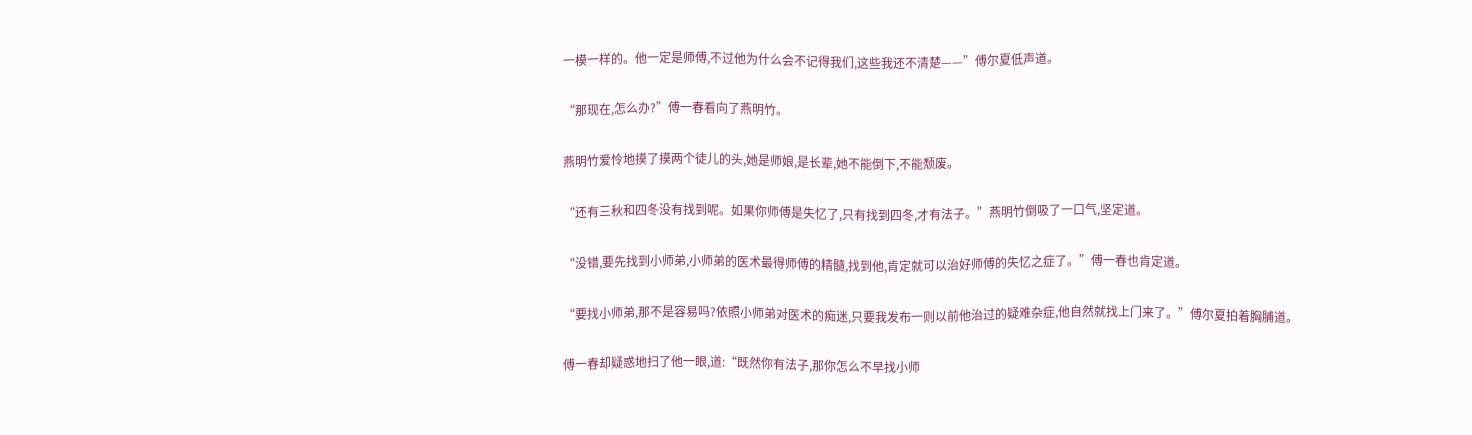一模一样的。他一定是师傅,不过他为什么会不记得我们,这些我还不清楚——”傅尔夏低声道。

“那现在,怎么办?”傅一春看向了燕明竹。

燕明竹爱怜地摸了摸两个徒儿的头,她是师娘,是长辈,她不能倒下,不能颓废。

“还有三秋和四冬没有找到呢。如果你师傅是失忆了,只有找到四冬,才有法子。”燕明竹倒吸了一口气,坚定道。

“没错,要先找到小师弟,小师弟的医术最得师傅的精髓,找到他,肯定就可以治好师傅的失忆之症了。”傅一春也肯定道。

“要找小师弟,那不是容易吗?依照小师弟对医术的痴迷,只要我发布一则以前他治过的疑难杂症,他自然就找上门来了。”傅尔夏拍着胸脯道。

傅一春却疑惑地扫了他一眼,道:“既然你有法子,那你怎么不早找小师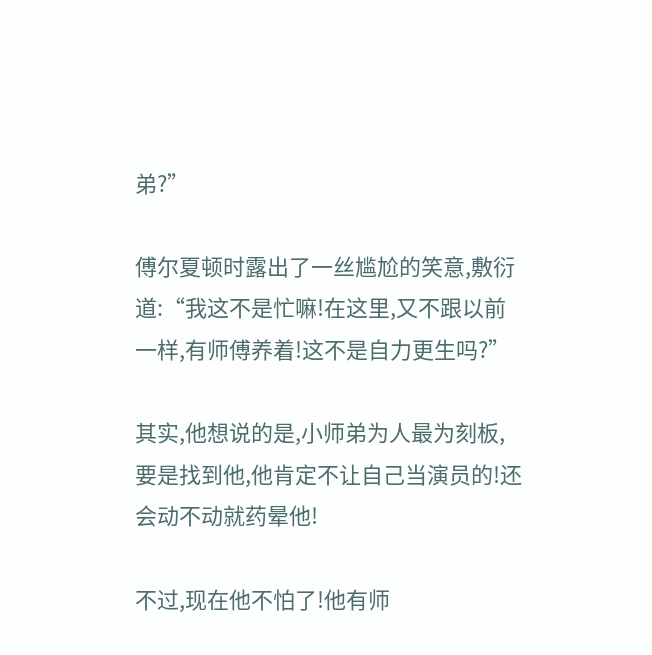弟?”

傅尔夏顿时露出了一丝尴尬的笑意,敷衍道:“我这不是忙嘛!在这里,又不跟以前一样,有师傅养着!这不是自力更生吗?”

其实,他想说的是,小师弟为人最为刻板,要是找到他,他肯定不让自己当演员的!还会动不动就药晕他!

不过,现在他不怕了!他有师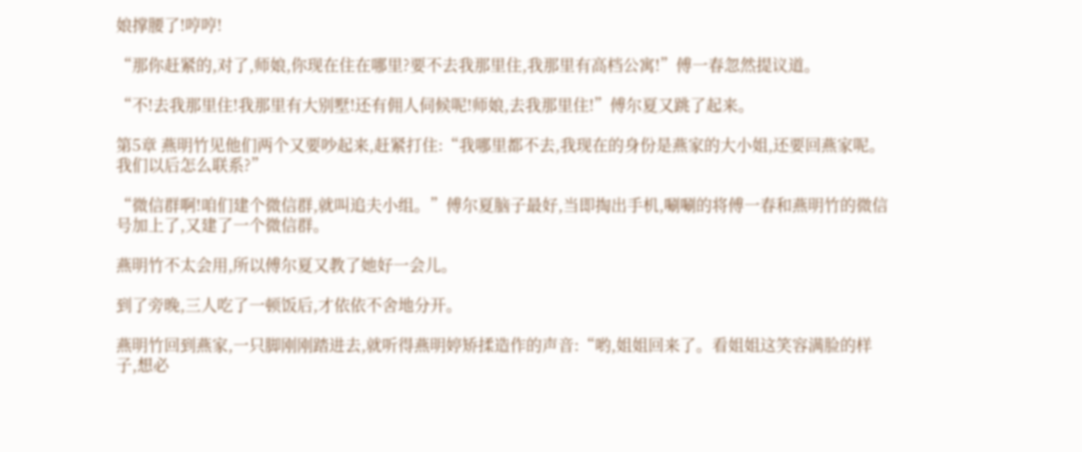娘撑腰了!哼哼!

“那你赶紧的,对了,师娘,你现在住在哪里?要不去我那里住,我那里有高档公寓!”傅一春忽然提议道。

“不!去我那里住!我那里有大别墅!还有佣人伺候呢!师娘,去我那里住!”傅尔夏又跳了起来。

第5章 燕明竹见他们两个又要吵起来,赶紧打住:“我哪里都不去,我现在的身份是燕家的大小姐,还要回燕家呢。我们以后怎么联系?”

“微信群啊!咱们建个微信群,就叫追夫小组。”傅尔夏脑子最好,当即掏出手机,唰唰的将傅一春和燕明竹的微信号加上了,又建了一个微信群。

燕明竹不太会用,所以傅尔夏又教了她好一会儿。

到了旁晚,三人吃了一顿饭后,才依依不舍地分开。

燕明竹回到燕家,一只脚刚刚踏进去,就听得燕明婷矫揉造作的声音:“哟,姐姐回来了。看姐姐这笑容满脸的样子,想必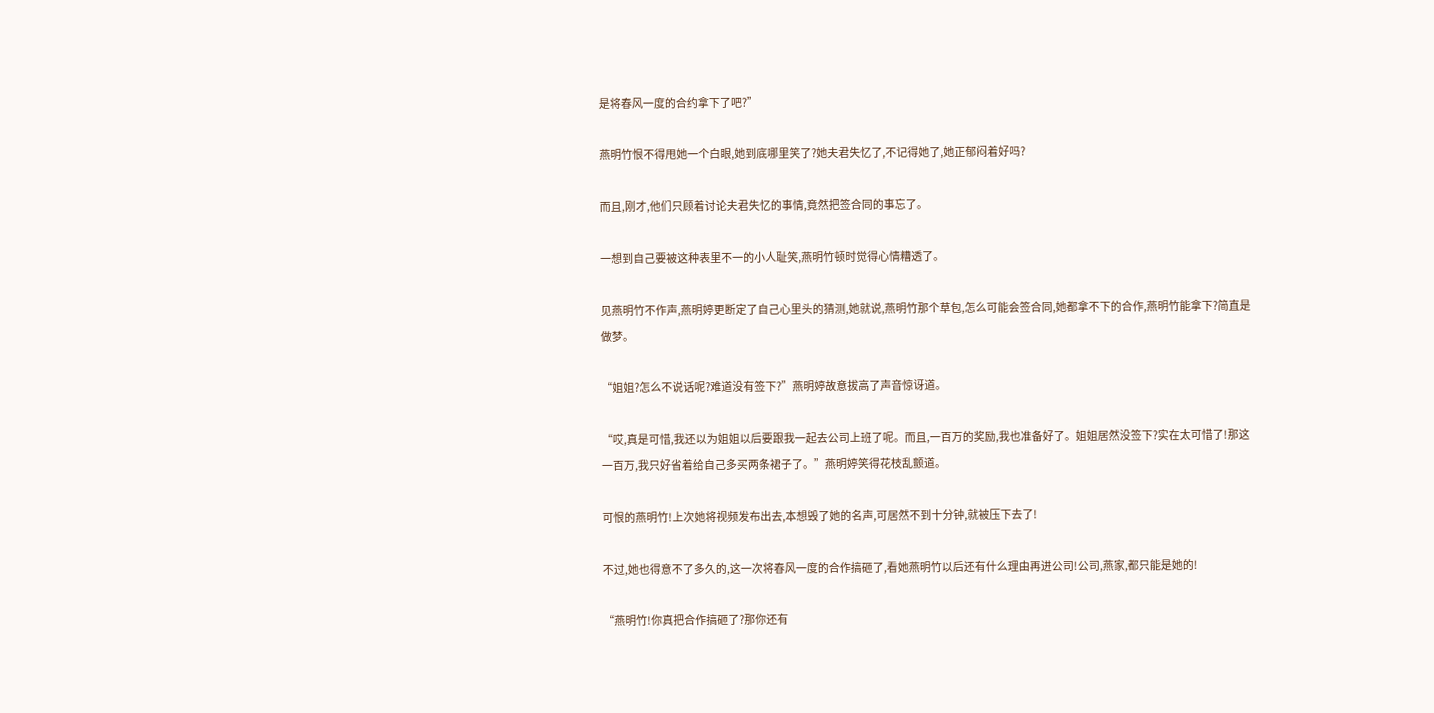是将春风一度的合约拿下了吧?”

燕明竹恨不得甩她一个白眼,她到底哪里笑了?她夫君失忆了,不记得她了,她正郁闷着好吗?

而且,刚才,他们只顾着讨论夫君失忆的事情,竟然把签合同的事忘了。

一想到自己要被这种表里不一的小人耻笑,燕明竹顿时觉得心情糟透了。

见燕明竹不作声,燕明婷更断定了自己心里头的猜测,她就说,燕明竹那个草包,怎么可能会签合同,她都拿不下的合作,燕明竹能拿下?简直是做梦。

“姐姐?怎么不说话呢?难道没有签下?”燕明婷故意拔高了声音惊讶道。

“哎,真是可惜,我还以为姐姐以后要跟我一起去公司上班了呢。而且,一百万的奖励,我也准备好了。姐姐居然没签下?实在太可惜了!那这一百万,我只好省着给自己多买两条裙子了。”燕明婷笑得花枝乱颤道。

可恨的燕明竹!上次她将视频发布出去,本想毁了她的名声,可居然不到十分钟,就被压下去了!

不过,她也得意不了多久的,这一次将春风一度的合作搞砸了,看她燕明竹以后还有什么理由再进公司!公司,燕家,都只能是她的!

“燕明竹!你真把合作搞砸了?那你还有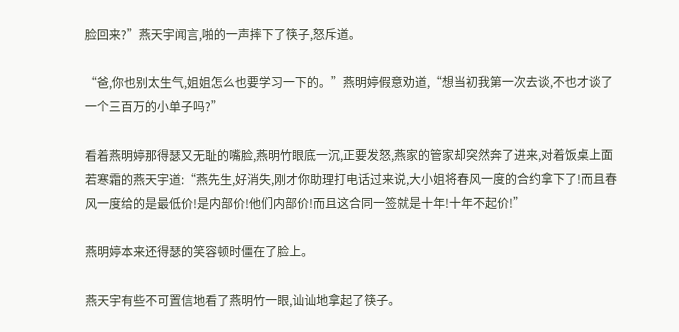脸回来?”燕天宇闻言,啪的一声摔下了筷子,怒斥道。

“爸,你也别太生气,姐姐怎么也要学习一下的。”燕明婷假意劝道,“想当初我第一次去谈,不也才谈了一个三百万的小单子吗?”

看着燕明婷那得瑟又无耻的嘴脸,燕明竹眼底一沉,正要发怒,燕家的管家却突然奔了进来,对着饭桌上面若寒霜的燕天宇道:“燕先生,好消失,刚才你助理打电话过来说,大小姐将春风一度的合约拿下了!而且春风一度给的是最低价!是内部价!他们内部价!而且这合同一签就是十年!十年不起价!”

燕明婷本来还得瑟的笑容顿时僵在了脸上。

燕天宇有些不可置信地看了燕明竹一眼,讪讪地拿起了筷子。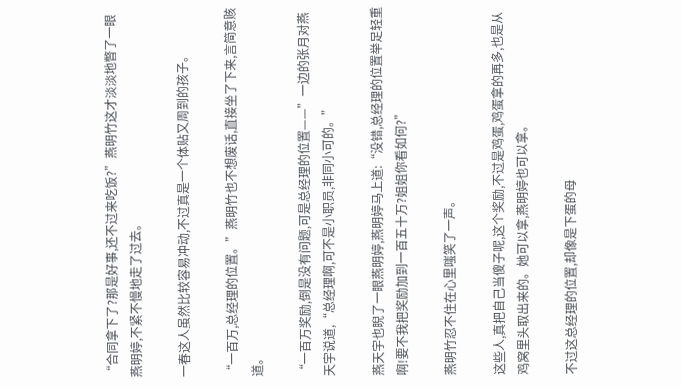“合同拿下了?那是好事,还不过来吃饭?”燕明竹这才淡淡地瞥了一眼燕明婷,不紧不慢地走了过去。

一春这人虽然比较容易冲动,不过真是一个体贴又周到的孩子。

“一百万,总经理的位置。”燕明竹也不想废话,直接坐了下来,言简意赅道。

“一百万奖励,倒是没有问题,可是总经理的位置——”一边的张月对燕天宇说道,“总经理啊,可不是小职员,非同小可的。”

燕天宇也睨了一眼燕明婷,燕明婷马上道:“没错,总经理的位置举足轻重啊!要不我把奖励加到一百五十万?姐姐你看如何?”

燕明竹忍不住在心里嗤笑了一声。

这些人,真把自己当傻子呢,这个奖励,不过是鸡蛋,鸡蛋拿的再多,也是从鸡窝里头取出来的。她可以拿,燕明婷也可以拿。

不过这总经理的位置,却像是下蛋的母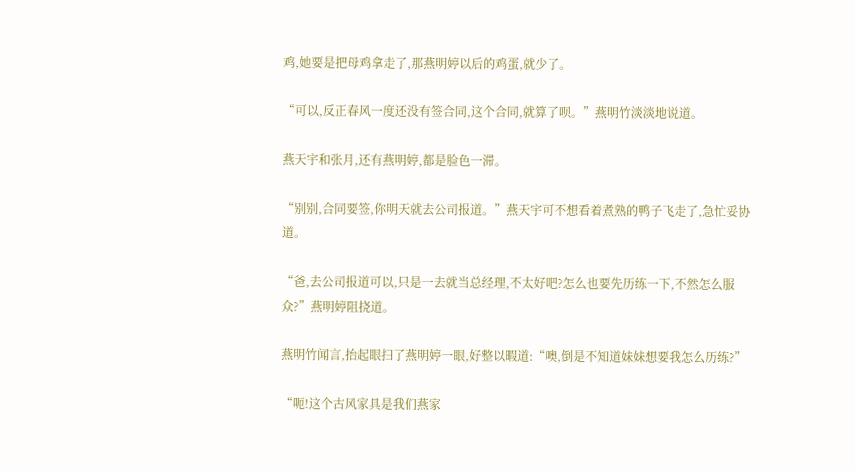鸡,她要是把母鸡拿走了,那燕明婷以后的鸡蛋,就少了。

“可以,反正春风一度还没有签合同,这个合同,就算了呗。”燕明竹淡淡地说道。

燕天宇和张月,还有燕明婷,都是脸色一滞。

“别别,合同要签,你明天就去公司报道。”燕天宇可不想看着煮熟的鸭子飞走了,急忙妥协道。

“爸,去公司报道可以,只是一去就当总经理,不太好吧?怎么也要先历练一下,不然怎么服众?”燕明婷阻挠道。

燕明竹闻言,抬起眼扫了燕明婷一眼,好整以暇道:“噢,倒是不知道妹妹想要我怎么历练?”

“呃!这个古风家具是我们燕家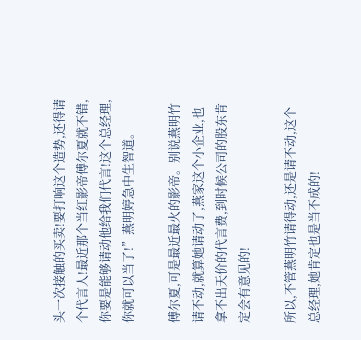头一次接触的买卖!要打响这个造势,还得请个代言人!最近那个当红影帝傅尔夏就不错,你要是能够请动他给我们代言!这个总经理,你就可以当了!”燕明婷急中生智道。

傅尔夏,可是最近最火的影帝。别说燕明竹请不动,就算她请动了,燕家这个小企业,也拿不出天价的代言费,到时候公司的股东肯定会有意见的!

所以,不管燕明竹请得动,还是请不动,这个总经理,她肯定也是当不成的!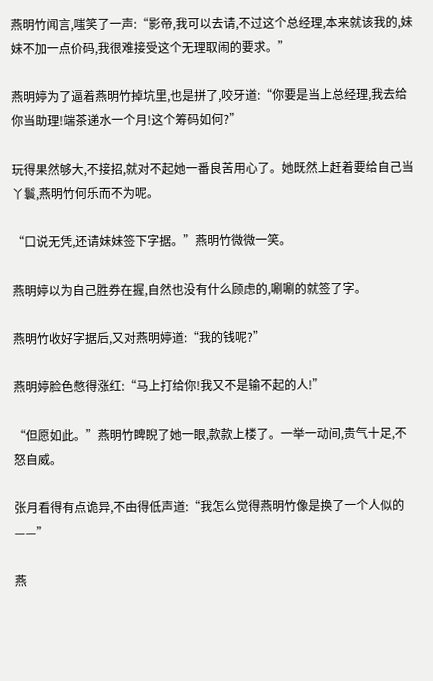燕明竹闻言,嗤笑了一声:“影帝,我可以去请,不过这个总经理,本来就该我的,妹妹不加一点价码,我很难接受这个无理取闹的要求。”

燕明婷为了逼着燕明竹掉坑里,也是拼了,咬牙道:“你要是当上总经理,我去给你当助理!端茶递水一个月!这个筹码如何?”

玩得果然够大,不接招,就对不起她一番良苦用心了。她既然上赶着要给自己当丫鬟,燕明竹何乐而不为呢。

“口说无凭,还请妹妹签下字据。”燕明竹微微一笑。

燕明婷以为自己胜券在握,自然也没有什么顾虑的,唰唰的就签了字。

燕明竹收好字据后,又对燕明婷道:“我的钱呢?”

燕明婷脸色憋得涨红:“马上打给你!我又不是输不起的人!”

“但愿如此。”燕明竹睥睨了她一眼,款款上楼了。一举一动间,贵气十足,不怒自威。

张月看得有点诡异,不由得低声道:“我怎么觉得燕明竹像是换了一个人似的——”

燕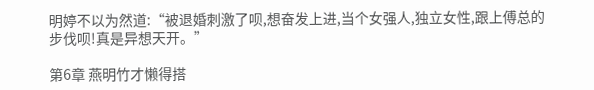明婷不以为然道:“被退婚刺激了呗,想奋发上进,当个女强人,独立女性,跟上傅总的步伐呗!真是异想天开。”

第6章 燕明竹才懒得搭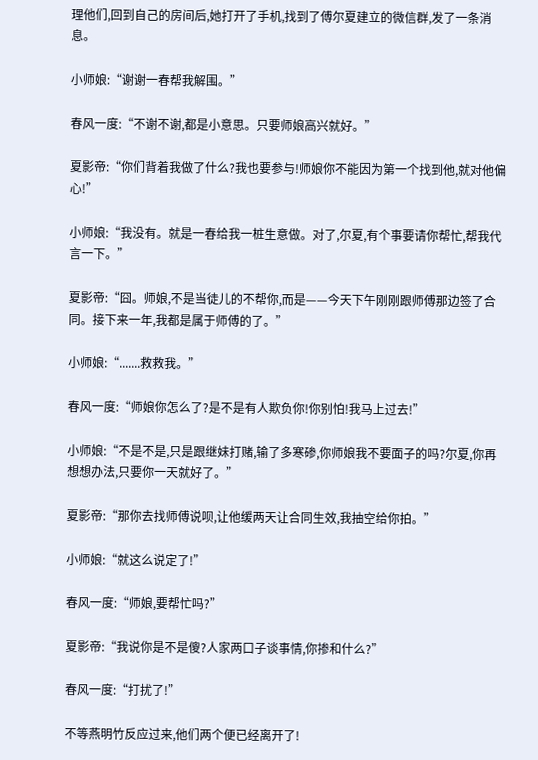理他们,回到自己的房间后,她打开了手机,找到了傅尔夏建立的微信群,发了一条消息。

小师娘:“谢谢一春帮我解围。”

春风一度:“不谢不谢,都是小意思。只要师娘高兴就好。”

夏影帝:“你们背着我做了什么?我也要参与!师娘你不能因为第一个找到他,就对他偏心!”

小师娘:“我没有。就是一春给我一桩生意做。对了,尔夏,有个事要请你帮忙,帮我代言一下。”

夏影帝:“囧。师娘,不是当徒儿的不帮你,而是——今天下午刚刚跟师傅那边签了合同。接下来一年,我都是属于师傅的了。”

小师娘:“.......救救我。”

春风一度:“师娘你怎么了?是不是有人欺负你!你别怕!我马上过去!”

小师娘:“不是不是,只是跟继妹打赌,输了多寒碜,你师娘我不要面子的吗?尔夏,你再想想办法,只要你一天就好了。”

夏影帝:“那你去找师傅说呗,让他缓两天让合同生效,我抽空给你拍。”

小师娘:“就这么说定了!”

春风一度:“师娘,要帮忙吗?”

夏影帝:“我说你是不是傻?人家两口子谈事情,你掺和什么?”

春风一度:“打扰了!”

不等燕明竹反应过来,他们两个便已经离开了!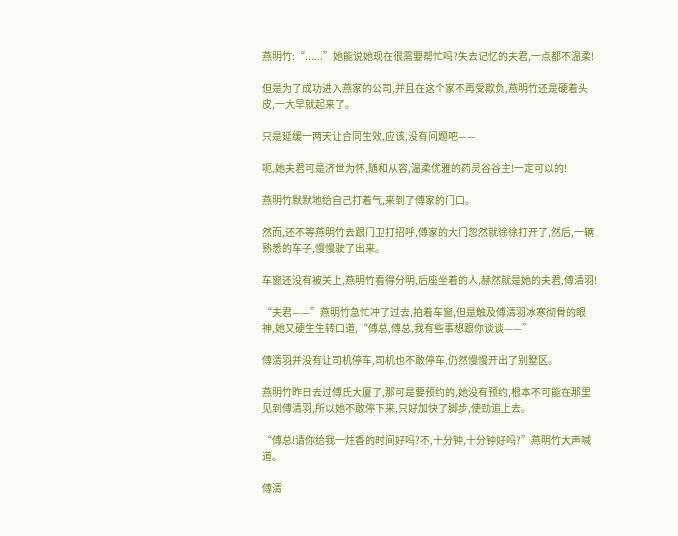燕明竹:“......”她能说她现在很需要帮忙吗?失去记忆的夫君,一点都不温柔!

但是为了成功进入燕家的公司,并且在这个家不再受欺负,燕明竹还是硬着头皮,一大早就起来了。

只是延缓一两天让合同生效,应该,没有问题吧——

呃,她夫君可是济世为怀,随和从容,温柔优雅的药灵谷谷主!一定可以的!

燕明竹默默地给自己打着气,来到了傅家的门口。

然而,还不等燕明竹去跟门卫打招呼,傅家的大门忽然就徐徐打开了,然后,一辆熟悉的车子,慢慢驶了出来。

车窗还没有被关上,燕明竹看得分明,后座坐着的人,赫然就是她的夫君,傅清羽!

“夫君——”燕明竹急忙冲了过去,拍着车窗,但是触及傅清羽冰寒彻骨的眼神,她又硬生生转口道,“傅总,傅总,我有些事想跟你谈谈——”

傅清羽并没有让司机停车,司机也不敢停车,仍然慢慢开出了别墅区。

燕明竹昨日去过傅氏大厦了,那可是要预约的,她没有预约,根本不可能在那里见到傅清羽,所以她不敢停下来,只好加快了脚步,使劲追上去。

“傅总!请你给我一炷香的时间好吗?不,十分钟,十分钟好吗?”燕明竹大声喊道。

傅清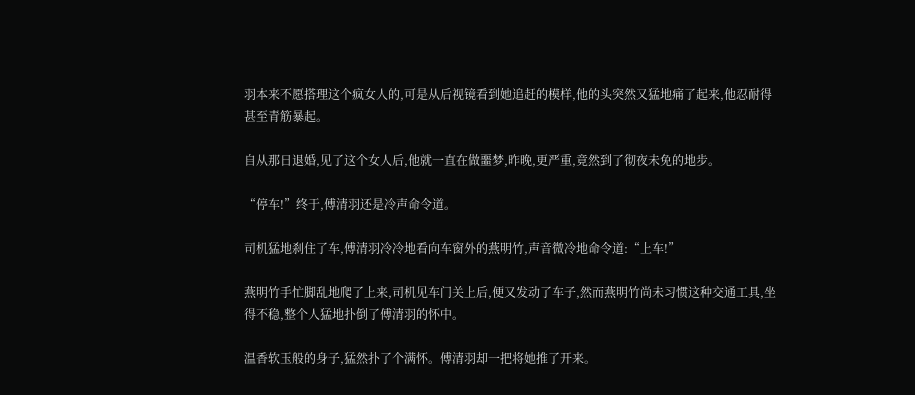羽本来不愿搭理这个疯女人的,可是从后视镜看到她追赶的模样,他的头突然又猛地痛了起来,他忍耐得甚至青筋暴起。

自从那日退婚,见了这个女人后,他就一直在做噩梦,昨晚,更严重,竟然到了彻夜未免的地步。

“停车!”终于,傅清羽还是冷声命令道。

司机猛地刹住了车,傅清羽冷冷地看向车窗外的燕明竹,声音微冷地命令道:“上车!”

燕明竹手忙脚乱地爬了上来,司机见车门关上后,便又发动了车子,然而燕明竹尚未习惯这种交通工具,坐得不稳,整个人猛地扑倒了傅清羽的怀中。

温香软玉般的身子,猛然扑了个满怀。傅清羽却一把将她推了开来。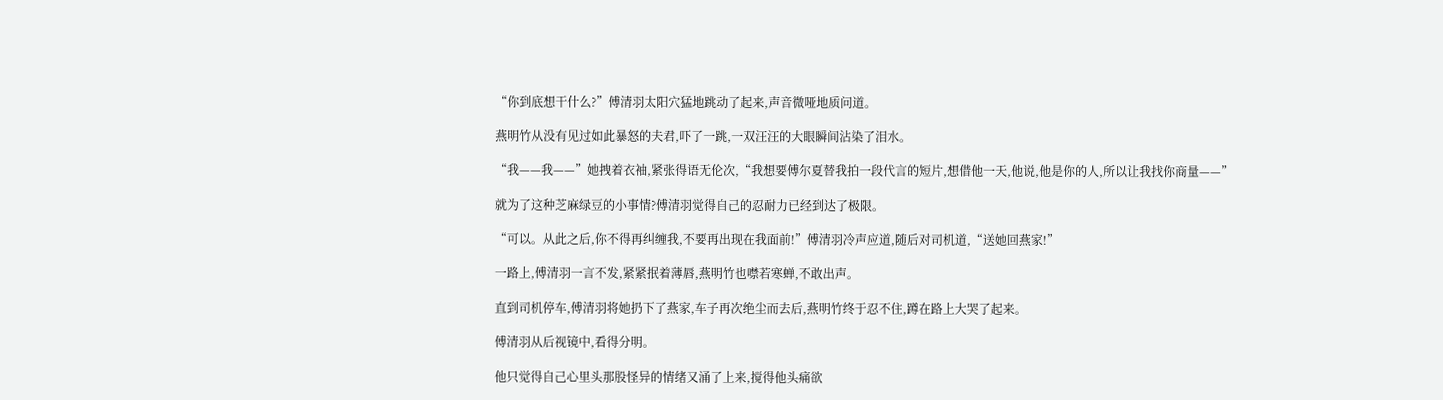“你到底想干什么?”傅清羽太阳穴猛地跳动了起来,声音微哑地质问道。

燕明竹从没有见过如此暴怒的夫君,吓了一跳,一双汪汪的大眼瞬间沾染了泪水。

“我——我——”她拽着衣袖,紧张得语无伦次,“我想要傅尔夏替我拍一段代言的短片,想借他一天,他说,他是你的人,所以让我找你商量——”

就为了这种芝麻绿豆的小事情?傅清羽觉得自己的忍耐力已经到达了极限。

“可以。从此之后,你不得再纠缠我,不要再出现在我面前!”傅清羽冷声应道,随后对司机道,“送她回燕家!”

一路上,傅清羽一言不发,紧紧抿着薄唇,燕明竹也噤若寒蝉,不敢出声。

直到司机停车,傅清羽将她扔下了燕家,车子再次绝尘而去后,燕明竹终于忍不住,蹲在路上大哭了起来。

傅清羽从后视镜中,看得分明。

他只觉得自己心里头那股怪异的情绪又涌了上来,搅得他头痛欲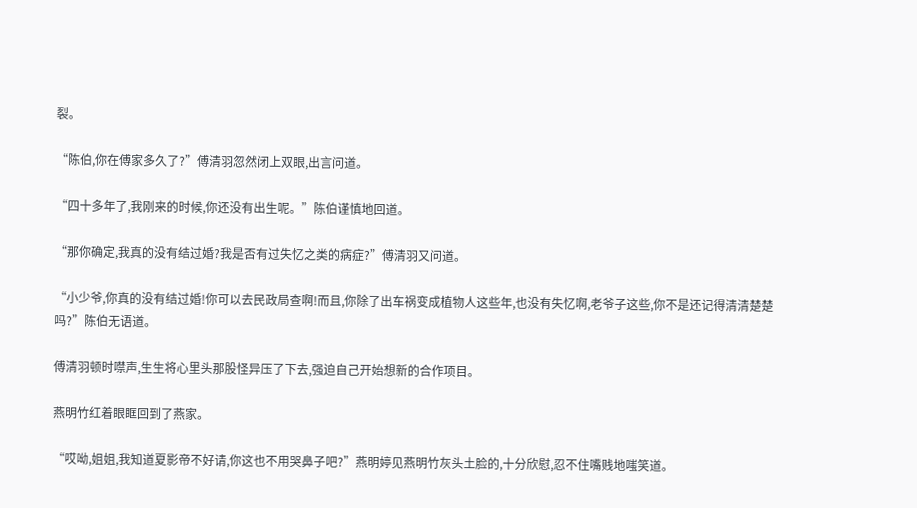裂。

“陈伯,你在傅家多久了?”傅清羽忽然闭上双眼,出言问道。

“四十多年了,我刚来的时候,你还没有出生呢。”陈伯谨慎地回道。

“那你确定,我真的没有结过婚?我是否有过失忆之类的病症?”傅清羽又问道。

“小少爷,你真的没有结过婚!你可以去民政局查啊!而且,你除了出车祸变成植物人这些年,也没有失忆啊,老爷子这些,你不是还记得清清楚楚吗?”陈伯无语道。

傅清羽顿时噤声,生生将心里头那股怪异压了下去,强迫自己开始想新的合作项目。

燕明竹红着眼眶回到了燕家。

“哎呦,姐姐,我知道夏影帝不好请,你这也不用哭鼻子吧?”燕明婷见燕明竹灰头土脸的,十分欣慰,忍不住嘴贱地嗤笑道。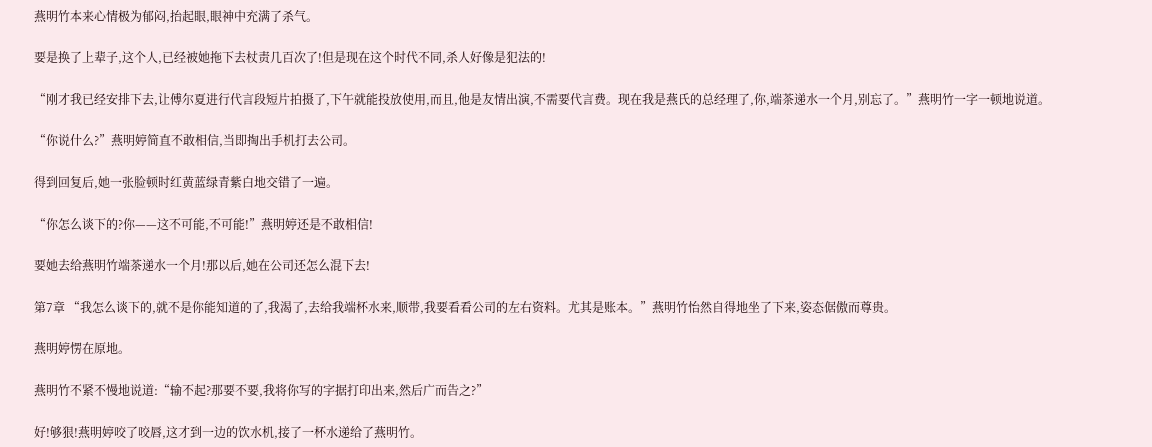燕明竹本来心情极为郁闷,抬起眼,眼神中充满了杀气。

要是换了上辈子,这个人,已经被她拖下去杖责几百次了!但是现在这个时代不同,杀人好像是犯法的!

“刚才我已经安排下去,让傅尔夏进行代言段短片拍摄了,下午就能投放使用,而且,他是友情出演,不需要代言费。现在我是燕氏的总经理了,你,端茶递水一个月,别忘了。”燕明竹一字一顿地说道。

“你说什么?”燕明婷简直不敢相信,当即掏出手机打去公司。

得到回复后,她一张脸顿时红黄蓝绿青紫白地交错了一遍。

“你怎么谈下的?你——这不可能,不可能!”燕明婷还是不敢相信!

要她去给燕明竹端茶递水一个月!那以后,她在公司还怎么混下去!

第7章 “我怎么谈下的,就不是你能知道的了,我渴了,去给我端杯水来,顺带,我要看看公司的左右资料。尤其是账本。”燕明竹怡然自得地坐了下来,姿态倨傲而尊贵。

燕明婷愣在原地。

燕明竹不紧不慢地说道:“输不起?那要不要,我将你写的字据打印出来,然后广而告之?”

好!够狠!燕明婷咬了咬唇,这才到一边的饮水机,接了一杯水递给了燕明竹。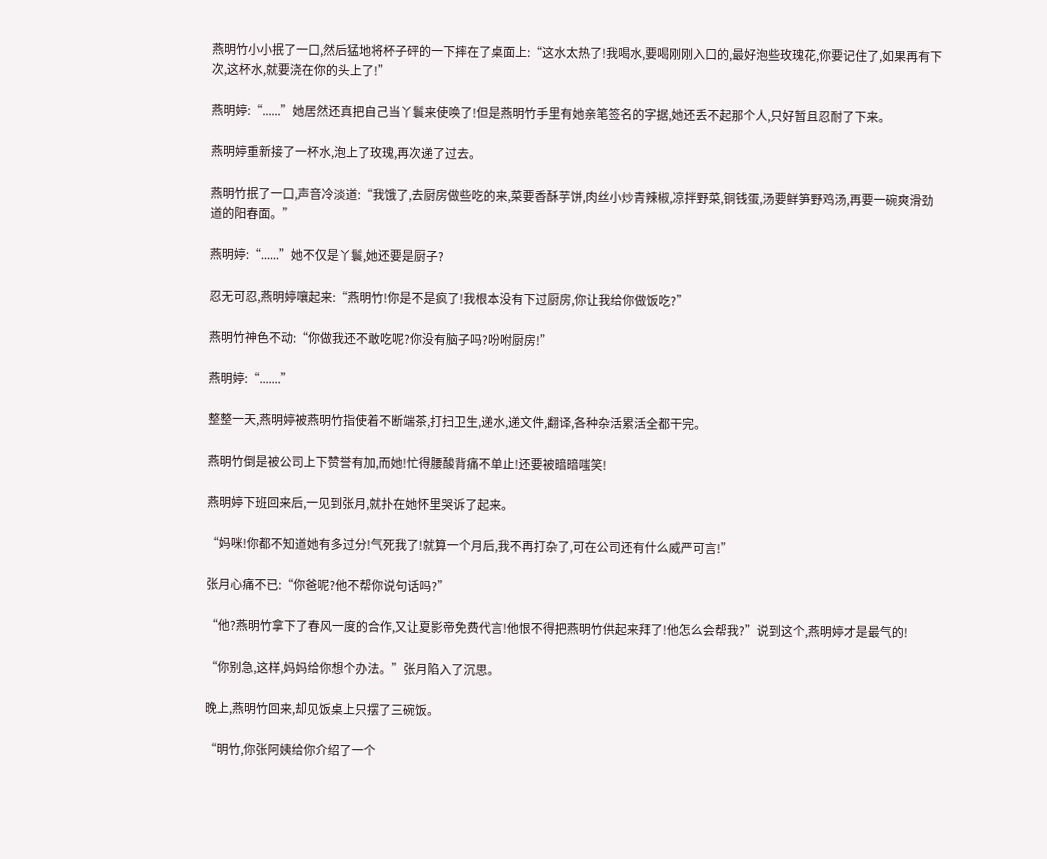燕明竹小小抿了一口,然后猛地将杯子砰的一下摔在了桌面上:“这水太热了!我喝水,要喝刚刚入口的,最好泡些玫瑰花,你要记住了,如果再有下次,这杯水,就要浇在你的头上了!”

燕明婷:“......”她居然还真把自己当丫鬟来使唤了!但是燕明竹手里有她亲笔签名的字据,她还丢不起那个人,只好暂且忍耐了下来。

燕明婷重新接了一杯水,泡上了玫瑰,再次递了过去。

燕明竹抿了一口,声音冷淡道:“我饿了,去厨房做些吃的来,菜要香酥芋饼,肉丝小炒青辣椒,凉拌野菜,铜钱蛋,汤要鲜笋野鸡汤,再要一碗爽滑劲道的阳春面。”

燕明婷:“......”她不仅是丫鬟,她还要是厨子?

忍无可忍,燕明婷嚷起来:“燕明竹!你是不是疯了!我根本没有下过厨房,你让我给你做饭吃?”

燕明竹神色不动:“你做我还不敢吃呢?你没有脑子吗?吩咐厨房!”

燕明婷:“.......”

整整一天,燕明婷被燕明竹指使着不断端茶,打扫卫生,递水,递文件,翻译,各种杂活累活全都干完。

燕明竹倒是被公司上下赞誉有加,而她!忙得腰酸背痛不单止!还要被暗暗嗤笑!

燕明婷下班回来后,一见到张月,就扑在她怀里哭诉了起来。

“妈咪!你都不知道她有多过分!气死我了!就算一个月后,我不再打杂了,可在公司还有什么威严可言!”

张月心痛不已:“你爸呢?他不帮你说句话吗?”

“他?燕明竹拿下了春风一度的合作,又让夏影帝免费代言!他恨不得把燕明竹供起来拜了!他怎么会帮我?”说到这个,燕明婷才是最气的!

“你别急,这样,妈妈给你想个办法。”张月陷入了沉思。

晚上,燕明竹回来,却见饭桌上只摆了三碗饭。

“明竹,你张阿姨给你介绍了一个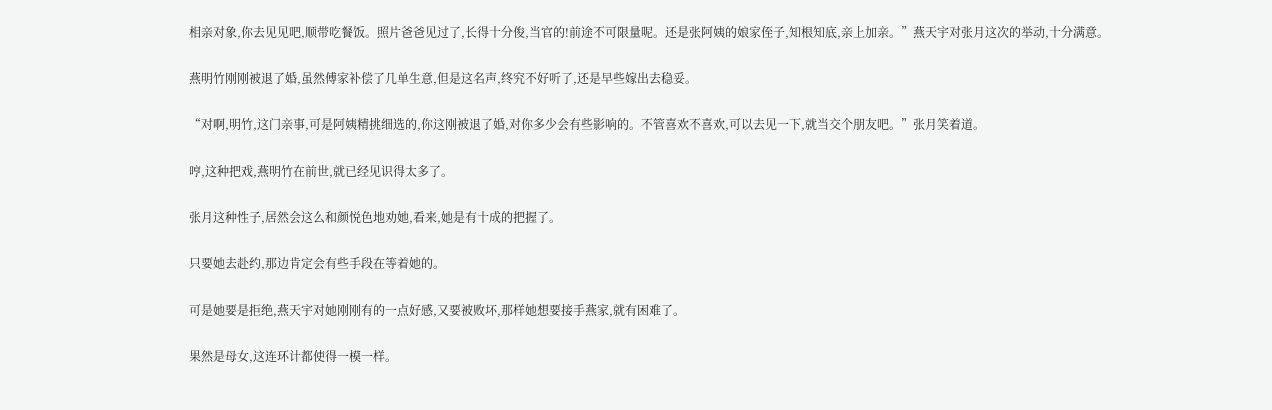相亲对象,你去见见吧,顺带吃餐饭。照片爸爸见过了,长得十分俊,当官的!前途不可限量呢。还是张阿姨的娘家侄子,知根知底,亲上加亲。”燕天宇对张月这次的举动,十分满意。

燕明竹刚刚被退了婚,虽然傅家补偿了几单生意,但是这名声,终究不好听了,还是早些嫁出去稳妥。

“对啊,明竹,这门亲事,可是阿姨精挑细选的,你这刚被退了婚,对你多少会有些影响的。不管喜欢不喜欢,可以去见一下,就当交个朋友吧。”张月笑着道。

哼,这种把戏,燕明竹在前世,就已经见识得太多了。

张月这种性子,居然会这么和颜悦色地劝她,看来,她是有十成的把握了。

只要她去赴约,那边肯定会有些手段在等着她的。

可是她要是拒绝,燕天宇对她刚刚有的一点好感,又要被败坏,那样她想要接手燕家,就有困难了。

果然是母女,这连环计都使得一模一样。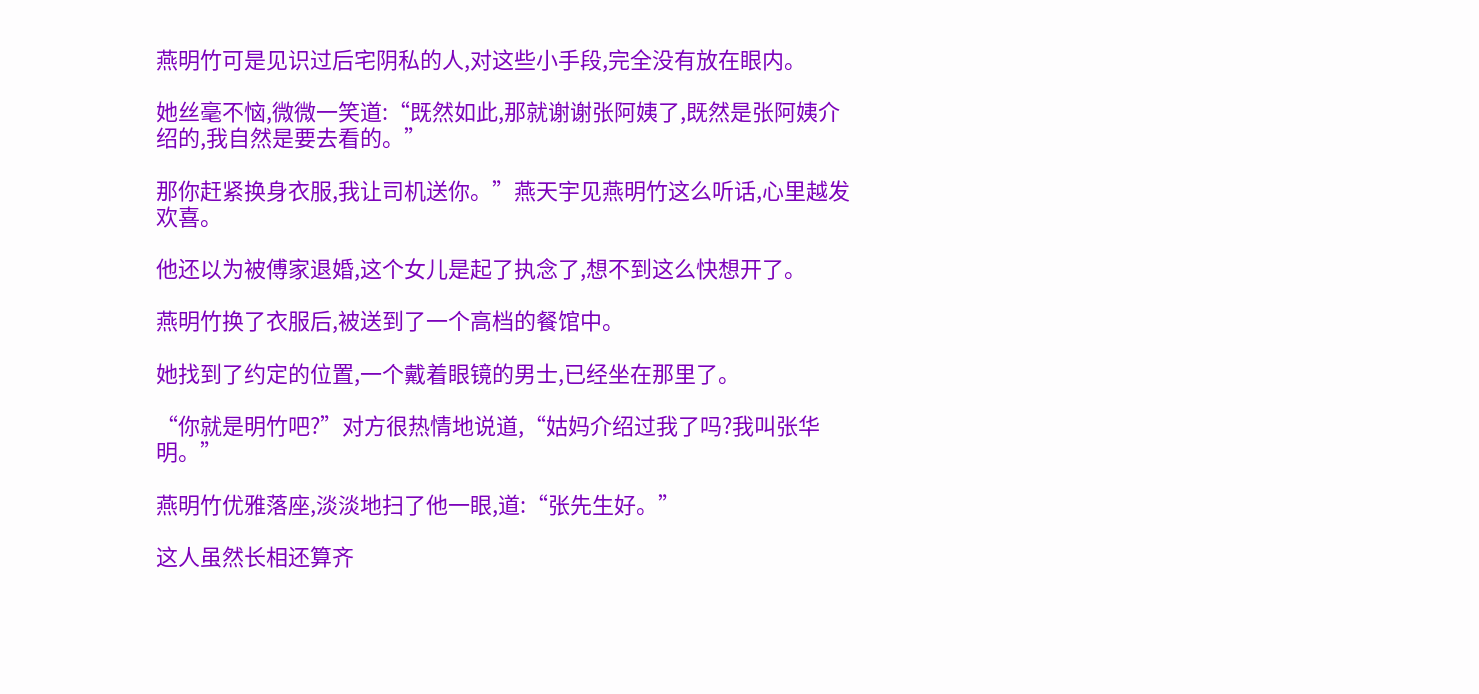燕明竹可是见识过后宅阴私的人,对这些小手段,完全没有放在眼内。

她丝毫不恼,微微一笑道:“既然如此,那就谢谢张阿姨了,既然是张阿姨介绍的,我自然是要去看的。”

那你赶紧换身衣服,我让司机送你。”燕天宇见燕明竹这么听话,心里越发欢喜。

他还以为被傅家退婚,这个女儿是起了执念了,想不到这么快想开了。

燕明竹换了衣服后,被送到了一个高档的餐馆中。

她找到了约定的位置,一个戴着眼镜的男士,已经坐在那里了。

“你就是明竹吧?”对方很热情地说道,“姑妈介绍过我了吗?我叫张华明。”

燕明竹优雅落座,淡淡地扫了他一眼,道:“张先生好。”

这人虽然长相还算齐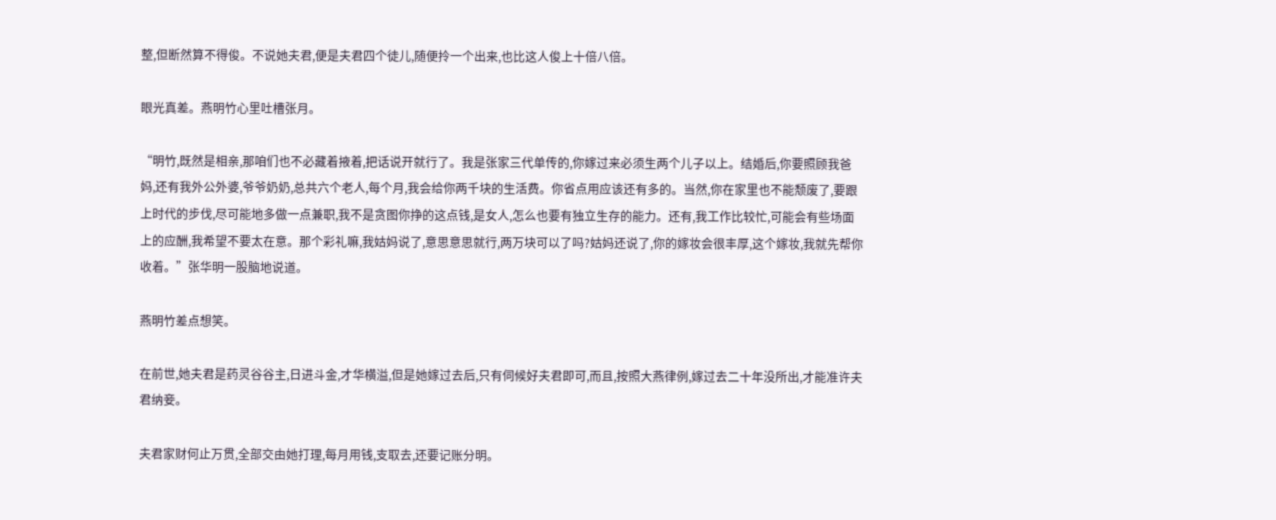整,但断然算不得俊。不说她夫君,便是夫君四个徒儿,随便拎一个出来,也比这人俊上十倍八倍。

眼光真差。燕明竹心里吐槽张月。

“明竹,既然是相亲,那咱们也不必藏着掖着,把话说开就行了。我是张家三代单传的,你嫁过来必须生两个儿子以上。结婚后,你要照顾我爸妈,还有我外公外婆,爷爷奶奶,总共六个老人,每个月,我会给你两千块的生活费。你省点用应该还有多的。当然,你在家里也不能颓废了,要跟上时代的步伐,尽可能地多做一点兼职,我不是贪图你挣的这点钱,是女人,怎么也要有独立生存的能力。还有,我工作比较忙,可能会有些场面上的应酬,我希望不要太在意。那个彩礼嘛,我姑妈说了,意思意思就行,两万块可以了吗?姑妈还说了,你的嫁妆会很丰厚,这个嫁妆,我就先帮你收着。”张华明一股脑地说道。

燕明竹差点想笑。

在前世,她夫君是药灵谷谷主,日进斗金,才华横溢,但是她嫁过去后,只有伺候好夫君即可,而且,按照大燕律例,嫁过去二十年没所出,才能准许夫君纳妾。

夫君家财何止万贯,全部交由她打理,每月用钱,支取去,还要记账分明。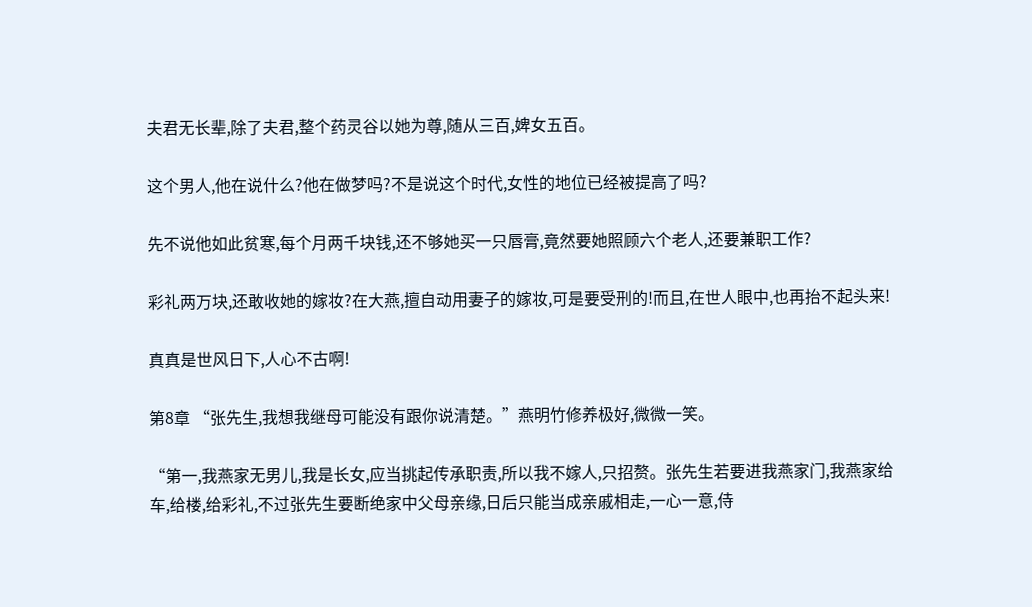夫君无长辈,除了夫君,整个药灵谷以她为尊,随从三百,婢女五百。

这个男人,他在说什么?他在做梦吗?不是说这个时代,女性的地位已经被提高了吗?

先不说他如此贫寒,每个月两千块钱,还不够她买一只唇膏,竟然要她照顾六个老人,还要兼职工作?

彩礼两万块,还敢收她的嫁妆?在大燕,擅自动用妻子的嫁妆,可是要受刑的!而且,在世人眼中,也再抬不起头来!

真真是世风日下,人心不古啊!

第8章 “张先生,我想我继母可能没有跟你说清楚。”燕明竹修养极好,微微一笑。

“第一,我燕家无男儿,我是长女,应当挑起传承职责,所以我不嫁人,只招赘。张先生若要进我燕家门,我燕家给车,给楼,给彩礼,不过张先生要断绝家中父母亲缘,日后只能当成亲戚相走,一心一意,侍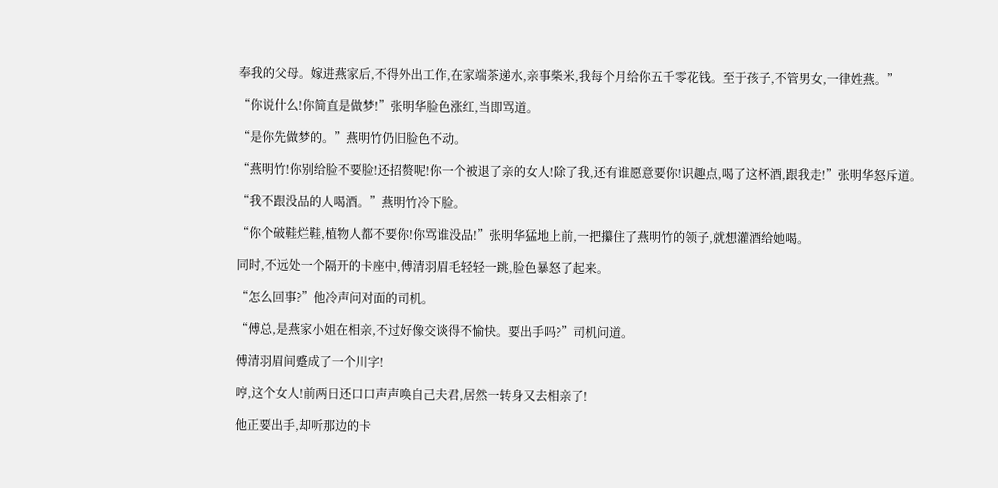奉我的父母。嫁进燕家后,不得外出工作,在家端茶递水,亲事柴米,我每个月给你五千零花钱。至于孩子,不管男女,一律姓燕。”

“你说什么!你简直是做梦!”张明华脸色涨红,当即骂道。

“是你先做梦的。”燕明竹仍旧脸色不动。

“燕明竹!你别给脸不要脸!还招赘呢!你一个被退了亲的女人!除了我,还有谁愿意要你!识趣点,喝了这杯酒,跟我走!”张明华怒斥道。

“我不跟没品的人喝酒。”燕明竹冷下脸。

“你个破鞋烂鞋,植物人都不要你!你骂谁没品!”张明华猛地上前,一把攥住了燕明竹的领子,就想灌酒给她喝。

同时,不远处一个隔开的卡座中,傅清羽眉毛轻轻一跳,脸色暴怒了起来。

“怎么回事?”他冷声问对面的司机。

“傅总,是燕家小姐在相亲,不过好像交谈得不愉快。要出手吗?”司机问道。

傅清羽眉间蹙成了一个川字!

哼,这个女人!前两日还口口声声唤自己夫君,居然一转身又去相亲了!

他正要出手,却听那边的卡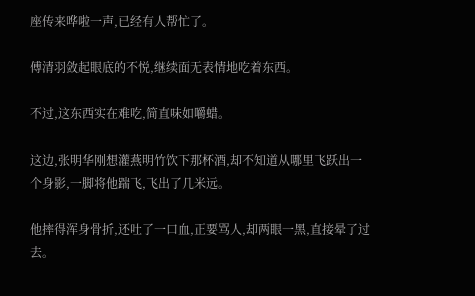座传来哗啦一声,已经有人帮忙了。

傅清羽敛起眼底的不悦,继续面无表情地吃着东西。

不过,这东西实在难吃,简直味如嚼蜡。

这边,张明华刚想灌燕明竹饮下那杯酒,却不知道从哪里飞跃出一个身影,一脚将他踹飞,飞出了几米远。

他摔得浑身骨折,还吐了一口血,正要骂人,却两眼一黑,直接晕了过去。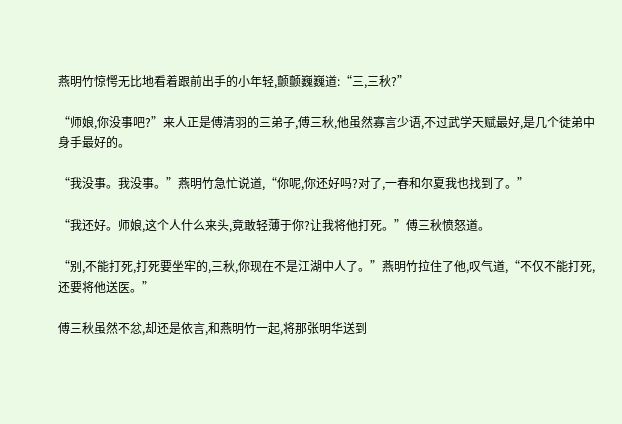燕明竹惊愕无比地看着跟前出手的小年轻,颤颤巍巍道:“三,三秋?”

“师娘,你没事吧?”来人正是傅清羽的三弟子,傅三秋,他虽然寡言少语,不过武学天赋最好,是几个徒弟中身手最好的。

“我没事。我没事。”燕明竹急忙说道,“你呢,你还好吗?对了,一春和尔夏我也找到了。”

“我还好。师娘,这个人什么来头,竟敢轻薄于你?让我将他打死。”傅三秋愤怒道。

“别,不能打死,打死要坐牢的,三秋,你现在不是江湖中人了。”燕明竹拉住了他,叹气道,“不仅不能打死,还要将他送医。”

傅三秋虽然不忿,却还是依言,和燕明竹一起,将那张明华送到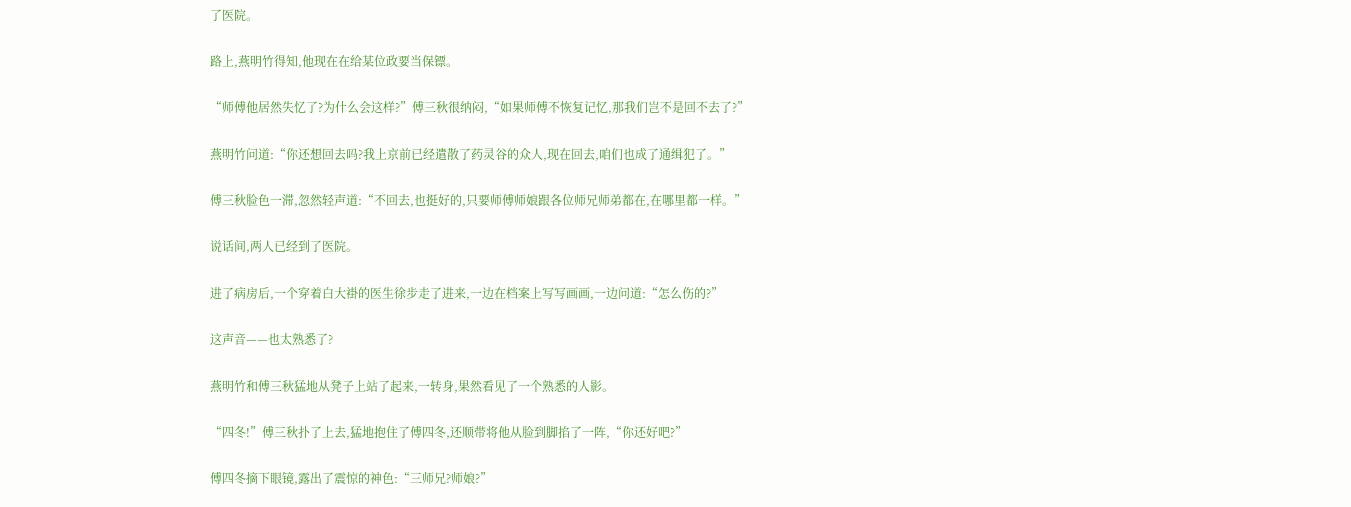了医院。

路上,燕明竹得知,他现在在给某位政要当保镖。

“师傅他居然失忆了?为什么会这样?”傅三秋很纳闷,“如果师傅不恢复记忆,那我们岂不是回不去了?”

燕明竹问道:“你还想回去吗?我上京前已经遣散了药灵谷的众人,现在回去,咱们也成了通缉犯了。”

傅三秋脸色一滞,忽然轻声道:“不回去,也挺好的,只要师傅师娘跟各位师兄师弟都在,在哪里都一样。”

说话间,两人已经到了医院。

进了病房后,一个穿着白大褂的医生徐步走了进来,一边在档案上写写画画,一边问道:“怎么伤的?”

这声音——也太熟悉了?

燕明竹和傅三秋猛地从凳子上站了起来,一转身,果然看见了一个熟悉的人影。

“四冬!”傅三秋扑了上去,猛地抱住了傅四冬,还顺带将他从脸到脚掐了一阵,“你还好吧?”

傅四冬摘下眼镜,露出了震惊的神色:“三师兄?师娘?”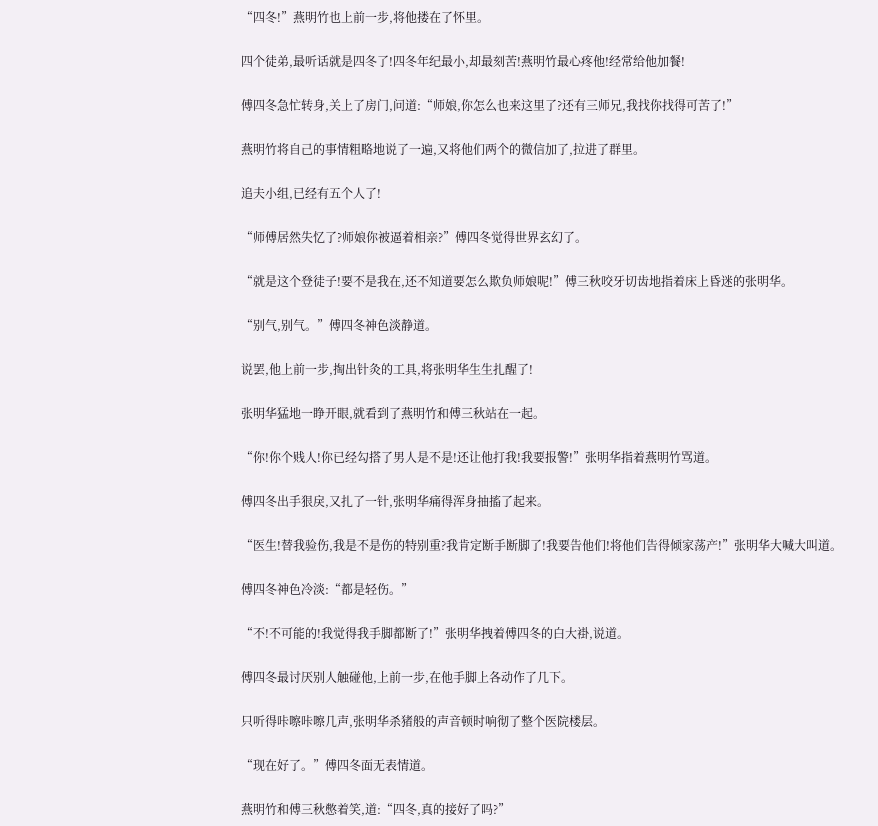“四冬!”燕明竹也上前一步,将他搂在了怀里。

四个徒弟,最听话就是四冬了!四冬年纪最小,却最刻苦!燕明竹最心疼他!经常给他加餐!

傅四冬急忙转身,关上了房门,问道:“师娘,你怎么也来这里了?还有三师兄,我找你找得可苦了!”

燕明竹将自己的事情粗略地说了一遍,又将他们两个的微信加了,拉进了群里。

追夫小组,已经有五个人了!

“师傅居然失忆了?师娘你被逼着相亲?”傅四冬觉得世界玄幻了。

“就是这个登徒子!要不是我在,还不知道要怎么欺负师娘呢!”傅三秋咬牙切齿地指着床上昏迷的张明华。

“别气,别气。”傅四冬神色淡静道。

说罢,他上前一步,掏出针灸的工具,将张明华生生扎醒了!

张明华猛地一睁开眼,就看到了燕明竹和傅三秋站在一起。

“你!你个贱人!你已经勾搭了男人是不是!还让他打我!我要报警!”张明华指着燕明竹骂道。

傅四冬出手狠戾,又扎了一针,张明华痛得浑身抽搐了起来。

“医生!替我验伤,我是不是伤的特别重?我肯定断手断脚了!我要告他们!将他们告得倾家荡产!”张明华大喊大叫道。

傅四冬神色冷淡:“都是轻伤。”

“不!不可能的!我觉得我手脚都断了!”张明华拽着傅四冬的白大褂,说道。

傅四冬最讨厌别人触碰他,上前一步,在他手脚上各动作了几下。

只听得咔嚓咔嚓几声,张明华杀猪般的声音顿时响彻了整个医院楼层。

“现在好了。”傅四冬面无表情道。

燕明竹和傅三秋憋着笑,道:“四冬,真的接好了吗?”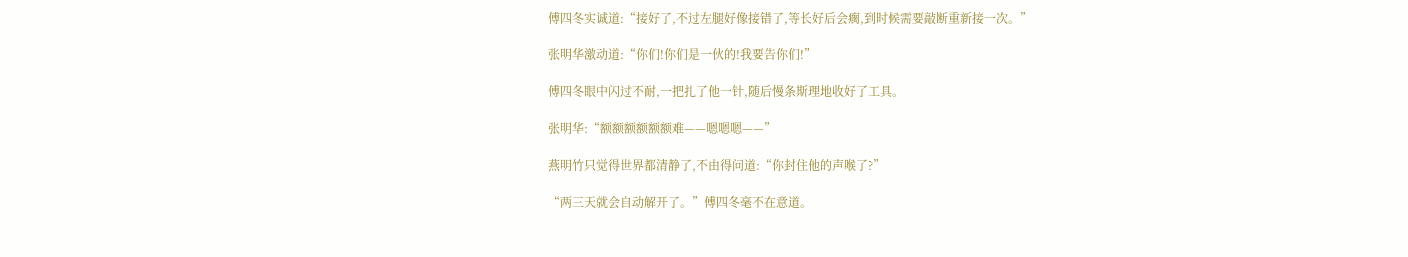傅四冬实诚道:“接好了,不过左腿好像接错了,等长好后会瘸,到时候需要敲断重新接一次。”

张明华激动道:“你们!你们是一伙的!我要告你们!”

傅四冬眼中闪过不耐,一把扎了他一针,随后慢条斯理地收好了工具。

张明华:“额额额额额额难——嗯嗯嗯——”

燕明竹只觉得世界都清静了,不由得问道:“你封住他的声喉了?”

“两三天就会自动解开了。”傅四冬毫不在意道。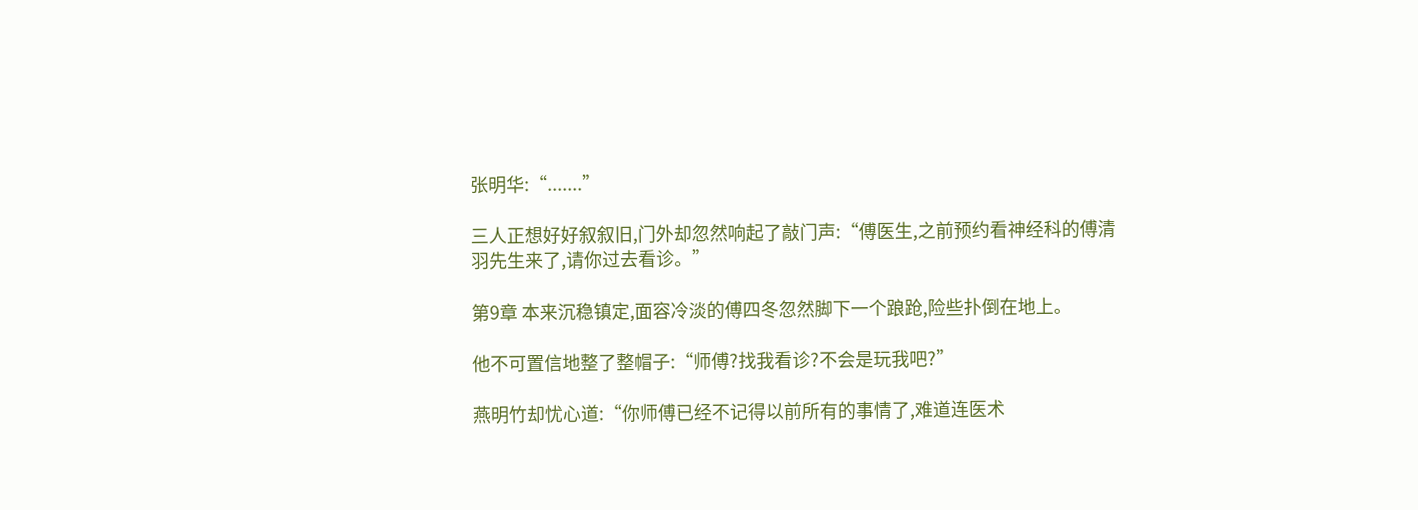张明华:“.......”

三人正想好好叙叙旧,门外却忽然响起了敲门声:“傅医生,之前预约看神经科的傅清羽先生来了,请你过去看诊。”

第9章 本来沉稳镇定,面容冷淡的傅四冬忽然脚下一个踉跄,险些扑倒在地上。

他不可置信地整了整帽子:“师傅?找我看诊?不会是玩我吧?”

燕明竹却忧心道:“你师傅已经不记得以前所有的事情了,难道连医术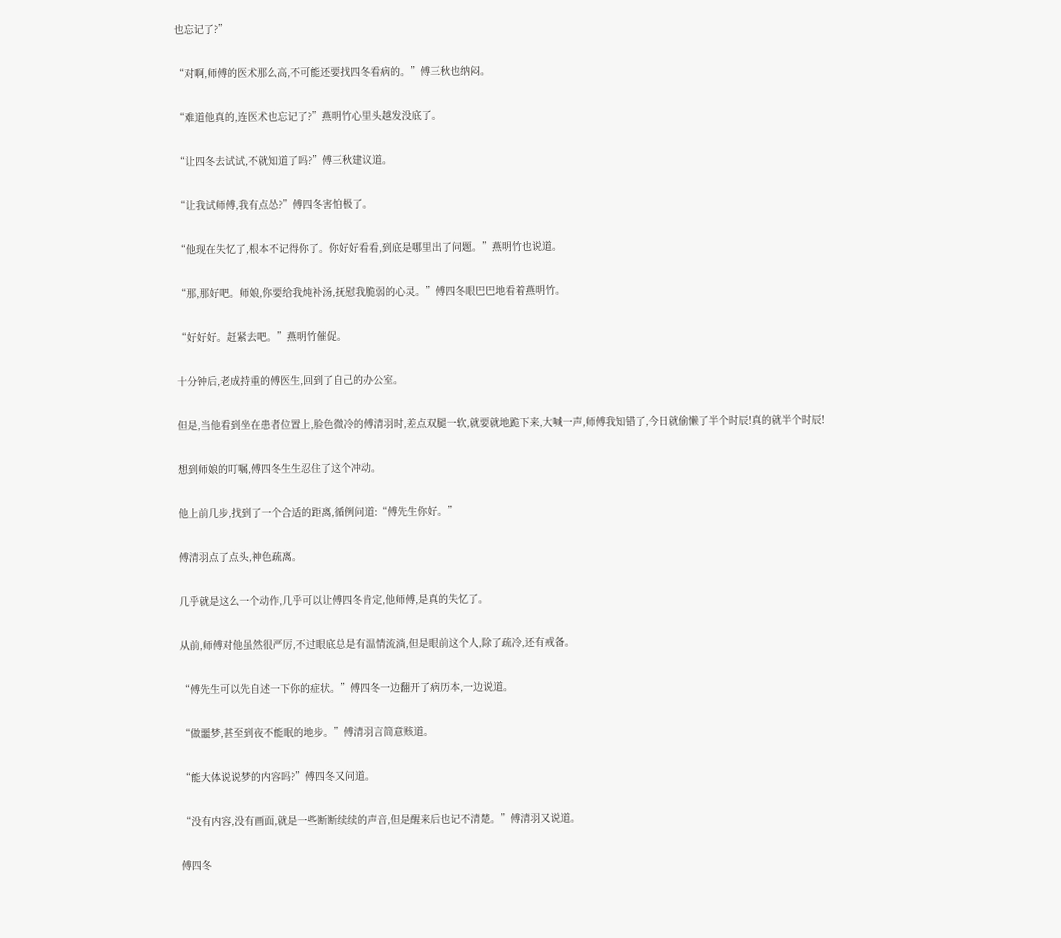也忘记了?”

“对啊,师傅的医术那么高,不可能还要找四冬看病的。”傅三秋也纳闷。

“难道他真的,连医术也忘记了?”燕明竹心里头越发没底了。

“让四冬去试试,不就知道了吗?”傅三秋建议道。

“让我试师傅,我有点怂?”傅四冬害怕极了。

“他现在失忆了,根本不记得你了。你好好看看,到底是哪里出了问题。”燕明竹也说道。

“那,那好吧。师娘,你要给我炖补汤,抚慰我脆弱的心灵。”傅四冬眼巴巴地看着燕明竹。

“好好好。赶紧去吧。”燕明竹催促。

十分钟后,老成持重的傅医生,回到了自己的办公室。

但是,当他看到坐在患者位置上,脸色微冷的傅清羽时,差点双腿一软,就要就地跪下来,大喊一声,师傅我知错了,今日就偷懒了半个时辰!真的就半个时辰!

想到师娘的叮嘱,傅四冬生生忍住了这个冲动。

他上前几步,找到了一个合适的距离,循例问道:“傅先生你好。”

傅清羽点了点头,神色疏离。

几乎就是这么一个动作,几乎可以让傅四冬肯定,他师傅,是真的失忆了。

从前,师傅对他虽然很严厉,不过眼底总是有温情流淌,但是眼前这个人,除了疏冷,还有戒备。

“傅先生可以先自述一下你的症状。”傅四冬一边翻开了病历本,一边说道。

“做噩梦,甚至到夜不能眠的地步。”傅清羽言简意赅道。

“能大体说说梦的内容吗?”傅四冬又问道。

“没有内容,没有画面,就是一些断断续续的声音,但是醒来后也记不清楚。”傅清羽又说道。

傅四冬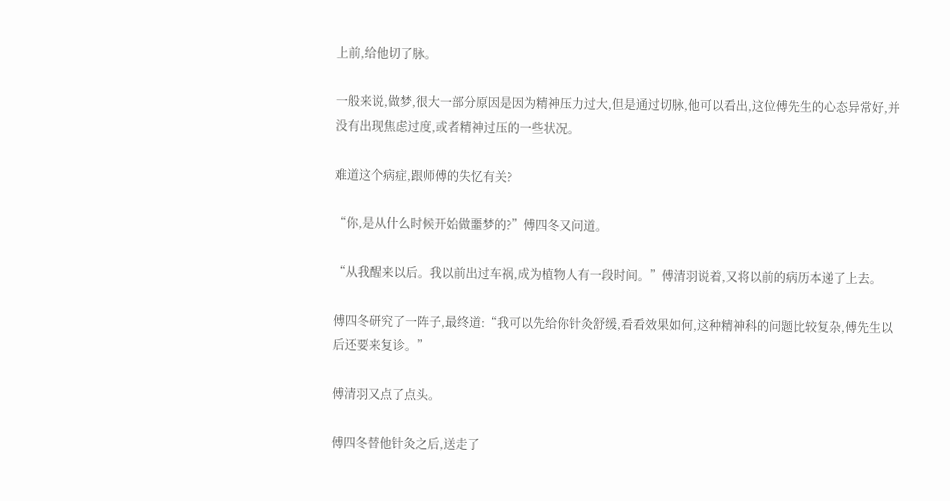上前,给他切了脉。

一般来说,做梦,很大一部分原因是因为精神压力过大,但是通过切脉,他可以看出,这位傅先生的心态异常好,并没有出现焦虑过度,或者精神过压的一些状况。

难道这个病症,跟师傅的失忆有关?

“你,是从什么时候开始做噩梦的?”傅四冬又问道。

“从我醒来以后。我以前出过车祸,成为植物人有一段时间。”傅清羽说着,又将以前的病历本递了上去。

傅四冬研究了一阵子,最终道:“我可以先给你针灸舒缓,看看效果如何,这种精神科的问题比较复杂,傅先生以后还要来复诊。”

傅清羽又点了点头。

傅四冬替他针灸之后,送走了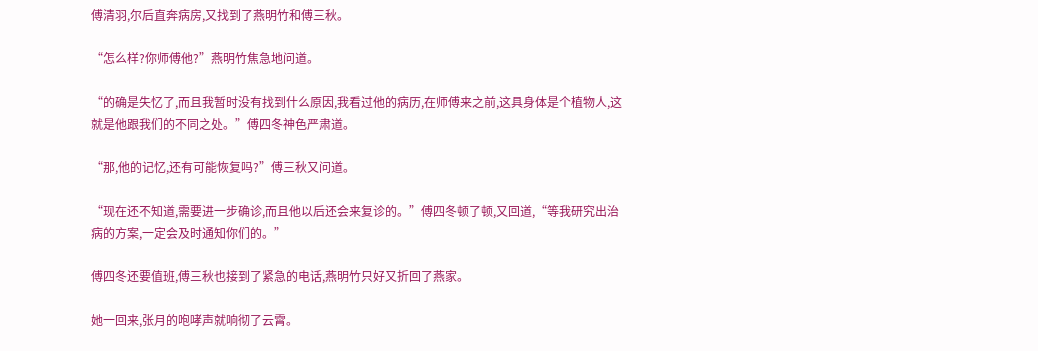傅清羽,尔后直奔病房,又找到了燕明竹和傅三秋。

“怎么样?你师傅他?”燕明竹焦急地问道。

“的确是失忆了,而且我暂时没有找到什么原因,我看过他的病历,在师傅来之前,这具身体是个植物人,这就是他跟我们的不同之处。”傅四冬神色严肃道。

“那,他的记忆,还有可能恢复吗?”傅三秋又问道。

“现在还不知道,需要进一步确诊,而且他以后还会来复诊的。”傅四冬顿了顿,又回道,“等我研究出治病的方案,一定会及时通知你们的。”

傅四冬还要值班,傅三秋也接到了紧急的电话,燕明竹只好又折回了燕家。

她一回来,张月的咆哮声就响彻了云霄。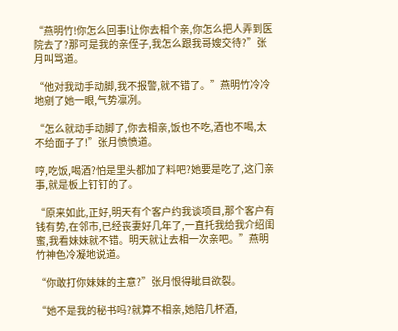“燕明竹!你怎么回事!让你去相个亲,你怎么把人弄到医院去了?那可是我的亲侄子,我怎么跟我哥嫂交待?”张月叫骂道。

“他对我动手动脚,我不报警,就不错了。”燕明竹冷冷地剜了她一眼,气势凛冽。

“怎么就动手动脚了,你去相亲,饭也不吃,酒也不喝,太不给面子了!”张月愤愤道。

哼,吃饭,喝酒?怕是里头都加了料吧?她要是吃了,这门亲事,就是板上钉钉的了。

“原来如此,正好,明天有个客户约我谈项目,那个客户有钱有势,在邻市,已经丧妻好几年了,一直托我给我介绍闺蜜,我看妹妹就不错。明天就让去相一次亲吧。”燕明竹神色冷凝地说道。

“你敢打你妹妹的主意?”张月恨得眦目欲裂。

“她不是我的秘书吗?就算不相亲,她陪几杯酒,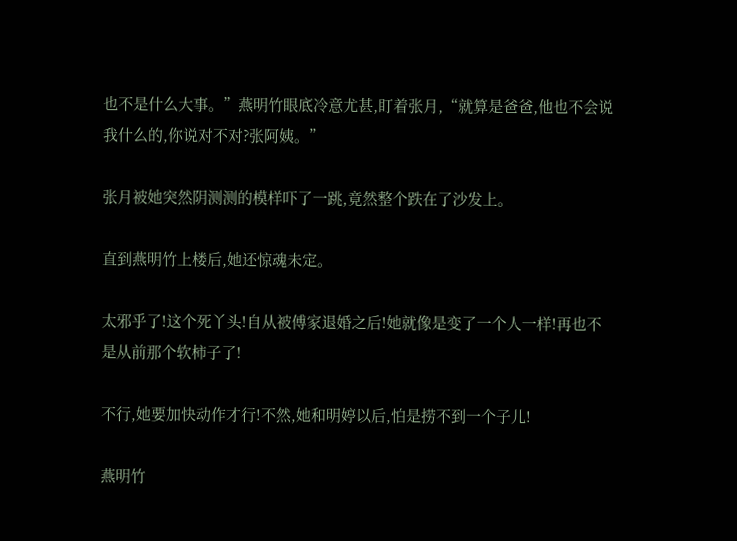也不是什么大事。”燕明竹眼底冷意尤甚,盯着张月,“就算是爸爸,他也不会说我什么的,你说对不对?张阿姨。”

张月被她突然阴测测的模样吓了一跳,竟然整个跌在了沙发上。

直到燕明竹上楼后,她还惊魂未定。

太邪乎了!这个死丫头!自从被傅家退婚之后!她就像是变了一个人一样!再也不是从前那个软柿子了!

不行,她要加快动作才行!不然,她和明婷以后,怕是捞不到一个子儿!

燕明竹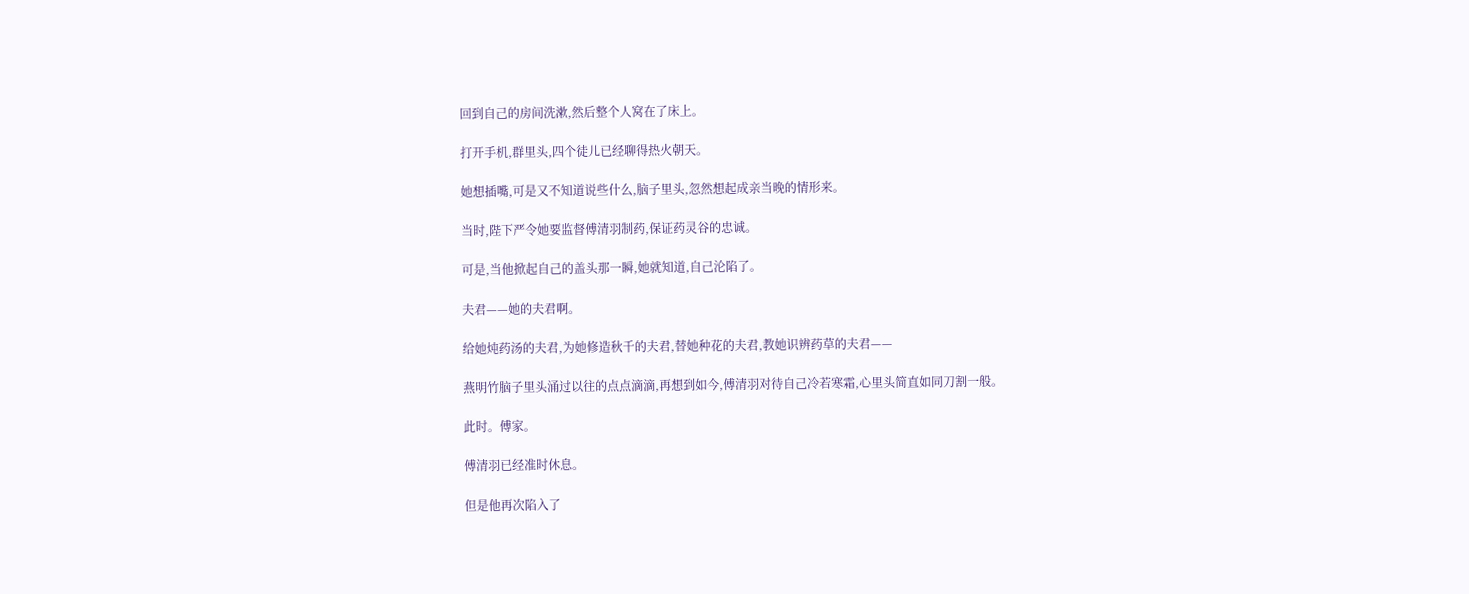回到自己的房间洗漱,然后整个人窝在了床上。

打开手机,群里头,四个徒儿已经聊得热火朝天。

她想插嘴,可是又不知道说些什么,脑子里头,忽然想起成亲当晚的情形来。

当时,陛下严令她要监督傅清羽制药,保证药灵谷的忠诚。

可是,当他掀起自己的盖头那一瞬,她就知道,自己沦陷了。

夫君——她的夫君啊。

给她炖药汤的夫君,为她修造秋千的夫君,替她种花的夫君,教她识辨药草的夫君——

燕明竹脑子里头涌过以往的点点滴滴,再想到如今,傅清羽对待自己冷若寒霜,心里头简直如同刀割一般。

此时。傅家。

傅清羽已经准时休息。

但是他再次陷入了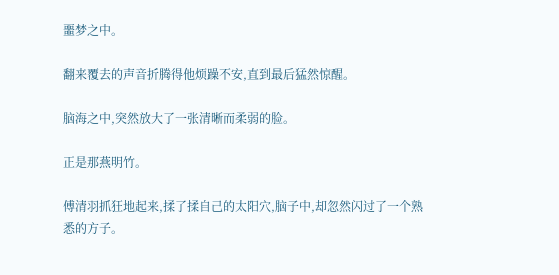噩梦之中。

翻来覆去的声音折腾得他烦躁不安,直到最后猛然惊醒。

脑海之中,突然放大了一张清晰而柔弱的脸。

正是那燕明竹。

傅清羽抓狂地起来,揉了揉自己的太阳穴,脑子中,却忽然闪过了一个熟悉的方子。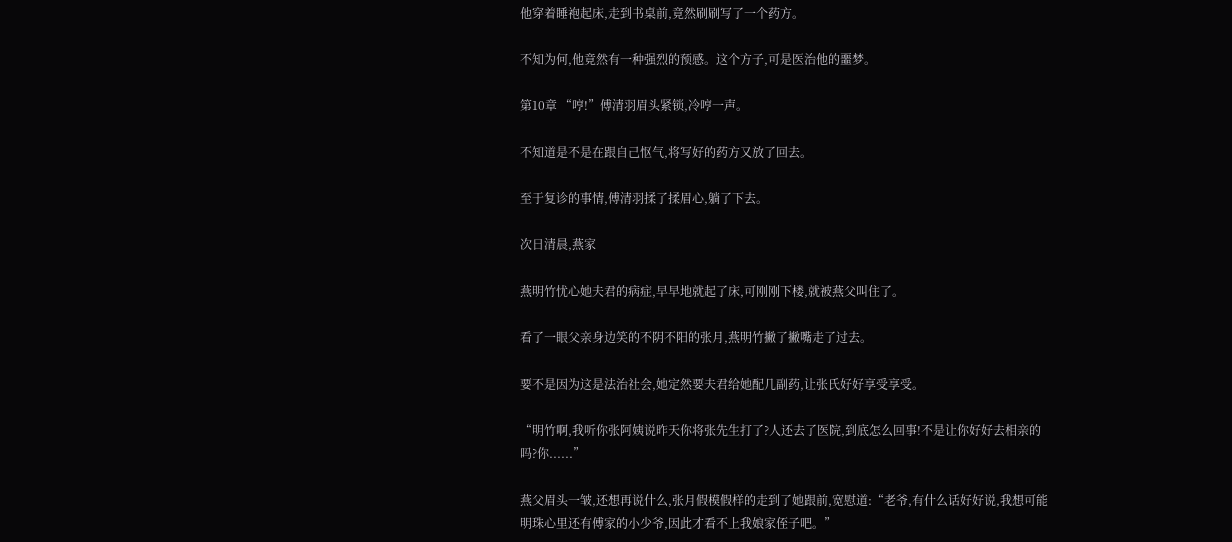他穿着睡袍起床,走到书桌前,竟然刷刷写了一个药方。

不知为何,他竟然有一种强烈的预感。这个方子,可是医治他的噩梦。

第10章 “哼!”傅清羽眉头紧锁,冷哼一声。

不知道是不是在跟自己怄气,将写好的药方又放了回去。

至于复诊的事情,傅清羽揉了揉眉心,躺了下去。

次日清晨,燕家

燕明竹忧心她夫君的病症,早早地就起了床,可刚刚下楼,就被燕父叫住了。

看了一眼父亲身边笑的不阴不阳的张月,燕明竹撇了撇嘴走了过去。

要不是因为这是法治社会,她定然要夫君给她配几副药,让张氏好好享受享受。

“明竹啊,我听你张阿姨说昨天你将张先生打了?人还去了医院,到底怎么回事!不是让你好好去相亲的吗?你......”

燕父眉头一皱,还想再说什么,张月假模假样的走到了她跟前,宽慰道:“老爷,有什么话好好说,我想可能明珠心里还有傅家的小少爷,因此才看不上我娘家侄子吧。”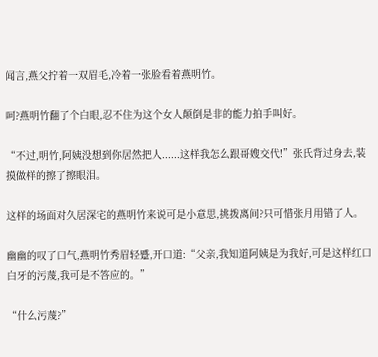闻言,燕父拧着一双眉毛,冷着一张脸看着燕明竹。

呵?燕明竹翻了个白眼,忍不住为这个女人颠倒是非的能力拍手叫好。

“不过,明竹,阿姨没想到你居然把人......这样我怎么跟哥嫂交代!”张氏背过身去,装摸做样的擦了擦眼泪。

这样的场面对久居深宅的燕明竹来说可是小意思,挑拨离间?只可惜张月用错了人。

幽幽的叹了口气,燕明竹秀眉轻蹙,开口道:“父亲,我知道阿姨是为我好,可是这样红口白牙的污蔑,我可是不答应的。”

“什么污蔑?”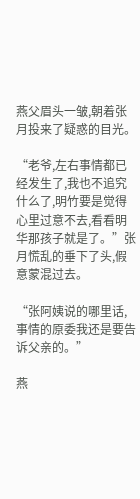燕父眉头一皱,朝着张月投来了疑惑的目光。

“老爷,左右事情都已经发生了,我也不追究什么了,明竹要是觉得心里过意不去,看看明华那孩子就是了。”张月慌乱的垂下了头,假意蒙混过去。

“张阿姨说的哪里话,事情的原委我还是要告诉父亲的。”

燕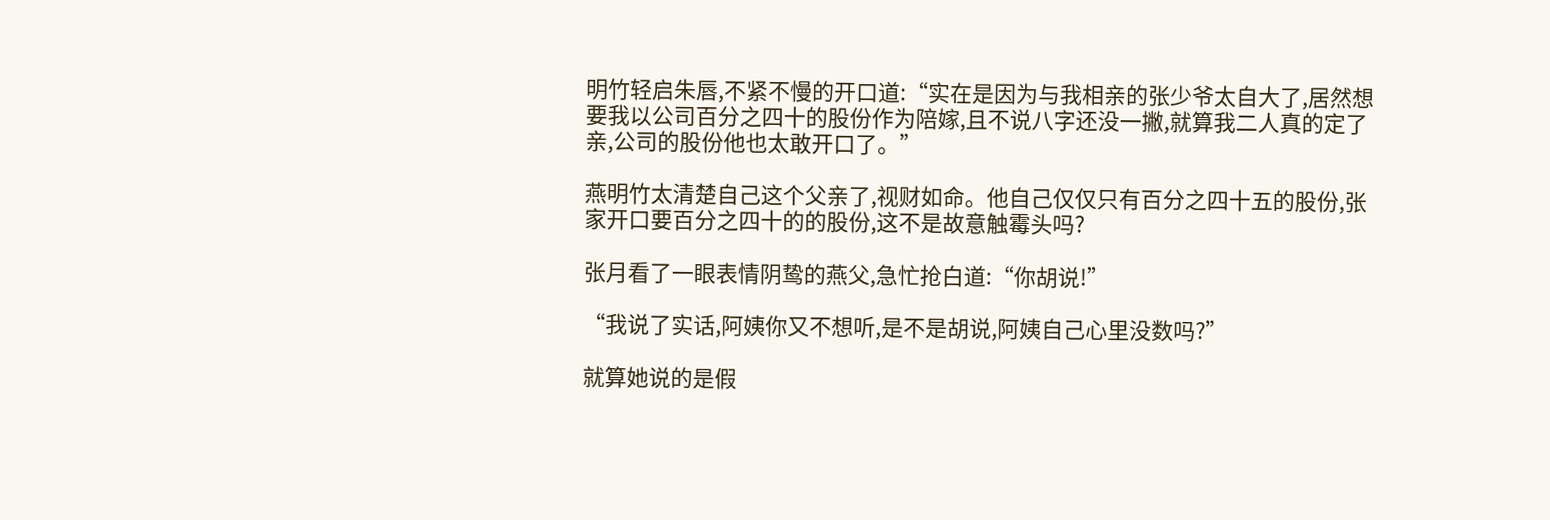明竹轻启朱唇,不紧不慢的开口道:“实在是因为与我相亲的张少爷太自大了,居然想要我以公司百分之四十的股份作为陪嫁,且不说八字还没一撇,就算我二人真的定了亲,公司的股份他也太敢开口了。”

燕明竹太清楚自己这个父亲了,视财如命。他自己仅仅只有百分之四十五的股份,张家开口要百分之四十的的股份,这不是故意触霉头吗?

张月看了一眼表情阴鸷的燕父,急忙抢白道:“你胡说!”

“我说了实话,阿姨你又不想听,是不是胡说,阿姨自己心里没数吗?”

就算她说的是假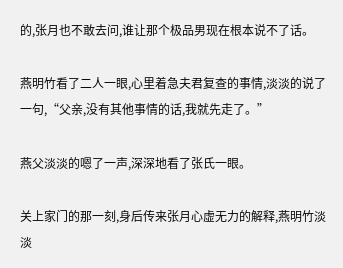的,张月也不敢去问,谁让那个极品男现在根本说不了话。

燕明竹看了二人一眼,心里着急夫君复查的事情,淡淡的说了一句,“父亲,没有其他事情的话,我就先走了。”

燕父淡淡的嗯了一声,深深地看了张氏一眼。

关上家门的那一刻,身后传来张月心虚无力的解释,燕明竹淡淡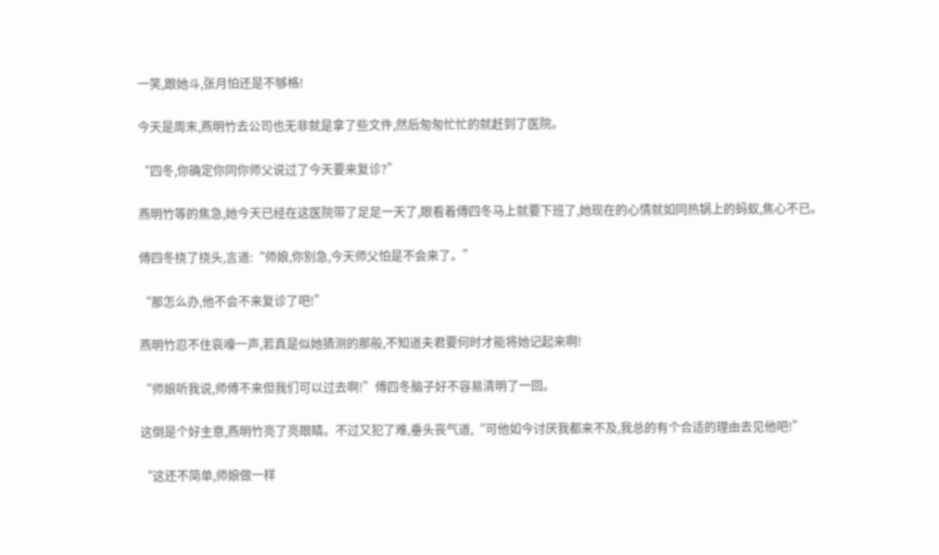一笑,跟她斗,张月怕还是不够格!

今天是周末,燕明竹去公司也无非就是拿了些文件,然后匆匆忙忙的就赶到了医院。

“四冬,你确定你同你师父说过了今天要来复诊?”

燕明竹等的焦急,她今天已经在这医院带了足足一天了,眼看着傅四冬马上就要下班了,她现在的心情就如同热锅上的蚂蚁,焦心不已。

傅四冬挠了挠头,言道:“师娘,你别急,今天师父怕是不会来了。”

“那怎么办,他不会不来复诊了吧!”

燕明竹忍不住哀嚎一声,若真是似她猜测的那般,不知道夫君要何时才能将她记起来啊!

“师娘听我说,师傅不来但我们可以过去啊!”傅四冬脑子好不容易清明了一回。

这倒是个好主意,燕明竹亮了亮眼睛。不过又犯了难,垂头丧气道,“可他如今讨厌我都来不及,我总的有个合适的理由去见他吧!”

“这还不简单,师娘做一样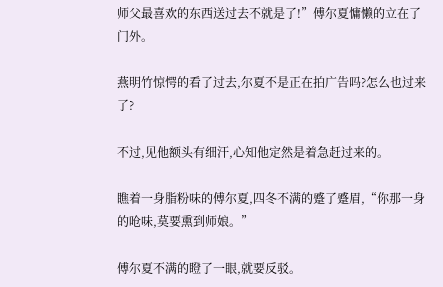师父最喜欢的东西送过去不就是了!”傅尔夏慵懒的立在了门外。

燕明竹惊愕的看了过去,尔夏不是正在拍广告吗?怎么也过来了?

不过,见他额头有细汗,心知他定然是着急赶过来的。

瞧着一身脂粉味的傅尔夏,四冬不满的蹙了蹙眉,“你那一身的呛味,莫要熏到师娘。”

傅尔夏不满的瞪了一眼,就要反驳。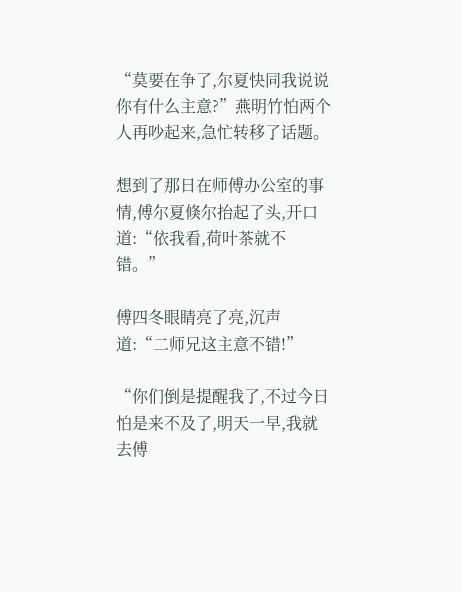“莫要在争了,尔夏快同我说说你有什么主意?”燕明竹怕两个人再吵起来,急忙转移了话题。

想到了那日在师傅办公室的事情,傅尔夏倏尔抬起了头,开口道:“依我看,荷叶茶就不错。”

傅四冬眼睛亮了亮,沉声道:“二师兄这主意不错!”

“你们倒是提醒我了,不过今日怕是来不及了,明天一早,我就去傅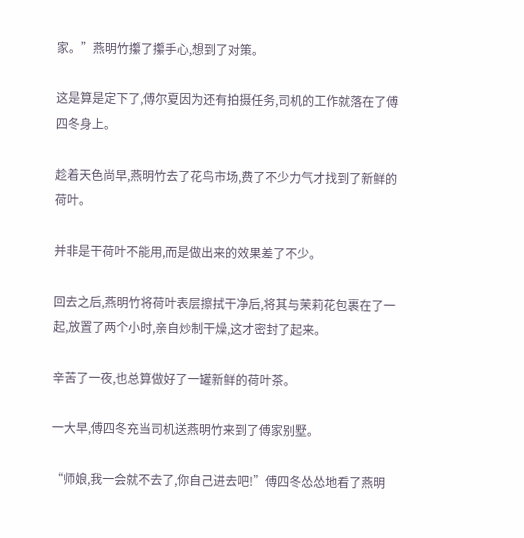家。”燕明竹攥了攥手心,想到了对策。

这是算是定下了,傅尔夏因为还有拍摄任务,司机的工作就落在了傅四冬身上。

趁着天色尚早,燕明竹去了花鸟市场,费了不少力气才找到了新鲜的荷叶。

并非是干荷叶不能用,而是做出来的效果差了不少。

回去之后,燕明竹将荷叶表层擦拭干净后,将其与茉莉花包裹在了一起,放置了两个小时,亲自炒制干燥,这才密封了起来。

辛苦了一夜,也总算做好了一罐新鲜的荷叶茶。

一大早,傅四冬充当司机送燕明竹来到了傅家别墅。

“师娘,我一会就不去了,你自己进去吧!”傅四冬怂怂地看了燕明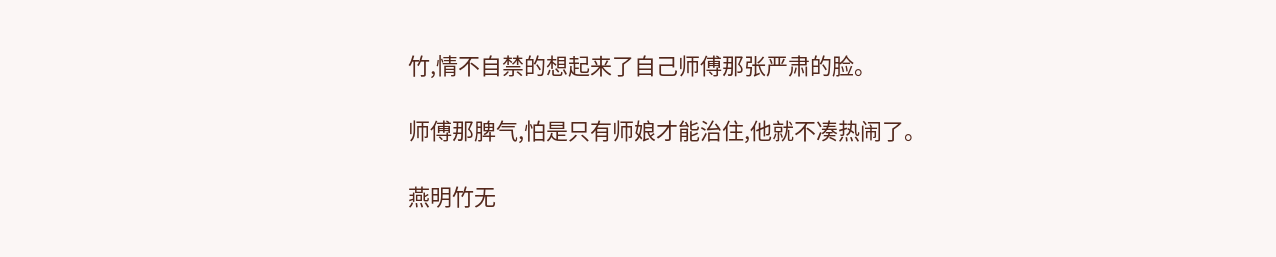竹,情不自禁的想起来了自己师傅那张严肃的脸。

师傅那脾气,怕是只有师娘才能治住,他就不凑热闹了。

燕明竹无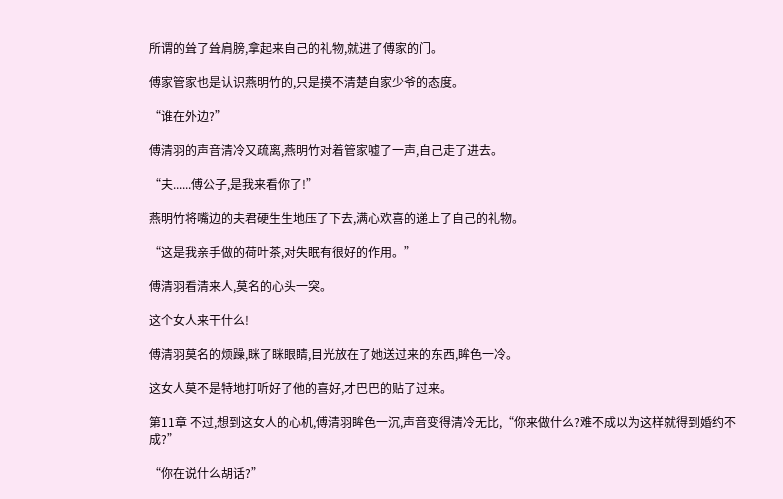所谓的耸了耸肩膀,拿起来自己的礼物,就进了傅家的门。

傅家管家也是认识燕明竹的,只是摸不清楚自家少爷的态度。

“谁在外边?”

傅清羽的声音清冷又疏离,燕明竹对着管家嘘了一声,自己走了进去。

“夫......傅公子,是我来看你了!”

燕明竹将嘴边的夫君硬生生地压了下去,满心欢喜的递上了自己的礼物。

“这是我亲手做的荷叶茶,对失眠有很好的作用。”

傅清羽看清来人,莫名的心头一突。

这个女人来干什么!

傅清羽莫名的烦躁,眯了眯眼睛,目光放在了她送过来的东西,眸色一冷。

这女人莫不是特地打听好了他的喜好,才巴巴的贴了过来。

第11章 不过,想到这女人的心机,傅清羽眸色一沉,声音变得清冷无比,“你来做什么?难不成以为这样就得到婚约不成?”

“你在说什么胡话?”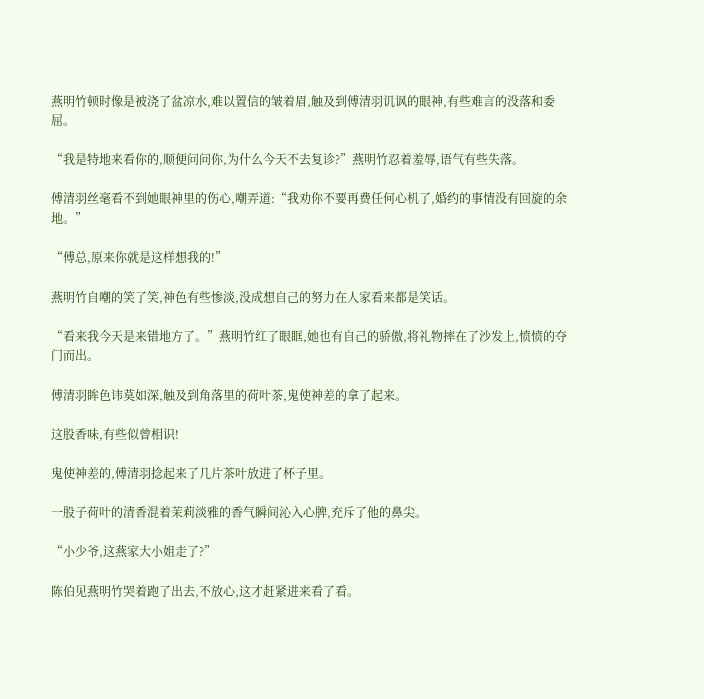燕明竹顿时像是被浇了盆凉水,难以置信的皱着眉,触及到傅清羽讥讽的眼神,有些难言的没落和委屈。

“我是特地来看你的,顺便问问你,为什么今天不去复诊?”燕明竹忍着羞辱,语气有些失落。

傅清羽丝毫看不到她眼神里的伤心,嘲弄道:“我劝你不要再费任何心机了,婚约的事情没有回旋的余地。”

“傅总,原来你就是这样想我的!”

燕明竹自嘲的笑了笑,神色有些惨淡,没成想自己的努力在人家看来都是笑话。

“看来我今天是来错地方了。”燕明竹红了眼眶,她也有自己的骄傲,将礼物摔在了沙发上,愤愤的夺门而出。

傅清羽眸色讳莫如深,触及到角落里的荷叶茶,鬼使神差的拿了起来。

这股香味,有些似曾相识!

鬼使神差的,傅清羽捻起来了几片茶叶放进了杯子里。

一股子荷叶的清香混着茉莉淡雅的香气瞬间沁入心脾,充斥了他的鼻尖。

“小少爷,这燕家大小姐走了?”

陈伯见燕明竹哭着跑了出去,不放心,这才赶紧进来看了看。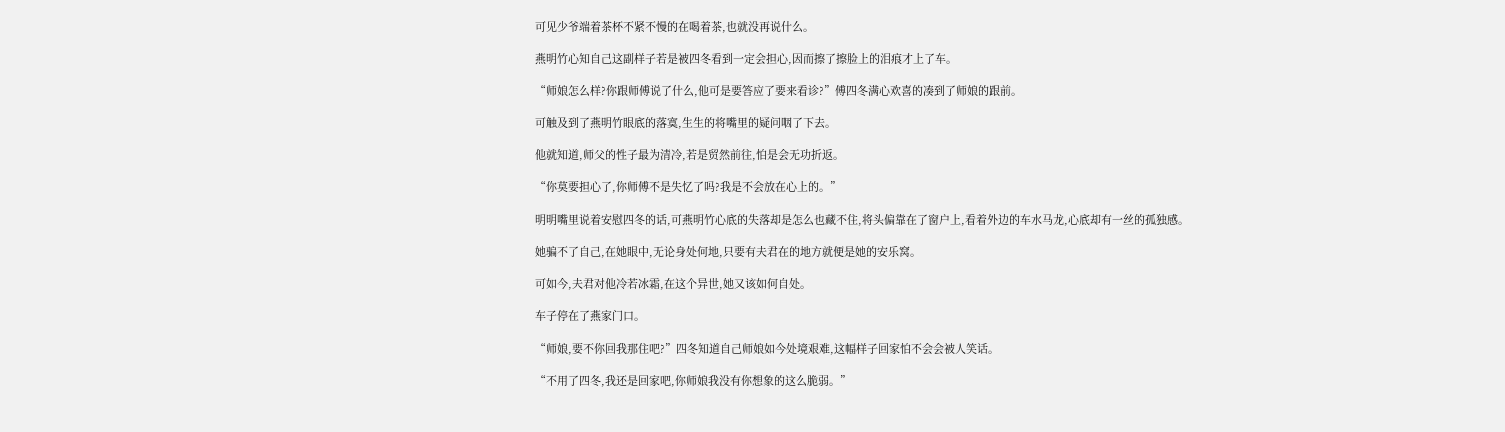可见少爷端着茶杯不紧不慢的在喝着茶,也就没再说什么。

燕明竹心知自己这副样子若是被四冬看到一定会担心,因而擦了擦脸上的泪痕才上了车。

“师娘怎么样?你跟师傅说了什么,他可是要答应了要来看诊?”傅四冬满心欢喜的凑到了师娘的跟前。

可触及到了燕明竹眼底的落寞,生生的将嘴里的疑问咽了下去。

他就知道,师父的性子最为清冷,若是贸然前往,怕是会无功折返。

“你莫要担心了,你师傅不是失忆了吗?我是不会放在心上的。”

明明嘴里说着安慰四冬的话,可燕明竹心底的失落却是怎么也藏不住,将头偏靠在了窗户上,看着外边的车水马龙,心底却有一丝的孤独感。

她骗不了自己,在她眼中,无论身处何地,只要有夫君在的地方就便是她的安乐窝。

可如今,夫君对他冷若冰霜,在这个异世,她又该如何自处。

车子停在了燕家门口。

“师娘,要不你回我那住吧?”四冬知道自己师娘如今处境艰难,这幅样子回家怕不会会被人笑话。

“不用了四冬,我还是回家吧,你师娘我没有你想象的这么脆弱。”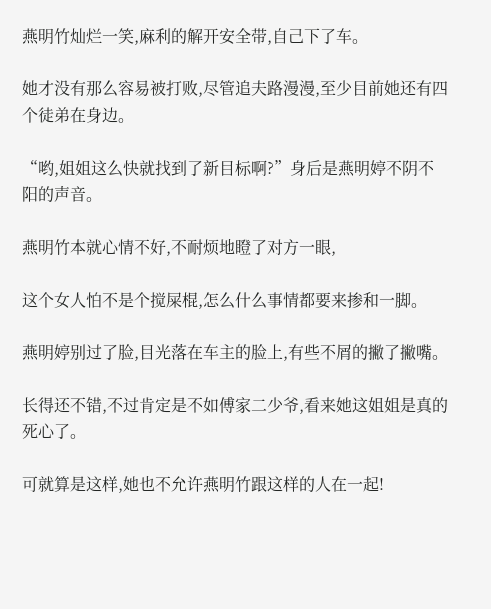燕明竹灿烂一笑,麻利的解开安全带,自己下了车。

她才没有那么容易被打败,尽管追夫路漫漫,至少目前她还有四个徒弟在身边。

“哟,姐姐这么快就找到了新目标啊?”身后是燕明婷不阴不阳的声音。

燕明竹本就心情不好,不耐烦地瞪了对方一眼,

这个女人怕不是个搅屎棍,怎么什么事情都要来掺和一脚。

燕明婷别过了脸,目光落在车主的脸上,有些不屑的撇了撇嘴。

长得还不错,不过肯定是不如傅家二少爷,看来她这姐姐是真的死心了。

可就算是这样,她也不允许燕明竹跟这样的人在一起!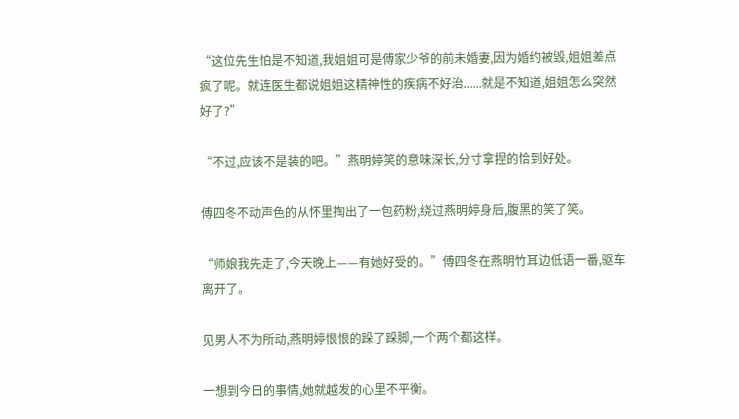“这位先生怕是不知道,我姐姐可是傅家少爷的前未婚妻,因为婚约被毁,姐姐差点疯了呢。就连医生都说姐姐这精神性的疾病不好治......就是不知道,姐姐怎么突然好了?”

“不过,应该不是装的吧。”燕明婷笑的意味深长,分寸拿捏的恰到好处。

傅四冬不动声色的从怀里掏出了一包药粉,绕过燕明婷身后,腹黑的笑了笑。

“师娘我先走了,今天晚上——有她好受的。”傅四冬在燕明竹耳边低语一番,驱车离开了。

见男人不为所动,燕明婷恨恨的跺了跺脚,一个两个都这样。

一想到今日的事情,她就越发的心里不平衡。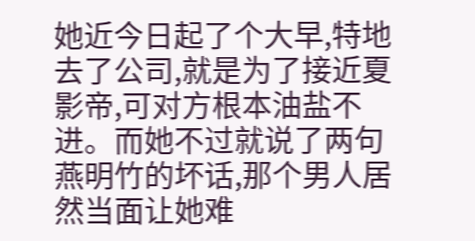她近今日起了个大早,特地去了公司,就是为了接近夏影帝,可对方根本油盐不进。而她不过就说了两句燕明竹的坏话,那个男人居然当面让她难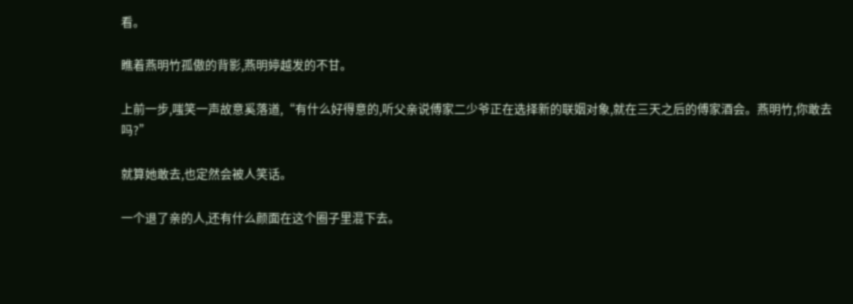看。

瞧着燕明竹孤傲的背影,燕明婷越发的不甘。

上前一步,嗤笑一声故意奚落道,“有什么好得意的,听父亲说傅家二少爷正在选择新的联姻对象,就在三天之后的傅家酒会。燕明竹,你敢去吗?”

就算她敢去,也定然会被人笑话。

一个退了亲的人,还有什么颜面在这个圈子里混下去。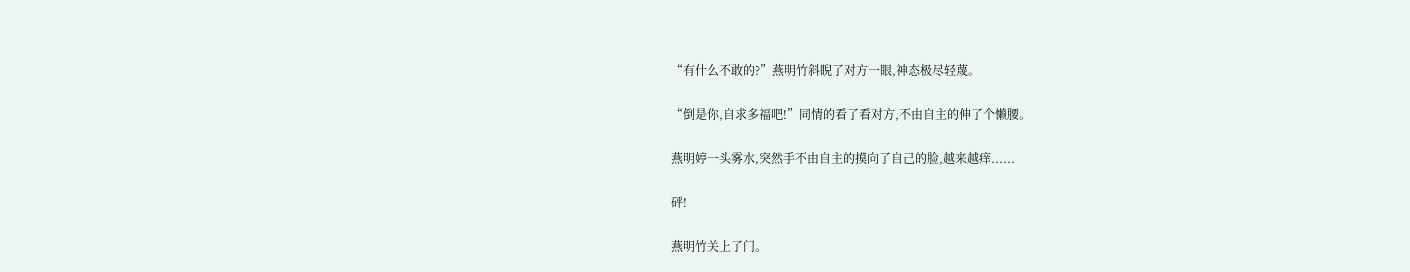“有什么不敢的?”燕明竹斜睨了对方一眼,神态极尽轻蔑。

“倒是你,自求多福吧!”同情的看了看对方,不由自主的伸了个懒腰。

燕明婷一头雾水,突然手不由自主的摸向了自己的脸,越来越痒......

砰!

燕明竹关上了门。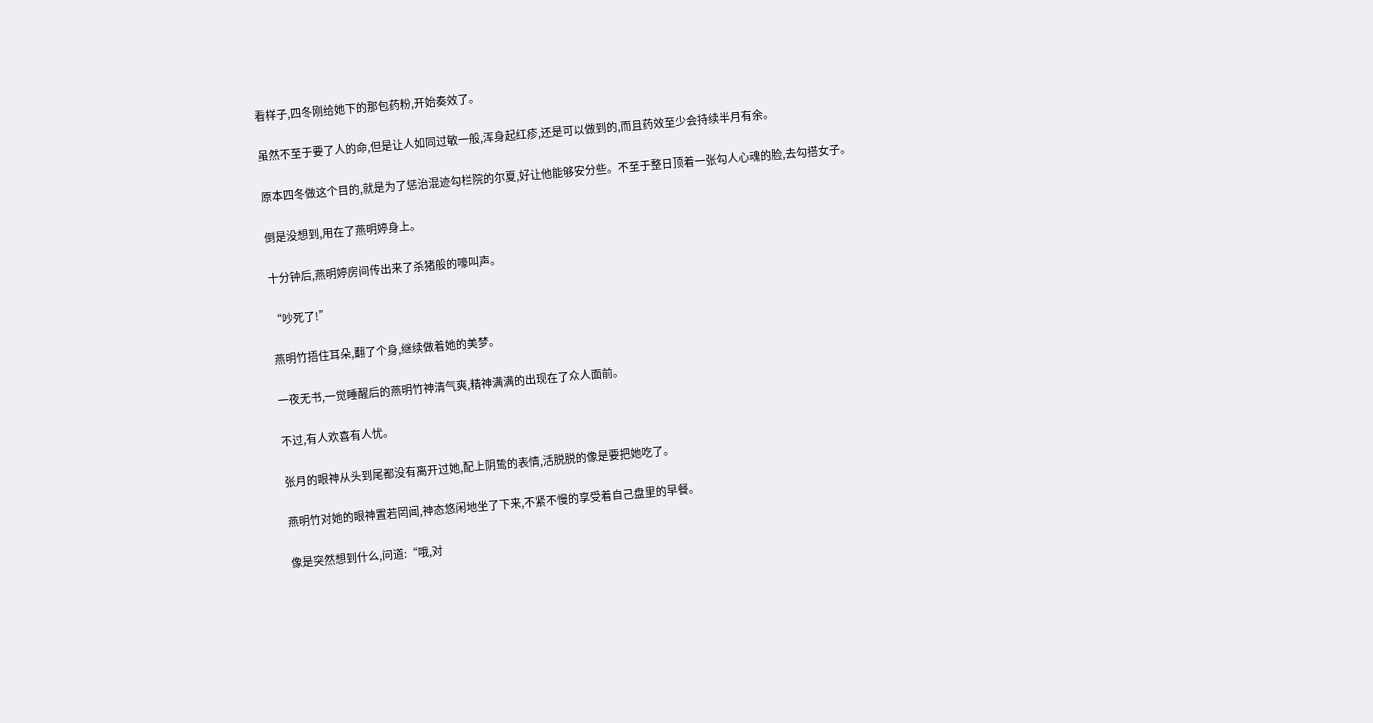看样子,四冬刚给她下的那包药粉,开始奏效了。

虽然不至于要了人的命,但是让人如同过敏一般,浑身起红疹,还是可以做到的,而且药效至少会持续半月有余。

原本四冬做这个目的,就是为了惩治混迹勾栏院的尔夏,好让他能够安分些。不至于整日顶着一张勾人心魂的脸,去勾搭女子。

倒是没想到,用在了燕明婷身上。

十分钟后,燕明婷房间传出来了杀猪般的嚎叫声。

“吵死了!”

燕明竹捂住耳朵,翻了个身,继续做着她的美梦。

一夜无书,一觉睡醒后的燕明竹神清气爽,精神满满的出现在了众人面前。

不过,有人欢喜有人忧。

张月的眼神从头到尾都没有离开过她,配上阴鸷的表情,活脱脱的像是要把她吃了。

燕明竹对她的眼神置若罔闻,神态悠闲地坐了下来,不紧不慢的享受着自己盘里的早餐。

像是突然想到什么,问道:“哦,对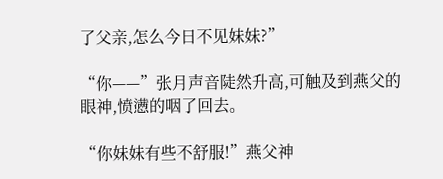了父亲,怎么今日不见妹妹?”

“你——”张月声音陡然升高,可触及到燕父的眼神,愤懑的咽了回去。

“你妹妹有些不舒服!”燕父神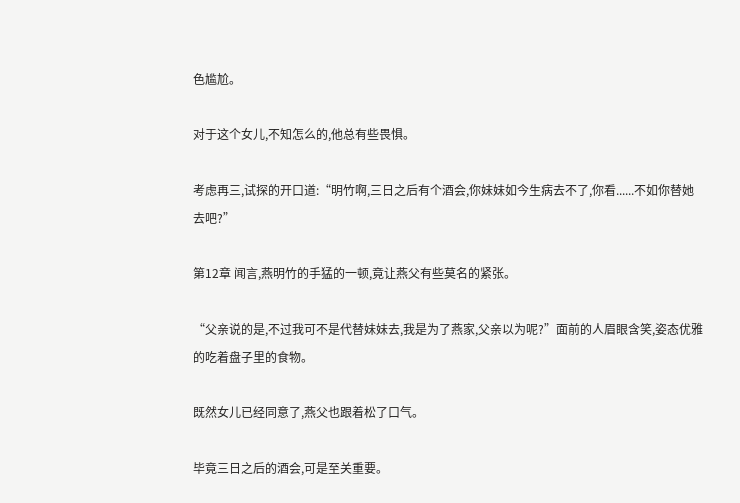色尴尬。

对于这个女儿,不知怎么的,他总有些畏惧。

考虑再三,试探的开口道:“明竹啊,三日之后有个酒会,你妹妹如今生病去不了,你看......不如你替她去吧?”

第12章 闻言,燕明竹的手猛的一顿,竟让燕父有些莫名的紧张。

“父亲说的是,不过我可不是代替妹妹去,我是为了燕家,父亲以为呢?”面前的人眉眼含笑,姿态优雅的吃着盘子里的食物。

既然女儿已经同意了,燕父也跟着松了口气。

毕竟三日之后的酒会,可是至关重要。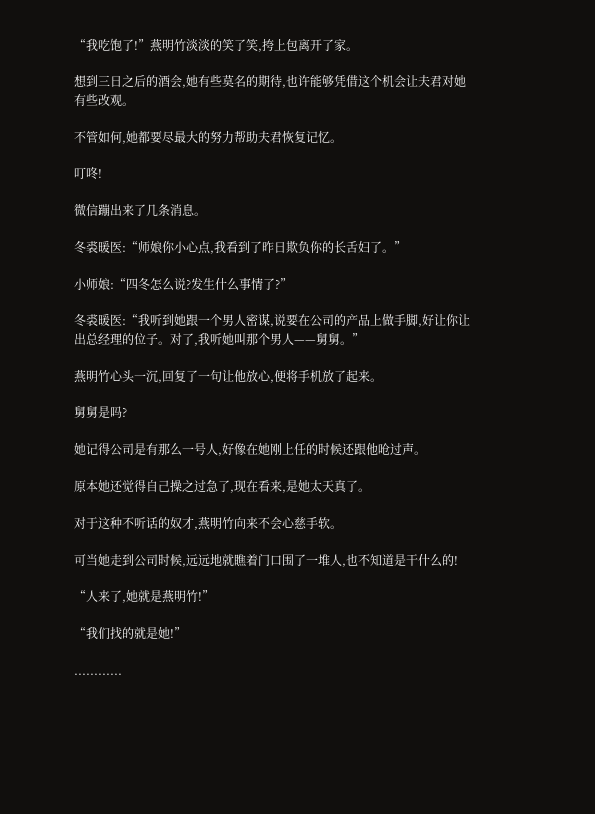“我吃饱了!”燕明竹淡淡的笑了笑,挎上包离开了家。

想到三日之后的酒会,她有些莫名的期待,也许能够凭借这个机会让夫君对她有些改观。

不管如何,她都要尽最大的努力帮助夫君恢复记忆。

叮咚!

微信蹦出来了几条消息。

冬裘暖医:“师娘你小心点,我看到了昨日欺负你的长舌妇了。”

小师娘:“四冬怎么说?发生什么事情了?”

冬裘暖医:“我听到她跟一个男人密谋,说要在公司的产品上做手脚,好让你让出总经理的位子。对了,我听她叫那个男人——舅舅。”

燕明竹心头一沉,回复了一句让他放心,便将手机放了起来。

舅舅是吗?

她记得公司是有那么一号人,好像在她刚上任的时候还跟他呛过声。

原本她还觉得自己操之过急了,现在看来,是她太天真了。

对于这种不听话的奴才,燕明竹向来不会心慈手软。

可当她走到公司时候,远远地就瞧着门口围了一堆人,也不知道是干什么的!

“人来了,她就是燕明竹!”

“我们找的就是她!”

............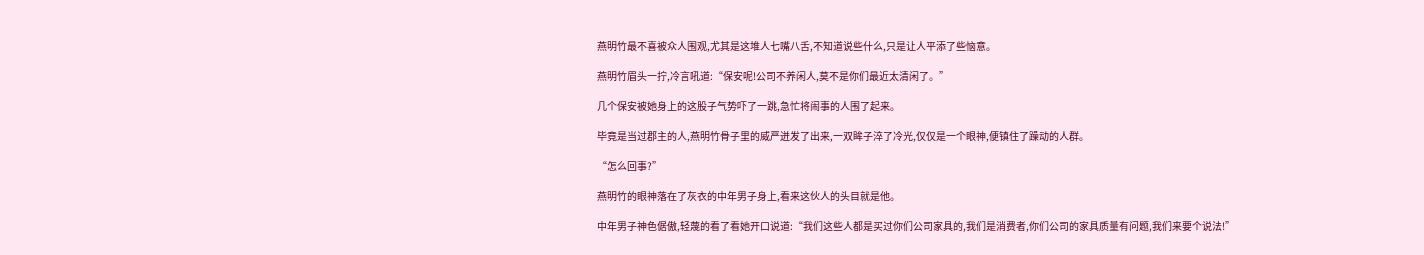燕明竹最不喜被众人围观,尤其是这堆人七嘴八舌,不知道说些什么,只是让人平添了些恼意。

燕明竹眉头一拧,冷言吼道:“保安呢!公司不养闲人,莫不是你们最近太清闲了。”

几个保安被她身上的这股子气势吓了一跳,急忙将闹事的人围了起来。

毕竟是当过郡主的人,燕明竹骨子里的威严迸发了出来,一双眸子淬了冷光,仅仅是一个眼神,便镇住了躁动的人群。

“怎么回事?”

燕明竹的眼神落在了灰衣的中年男子身上,看来这伙人的头目就是他。

中年男子神色倨傲,轻蔑的看了看她开口说道:“我们这些人都是买过你们公司家具的,我们是消费者,你们公司的家具质量有问题,我们来要个说法!”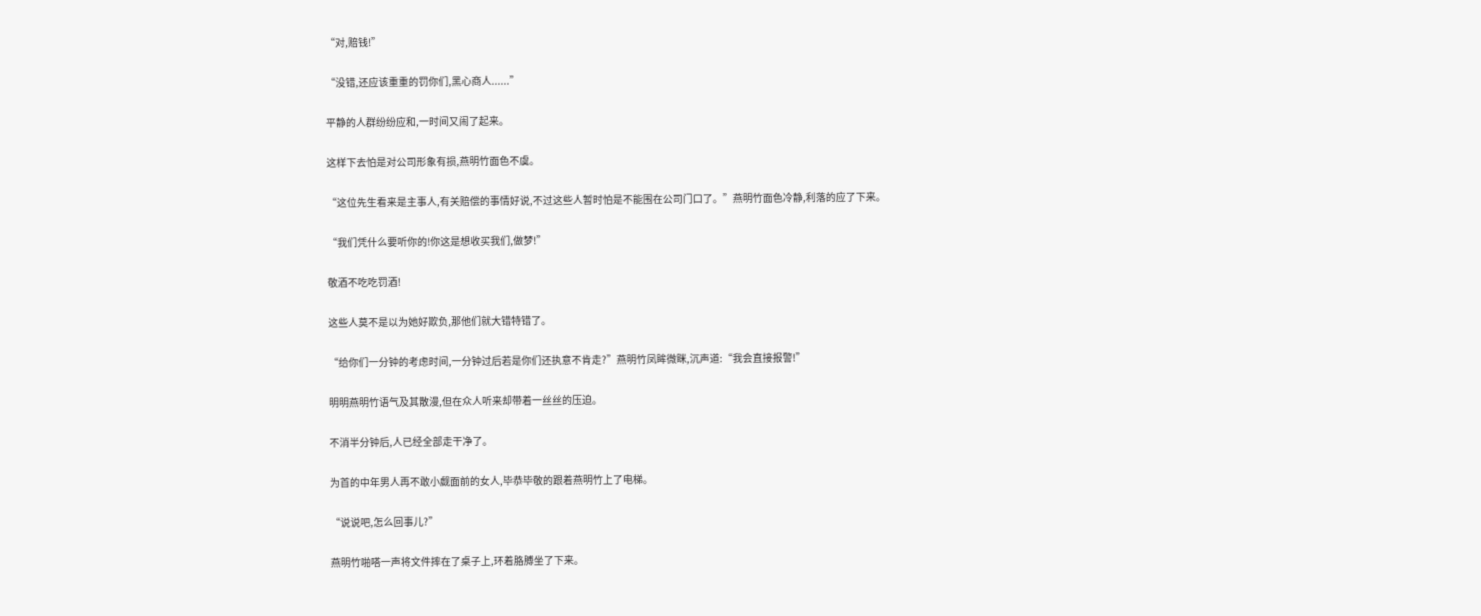“对,赔钱!”

“没错,还应该重重的罚你们,黑心商人......”

平静的人群纷纷应和,一时间又闹了起来。

这样下去怕是对公司形象有损,燕明竹面色不虞。

“这位先生看来是主事人,有关赔偿的事情好说,不过这些人暂时怕是不能围在公司门口了。”燕明竹面色冷静,利落的应了下来。

“我们凭什么要听你的!你这是想收买我们,做梦!”

敬酒不吃吃罚酒!

这些人莫不是以为她好欺负,那他们就大错特错了。

“给你们一分钟的考虑时间,一分钟过后若是你们还执意不肯走?”燕明竹凤眸微眯,沉声道:“我会直接报警!”

明明燕明竹语气及其散漫,但在众人听来却带着一丝丝的压迫。

不消半分钟后,人已经全部走干净了。

为首的中年男人再不敢小觑面前的女人,毕恭毕敬的跟着燕明竹上了电梯。

“说说吧,怎么回事儿?”

燕明竹啪嗒一声将文件摔在了桌子上,环着胳膊坐了下来。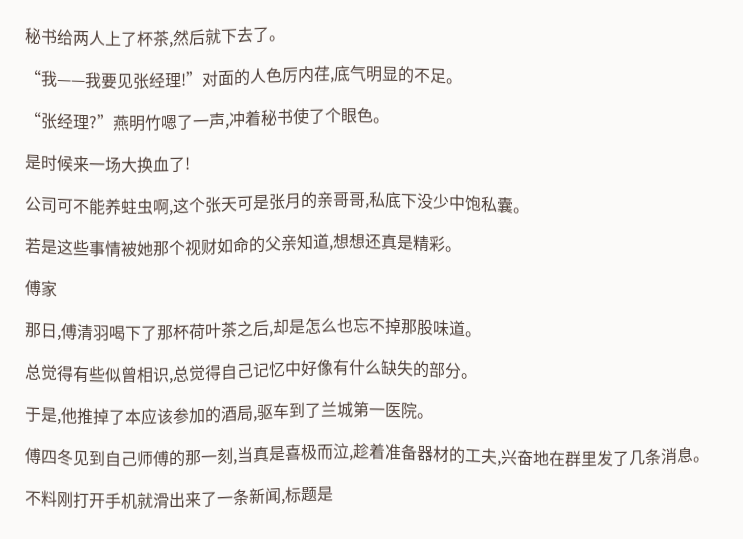秘书给两人上了杯茶,然后就下去了。

“我——我要见张经理!”对面的人色厉内荏,底气明显的不足。

“张经理?”燕明竹嗯了一声,冲着秘书使了个眼色。

是时候来一场大换血了!

公司可不能养蛀虫啊,这个张天可是张月的亲哥哥,私底下没少中饱私囊。

若是这些事情被她那个视财如命的父亲知道,想想还真是精彩。

傅家

那日,傅清羽喝下了那杯荷叶茶之后,却是怎么也忘不掉那股味道。

总觉得有些似曾相识,总觉得自己记忆中好像有什么缺失的部分。

于是,他推掉了本应该参加的酒局,驱车到了兰城第一医院。

傅四冬见到自己师傅的那一刻,当真是喜极而泣,趁着准备器材的工夫,兴奋地在群里发了几条消息。

不料刚打开手机就滑出来了一条新闻,标题是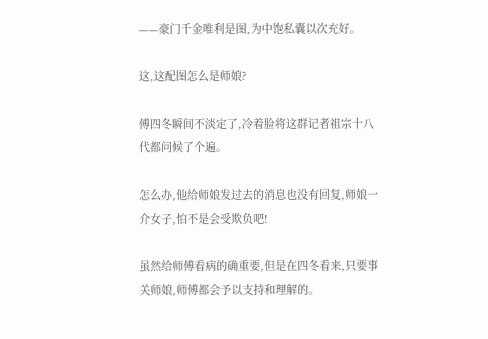——豪门千金唯利是图,为中饱私囊以次充好。

这,这配图怎么是师娘?

傅四冬瞬间不淡定了,冷着脸将这群记者祖宗十八代都问候了个遍。

怎么办,他给师娘发过去的消息也没有回复,师娘一介女子,怕不是会受欺负吧!

虽然给师傅看病的确重要,但是在四冬看来,只要事关师娘,师傅都会予以支持和理解的。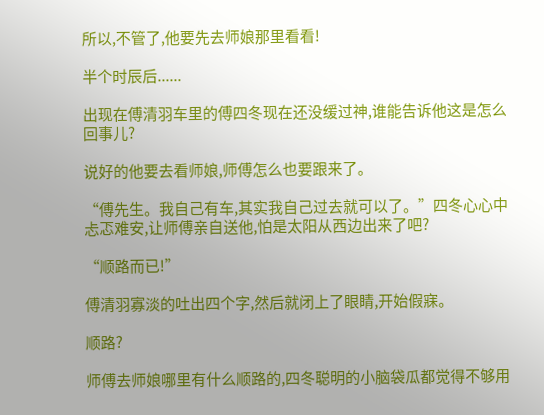所以,不管了,他要先去师娘那里看看!

半个时辰后......

出现在傅清羽车里的傅四冬现在还没缓过神,谁能告诉他这是怎么回事儿?

说好的他要去看师娘,师傅怎么也要跟来了。

“傅先生。我自己有车,其实我自己过去就可以了。”四冬心心中忐忑难安,让师傅亲自送他,怕是太阳从西边出来了吧?

“顺路而已!”

傅清羽寡淡的吐出四个字,然后就闭上了眼睛,开始假寐。

顺路?

师傅去师娘哪里有什么顺路的,四冬聪明的小脑袋瓜都觉得不够用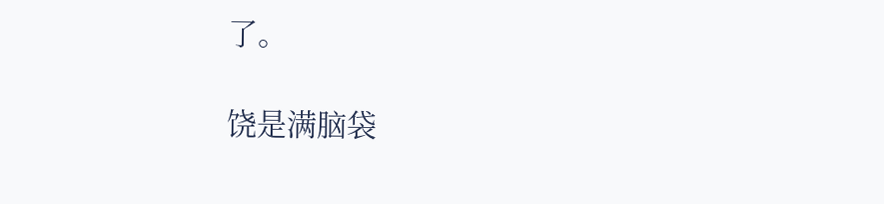了。

饶是满脑袋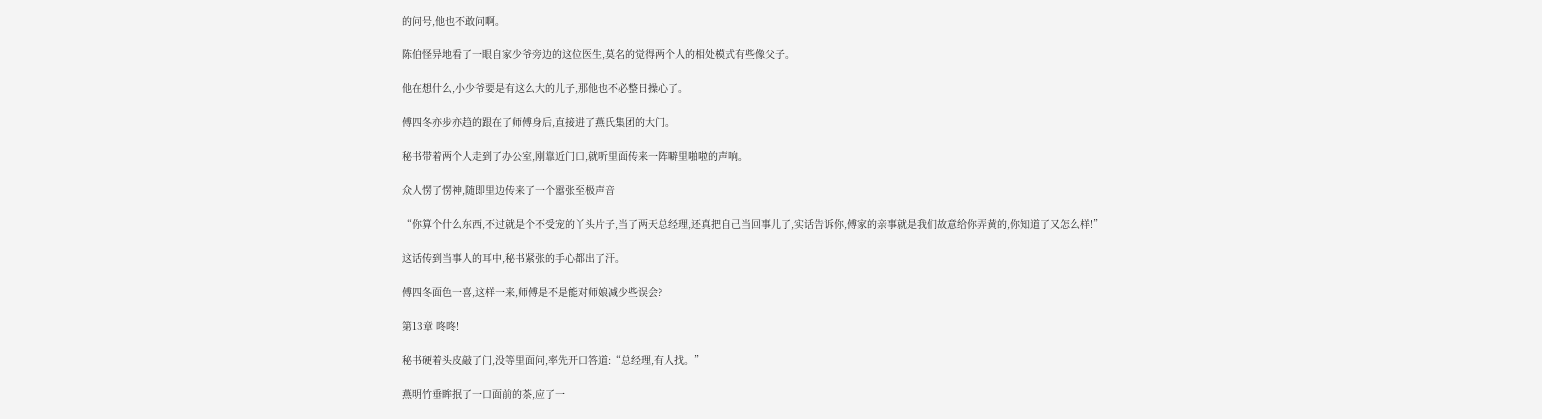的问号,他也不敢问啊。

陈伯怪异地看了一眼自家少爷旁边的这位医生,莫名的觉得两个人的相处模式有些像父子。

他在想什么,小少爷要是有这么大的儿子,那他也不必整日操心了。

傅四冬亦步亦趋的跟在了师傅身后,直接进了燕氏集团的大门。

秘书带着两个人走到了办公室,刚靠近门口,就听里面传来一阵噼里啪啦的声响。

众人愣了愣神,随即里边传来了一个嚣张至极声音

“你算个什么东西,不过就是个不受宠的丫头片子,当了两天总经理,还真把自己当回事儿了,实话告诉你,傅家的亲事就是我们故意给你弄黄的,你知道了又怎么样!”

这话传到当事人的耳中,秘书紧张的手心都出了汗。

傅四冬面色一喜,这样一来,师傅是不是能对师娘减少些误会?

第13章 咚咚!

秘书硬着头皮敲了门,没等里面问,率先开口答道:“总经理,有人找。”

燕明竹垂眸抿了一口面前的茶,应了一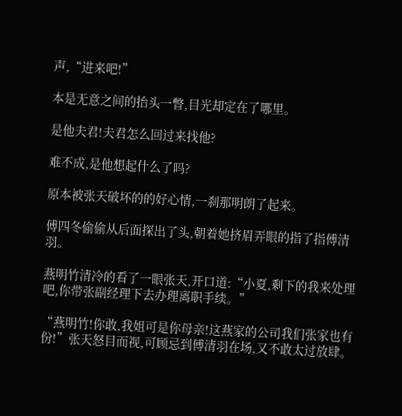声,“进来吧!”

本是无意之间的抬头一瞥,目光却定在了哪里。

是他夫君!夫君怎么回过来找他?

难不成,是他想起什么了吗?

原本被张天破坏的的好心情,一刹那明朗了起来。

傅四冬偷偷从后面探出了头,朝着她挤眉弄眼的指了指傅清羽。

燕明竹清冷的看了一眼张天,开口道:“小夏,剩下的我来处理吧,你带张副经理下去办理离职手续。”

“燕明竹!你敢,我姐可是你母亲!这燕家的公司我们张家也有份!”张天怒目而视,可顾忌到傅清羽在场,又不敢太过放肆。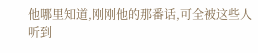他哪里知道,刚刚他的那番话,可全被这些人听到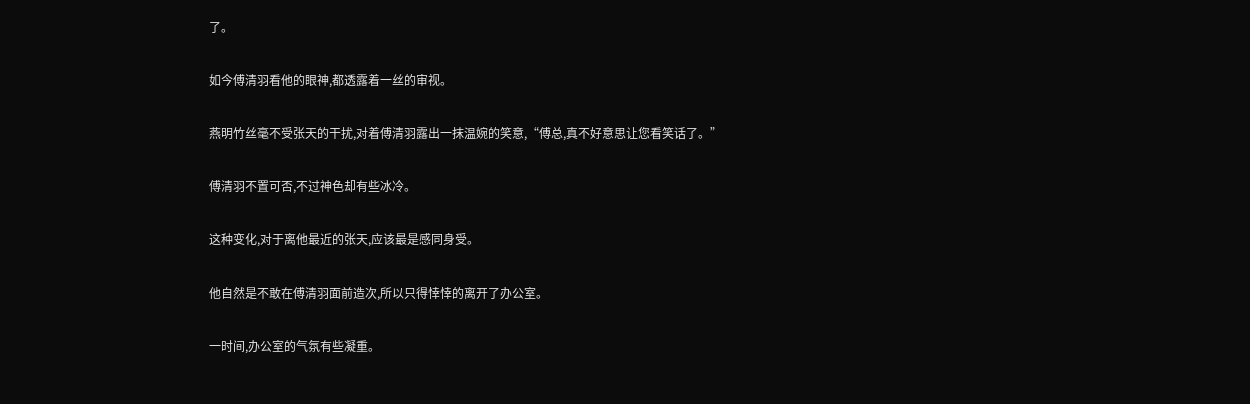了。

如今傅清羽看他的眼神,都透露着一丝的审视。

燕明竹丝毫不受张天的干扰,对着傅清羽露出一抹温婉的笑意,“傅总,真不好意思让您看笑话了。”

傅清羽不置可否,不过神色却有些冰冷。

这种变化,对于离他最近的张天,应该最是感同身受。

他自然是不敢在傅清羽面前造次,所以只得悻悻的离开了办公室。

一时间,办公室的气氛有些凝重。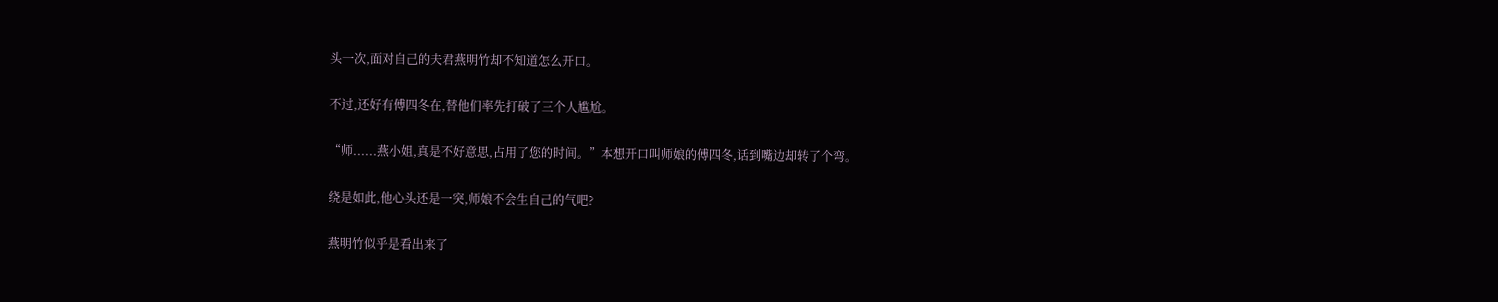头一次,面对自己的夫君燕明竹却不知道怎么开口。

不过,还好有傅四冬在,替他们率先打破了三个人尴尬。

“师......燕小姐,真是不好意思,占用了您的时间。”本想开口叫师娘的傅四冬,话到嘴边却转了个弯。

绕是如此,他心头还是一突,师娘不会生自己的气吧?

燕明竹似乎是看出来了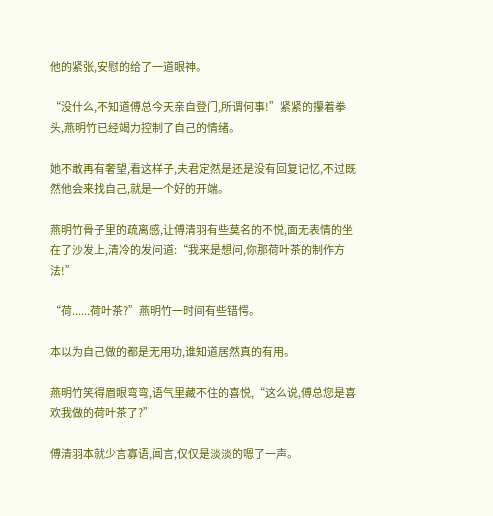他的紧张,安慰的给了一道眼神。

“没什么,不知道傅总今天亲自登门,所谓何事!”紧紧的攥着拳头,燕明竹已经竭力控制了自己的情绪。

她不敢再有奢望,看这样子,夫君定然是还是没有回复记忆,不过既然他会来找自己,就是一个好的开端。

燕明竹骨子里的疏离感,让傅清羽有些莫名的不悦,面无表情的坐在了沙发上,清冷的发问道:“我来是想问,你那荷叶茶的制作方法!”

“荷......荷叶茶?”燕明竹一时间有些错愕。

本以为自己做的都是无用功,谁知道居然真的有用。

燕明竹笑得眉眼弯弯,语气里藏不住的喜悦,“这么说,傅总您是喜欢我做的荷叶茶了?”

傅清羽本就少言寡语,闻言,仅仅是淡淡的嗯了一声。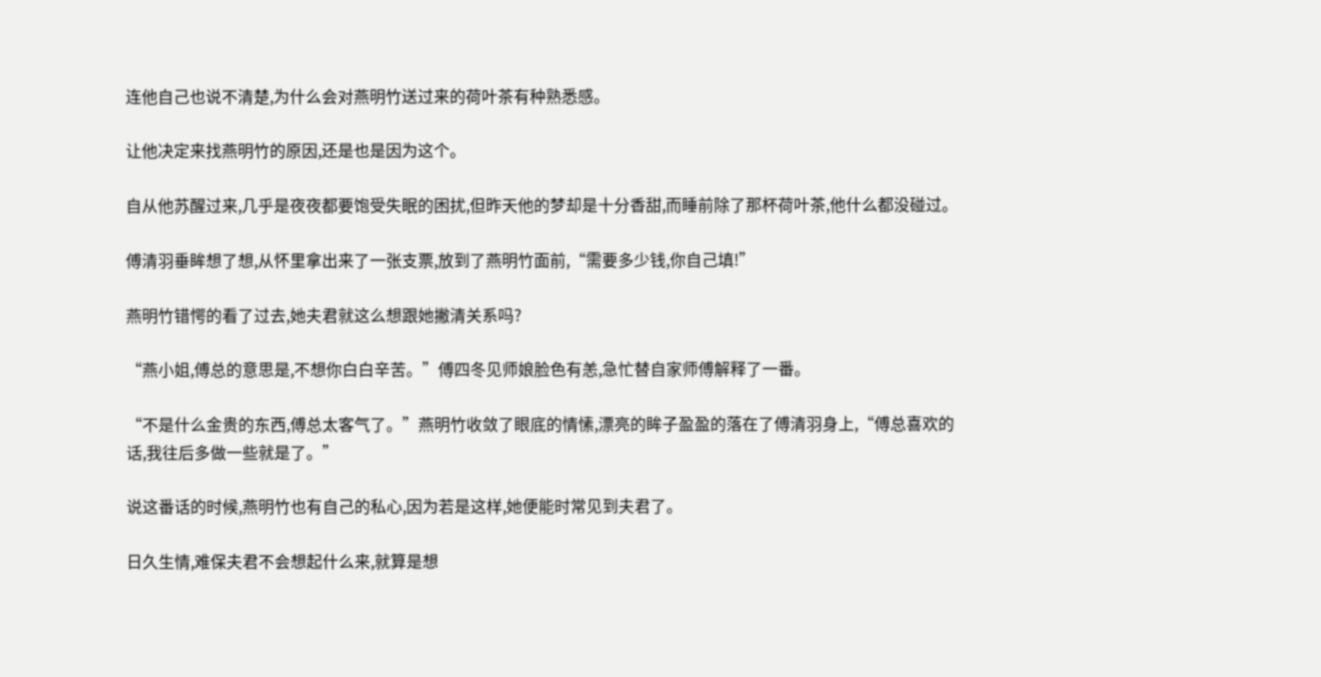连他自己也说不清楚,为什么会对燕明竹送过来的荷叶茶有种熟悉感。

让他决定来找燕明竹的原因,还是也是因为这个。

自从他苏醒过来,几乎是夜夜都要饱受失眠的困扰,但昨天他的梦却是十分香甜,而睡前除了那杯荷叶茶,他什么都没碰过。

傅清羽垂眸想了想,从怀里拿出来了一张支票,放到了燕明竹面前,“需要多少钱,你自己填!”

燕明竹错愕的看了过去,她夫君就这么想跟她撇清关系吗?

“燕小姐,傅总的意思是,不想你白白辛苦。”傅四冬见师娘脸色有恙,急忙替自家师傅解释了一番。

“不是什么金贵的东西,傅总太客气了。”燕明竹收敛了眼底的情愫,漂亮的眸子盈盈的落在了傅清羽身上,“傅总喜欢的话,我往后多做一些就是了。”

说这番话的时候,燕明竹也有自己的私心,因为若是这样,她便能时常见到夫君了。

日久生情,难保夫君不会想起什么来,就算是想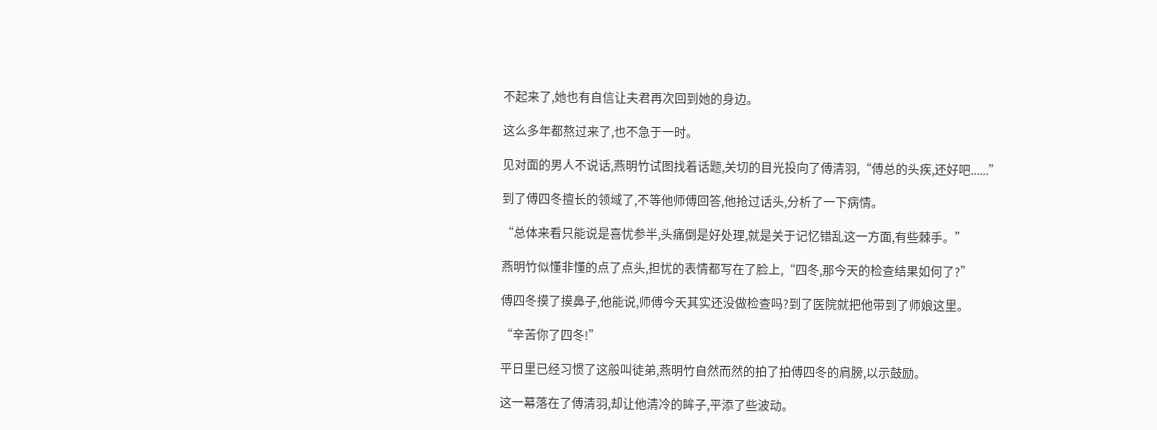不起来了,她也有自信让夫君再次回到她的身边。

这么多年都熬过来了,也不急于一时。

见对面的男人不说话,燕明竹试图找着话题,关切的目光投向了傅清羽,“傅总的头疾,还好吧......”

到了傅四冬擅长的领域了,不等他师傅回答,他抢过话头,分析了一下病情。

“总体来看只能说是喜忧参半,头痛倒是好处理,就是关于记忆错乱这一方面,有些棘手。”

燕明竹似懂非懂的点了点头,担忧的表情都写在了脸上,“四冬,那今天的检查结果如何了?”

傅四冬摸了摸鼻子,他能说,师傅今天其实还没做检查吗?到了医院就把他带到了师娘这里。

“辛苦你了四冬!”

平日里已经习惯了这般叫徒弟,燕明竹自然而然的拍了拍傅四冬的肩膀,以示鼓励。

这一幕落在了傅清羽,却让他清冷的眸子,平添了些波动。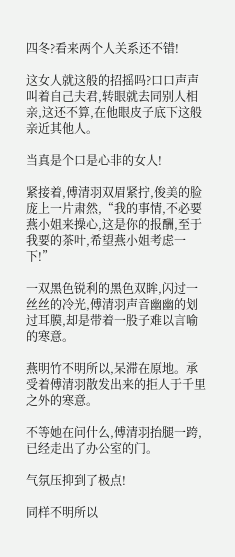四冬?看来两个人关系还不错!

这女人就这般的招摇吗?口口声声叫着自己夫君,转眼就去同别人相亲,这还不算,在他眼皮子底下这般亲近其他人。

当真是个口是心非的女人!

紧接着,傅清羽双眉紧拧,俊美的脸庞上一片肃然,“我的事情,不必要燕小姐来操心,这是你的报酬,至于我要的茶叶,希望燕小姐考虑一下!”

一双黑色锐利的黑色双眸,闪过一丝丝的冷光,傅清羽声音幽幽的划过耳膜,却是带着一股子难以言喻的寒意。

燕明竹不明所以,呆滞在原地。承受着傅清羽散发出来的拒人于千里之外的寒意。

不等她在问什么,傅清羽抬腿一跨,已经走出了办公室的门。

气氛压抑到了极点!

同样不明所以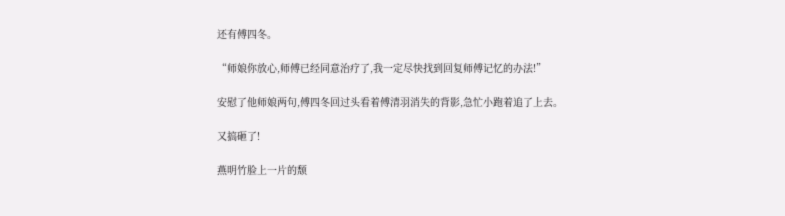还有傅四冬。

“师娘你放心,师傅已经同意治疗了,我一定尽快找到回复师傅记忆的办法!”

安慰了他师娘两句,傅四冬回过头看着傅清羽消失的背影,急忙小跑着追了上去。

又搞砸了!

燕明竹脸上一片的颓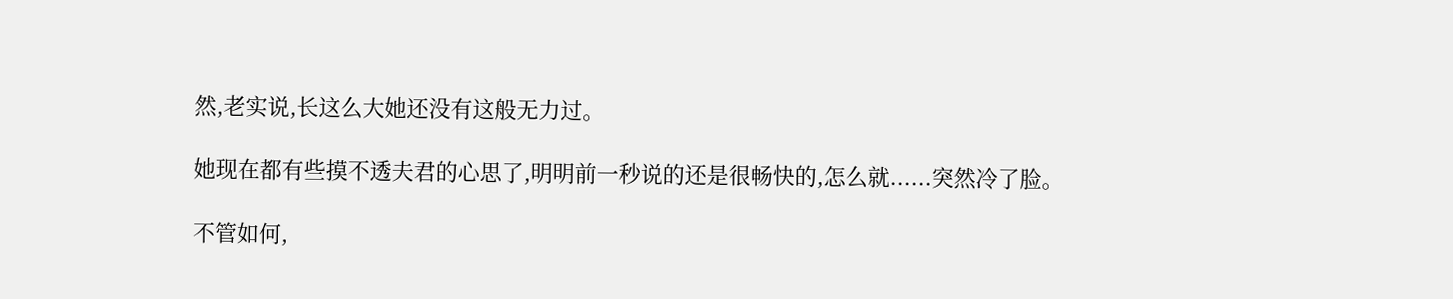然,老实说,长这么大她还没有这般无力过。

她现在都有些摸不透夫君的心思了,明明前一秒说的还是很畅快的,怎么就......突然冷了脸。

不管如何,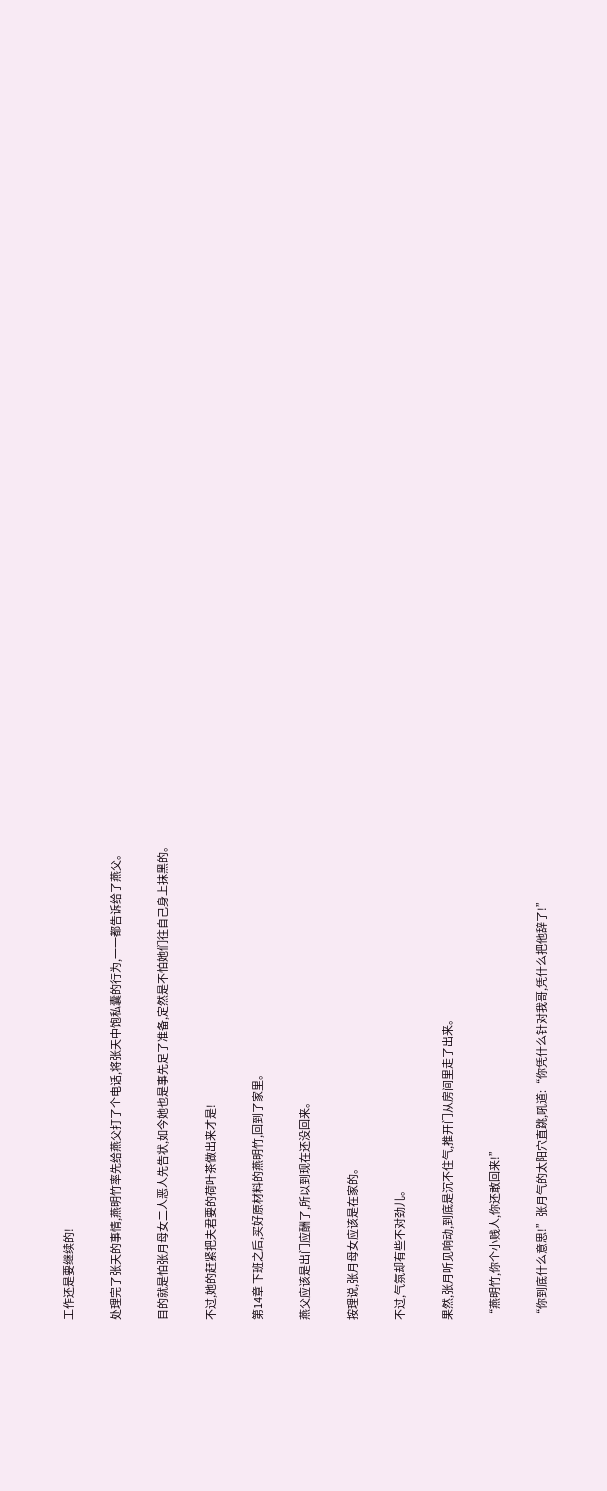工作还是要继续的!

处理完了张天的事情,燕明竹率先给燕父打了个电话,将张天中饱私囊的行为,一一都告诉给了燕父。

目的就是怕张月母女二人恶人先告状,如今她也是事先足了准备,定然是不怕她们往自己身上抹黑的。

不过,她的赶紧把夫君要的荷叶茶做出来才是!

第14章 下班之后,买好原材料的燕明竹,回到了家里。

燕父应该是出门应酬了,所以到现在还没回来。

按理说,张月母女应该是在家的。

不过,气氛却有些不对劲儿。

果然,张月听见响动,到底是沉不住气,推开门从房间里走了出来。

“燕明竹,你个小贱人,你还敢回来!”

“你到底什么意思!”张月气的太阳穴直跳,吼道:“你凭什么针对我哥,凭什么把他辞了!”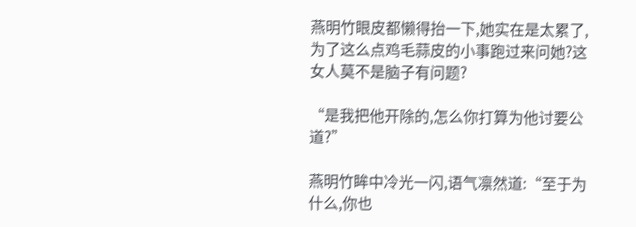燕明竹眼皮都懒得抬一下,她实在是太累了,为了这么点鸡毛蒜皮的小事跑过来问她?这女人莫不是脑子有问题?

“是我把他开除的,怎么你打算为他讨要公道?”

燕明竹眸中冷光一闪,语气凛然道:“至于为什么,你也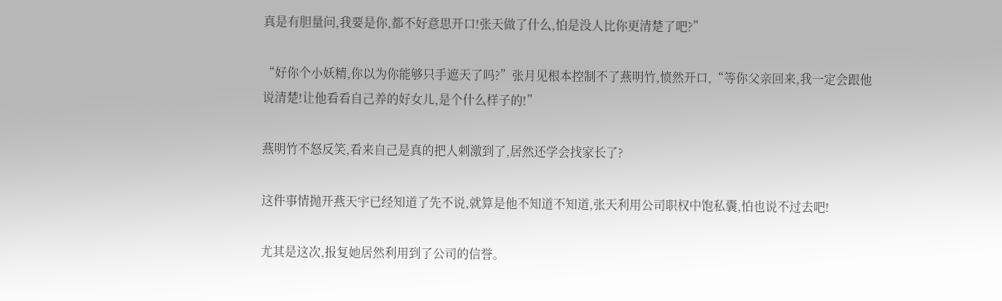真是有胆量问,我要是你,都不好意思开口!张天做了什么,怕是没人比你更清楚了吧?”

“好你个小妖精,你以为你能够只手遮天了吗?”张月见根本控制不了燕明竹,愤然开口,“等你父亲回来,我一定会跟他说清楚!让他看看自己养的好女儿,是个什么样子的!”

燕明竹不怒反笑,看来自己是真的把人刺激到了,居然还学会找家长了?

这件事情抛开燕天宇已经知道了先不说,就算是他不知道不知道,张天利用公司职权中饱私囊,怕也说不过去吧!

尤其是这次,报复她居然利用到了公司的信誉。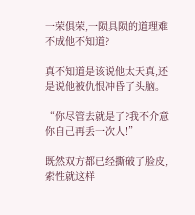一荣俱荣,一陨具陨的道理难不成他不知道?

真不知道是该说他太天真,还是说他被仇恨冲昏了头脑。

“你尽管去就是了?我不介意你自己再丢一次人!”

既然双方都已经撕破了脸皮,索性就这样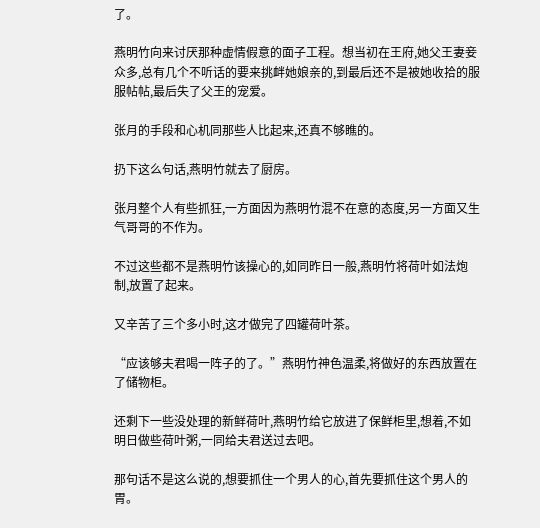了。

燕明竹向来讨厌那种虚情假意的面子工程。想当初在王府,她父王妻妾众多,总有几个不听话的要来挑衅她娘亲的,到最后还不是被她收拾的服服帖帖,最后失了父王的宠爱。

张月的手段和心机同那些人比起来,还真不够瞧的。

扔下这么句话,燕明竹就去了厨房。

张月整个人有些抓狂,一方面因为燕明竹混不在意的态度,另一方面又生气哥哥的不作为。

不过这些都不是燕明竹该操心的,如同昨日一般,燕明竹将荷叶如法炮制,放置了起来。

又辛苦了三个多小时,这才做完了四罐荷叶茶。

“应该够夫君喝一阵子的了。”燕明竹神色温柔,将做好的东西放置在了储物柜。

还剩下一些没处理的新鲜荷叶,燕明竹给它放进了保鲜柜里,想着,不如明日做些荷叶粥,一同给夫君送过去吧。

那句话不是这么说的,想要抓住一个男人的心,首先要抓住这个男人的胃。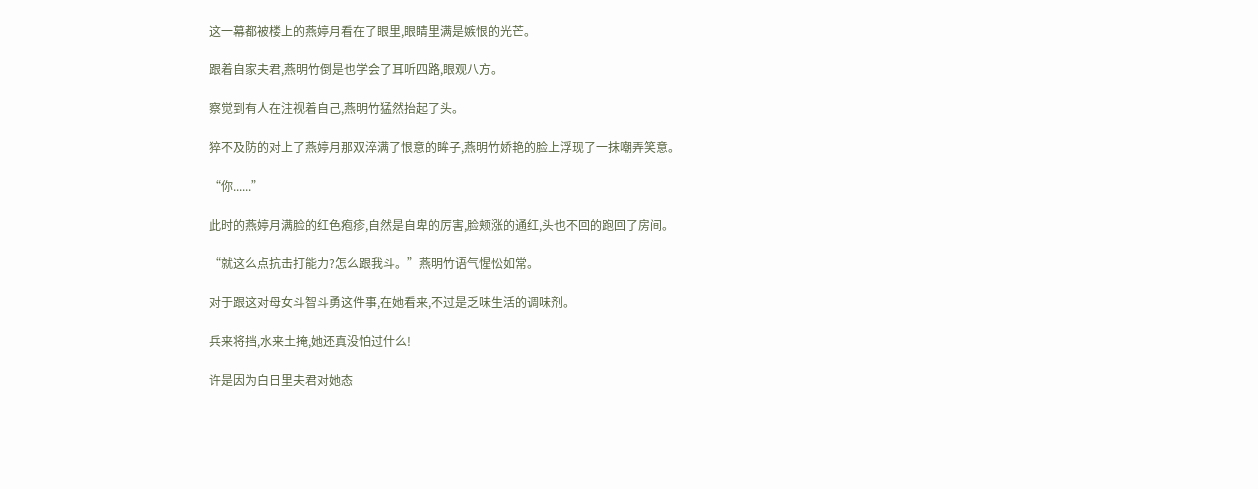这一幕都被楼上的燕婷月看在了眼里,眼睛里满是嫉恨的光芒。

跟着自家夫君,燕明竹倒是也学会了耳听四路,眼观八方。

察觉到有人在注视着自己,燕明竹猛然抬起了头。

猝不及防的对上了燕婷月那双淬满了恨意的眸子,燕明竹娇艳的脸上浮现了一抹嘲弄笑意。

“你......”

此时的燕婷月满脸的红色疱疹,自然是自卑的厉害,脸颊涨的通红,头也不回的跑回了房间。

“就这么点抗击打能力?怎么跟我斗。”燕明竹语气惺忪如常。

对于跟这对母女斗智斗勇这件事,在她看来,不过是乏味生活的调味剂。

兵来将挡,水来土掩,她还真没怕过什么!

许是因为白日里夫君对她态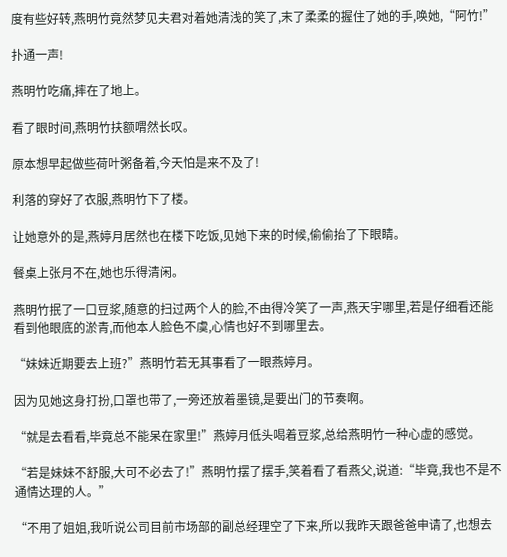度有些好转,燕明竹竟然梦见夫君对着她清浅的笑了,末了柔柔的握住了她的手,唤她,“阿竹!”

扑通一声!

燕明竹吃痛,摔在了地上。

看了眼时间,燕明竹扶额喟然长叹。

原本想早起做些荷叶粥备着,今天怕是来不及了!

利落的穿好了衣服,燕明竹下了楼。

让她意外的是,燕婷月居然也在楼下吃饭,见她下来的时候,偷偷抬了下眼睛。

餐桌上张月不在,她也乐得清闲。

燕明竹抿了一口豆浆,随意的扫过两个人的脸,不由得冷笑了一声,燕天宇哪里,若是仔细看还能看到他眼底的淤青,而他本人脸色不虞,心情也好不到哪里去。

“妹妹近期要去上班?”燕明竹若无其事看了一眼燕婷月。

因为见她这身打扮,口罩也带了,一旁还放着墨镜,是要出门的节奏啊。

“就是去看看,毕竟总不能呆在家里!”燕婷月低头喝着豆浆,总给燕明竹一种心虚的感觉。

“若是妹妹不舒服,大可不必去了!”燕明竹摆了摆手,笑着看了看燕父,说道:“毕竟,我也不是不通情达理的人。”

“不用了姐姐,我听说公司目前市场部的副总经理空了下来,所以我昨天跟爸爸申请了,也想去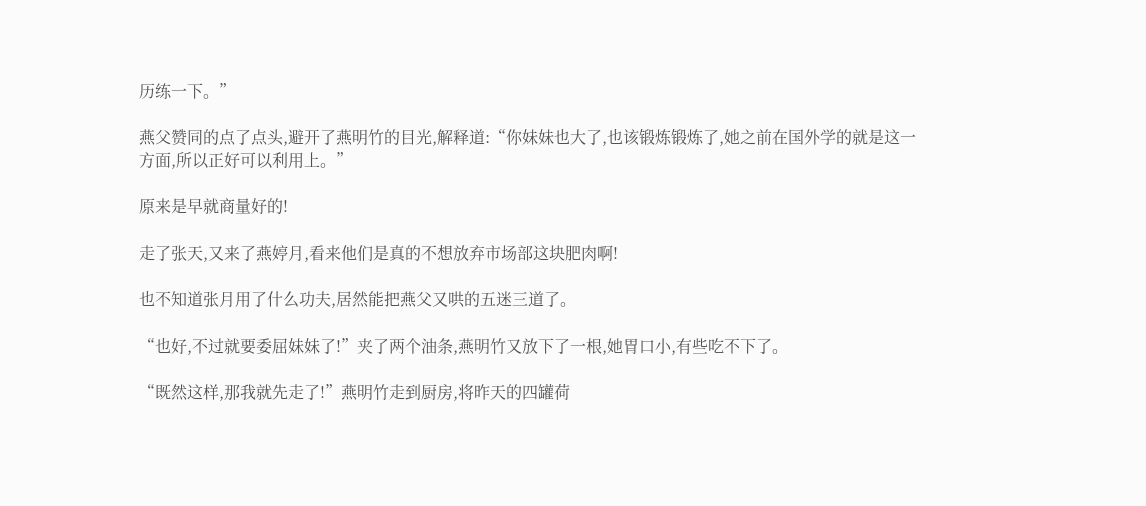历练一下。”

燕父赞同的点了点头,避开了燕明竹的目光,解释道:“你妹妹也大了,也该锻炼锻炼了,她之前在国外学的就是这一方面,所以正好可以利用上。”

原来是早就商量好的!

走了张天,又来了燕婷月,看来他们是真的不想放弃市场部这块肥肉啊!

也不知道张月用了什么功夫,居然能把燕父又哄的五迷三道了。

“也好,不过就要委屈妹妹了!”夹了两个油条,燕明竹又放下了一根,她胃口小,有些吃不下了。

“既然这样,那我就先走了!”燕明竹走到厨房,将昨天的四罐荷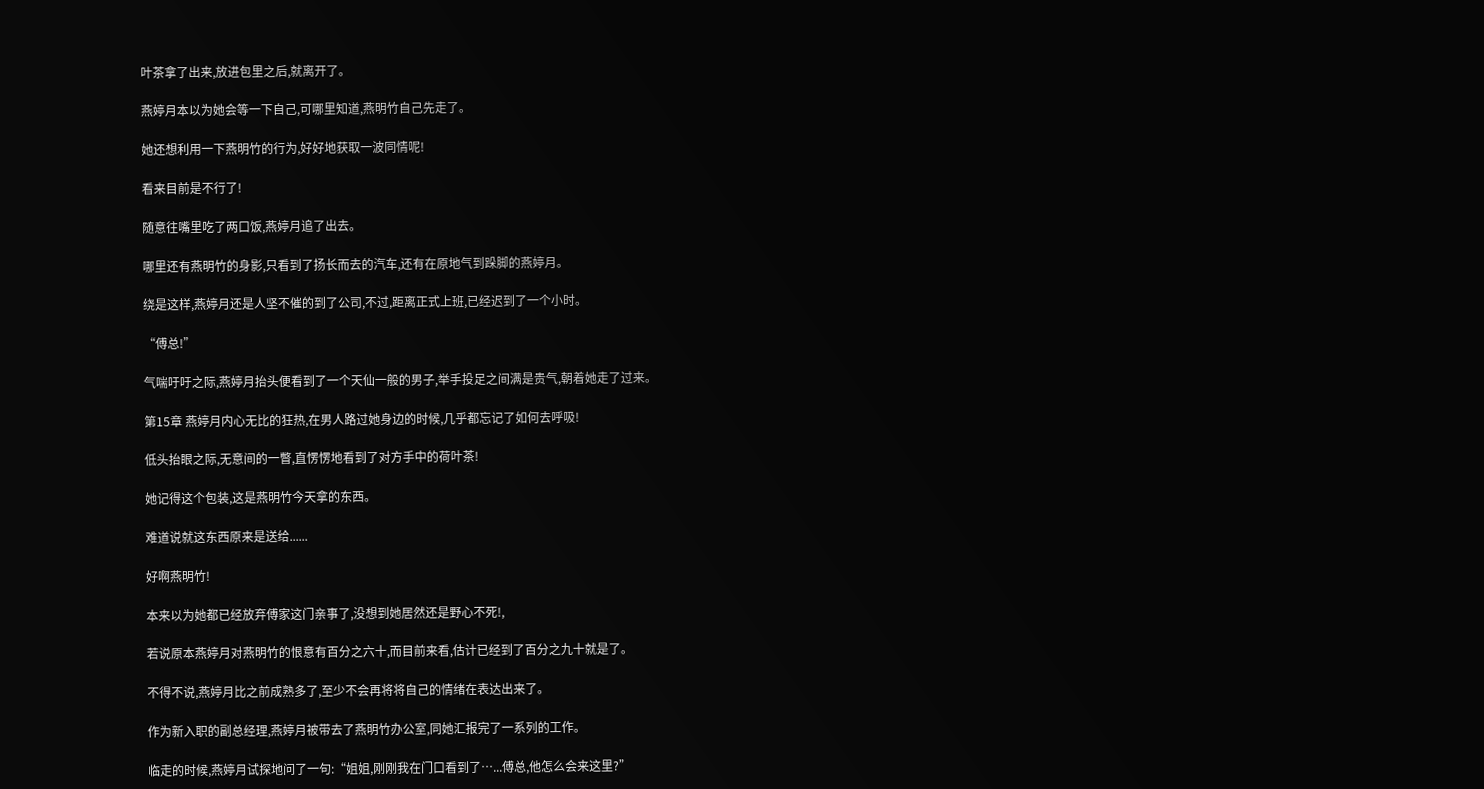叶茶拿了出来,放进包里之后,就离开了。

燕婷月本以为她会等一下自己,可哪里知道,燕明竹自己先走了。

她还想利用一下燕明竹的行为,好好地获取一波同情呢!

看来目前是不行了!

随意往嘴里吃了两口饭,燕婷月追了出去。

哪里还有燕明竹的身影,只看到了扬长而去的汽车,还有在原地气到跺脚的燕婷月。

绕是这样,燕婷月还是人坚不催的到了公司,不过,距离正式上班,已经迟到了一个小时。

“傅总!”

气喘吁吁之际,燕婷月抬头便看到了一个天仙一般的男子,举手投足之间满是贵气,朝着她走了过来。

第15章 燕婷月内心无比的狂热,在男人路过她身边的时候,几乎都忘记了如何去呼吸!

低头抬眼之际,无意间的一瞥,直愣愣地看到了对方手中的荷叶茶!

她记得这个包装,这是燕明竹今天拿的东西。

难道说就这东西原来是送给......

好啊燕明竹!

本来以为她都已经放弃傅家这门亲事了,没想到她居然还是野心不死!,

若说原本燕婷月对燕明竹的恨意有百分之六十,而目前来看,估计已经到了百分之九十就是了。

不得不说,燕婷月比之前成熟多了,至少不会再将将自己的情绪在表达出来了。

作为新入职的副总经理,燕婷月被带去了燕明竹办公室,同她汇报完了一系列的工作。

临走的时候,燕婷月试探地问了一句:“姐姐,刚刚我在门口看到了…...傅总,他怎么会来这里?”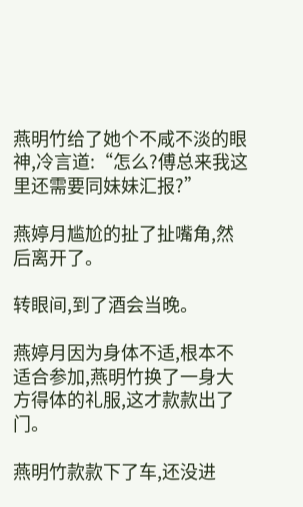燕明竹给了她个不咸不淡的眼神,冷言道:“怎么?傅总来我这里还需要同妹妹汇报?”

燕婷月尴尬的扯了扯嘴角,然后离开了。

转眼间,到了酒会当晚。

燕婷月因为身体不适,根本不适合参加,燕明竹换了一身大方得体的礼服,这才款款出了门。

燕明竹款款下了车,还没进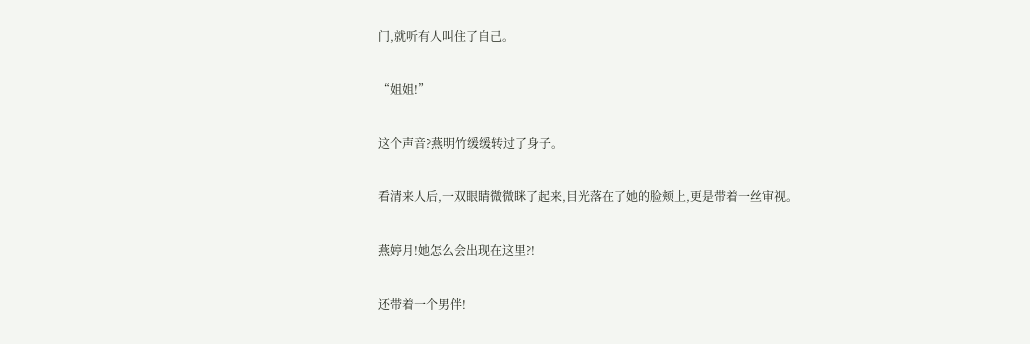门,就听有人叫住了自己。

“姐姐!”

这个声音?燕明竹缓缓转过了身子。

看清来人后,一双眼睛微微眯了起来,目光落在了她的脸颊上,更是带着一丝审视。

燕婷月!她怎么会出现在这里?!

还带着一个男伴!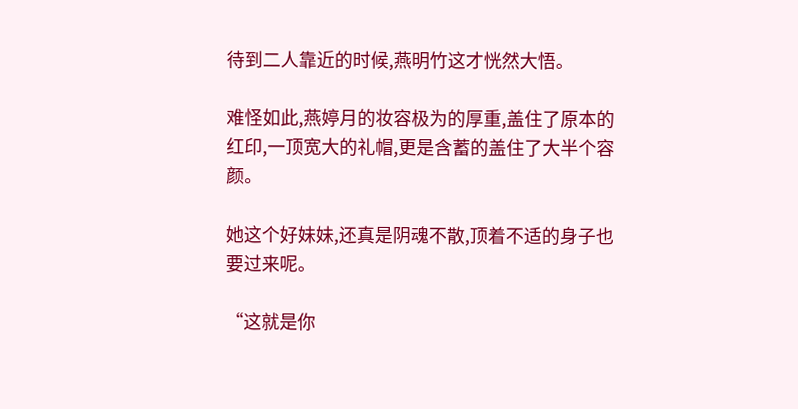待到二人靠近的时候,燕明竹这才恍然大悟。

难怪如此,燕婷月的妆容极为的厚重,盖住了原本的红印,一顶宽大的礼帽,更是含蓄的盖住了大半个容颜。

她这个好妹妹,还真是阴魂不散,顶着不适的身子也要过来呢。

“这就是你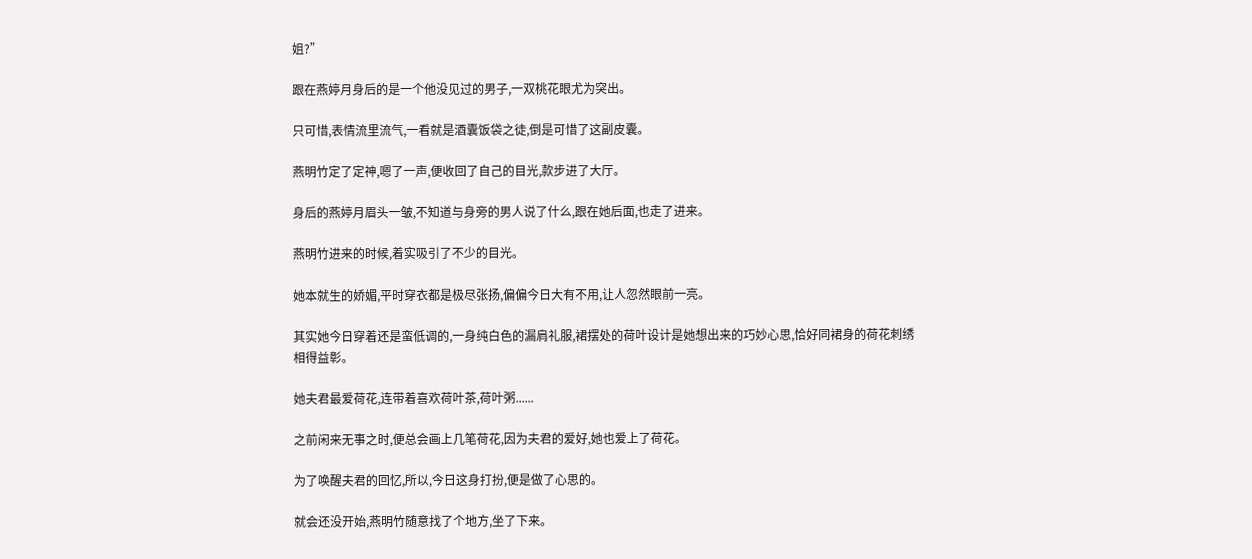姐?”

跟在燕婷月身后的是一个他没见过的男子,一双桃花眼尤为突出。

只可惜,表情流里流气,一看就是酒囊饭袋之徒,倒是可惜了这副皮囊。

燕明竹定了定神,嗯了一声,便收回了自己的目光,款步进了大厅。

身后的燕婷月眉头一皱,不知道与身旁的男人说了什么,跟在她后面,也走了进来。

燕明竹进来的时候,着实吸引了不少的目光。

她本就生的娇媚,平时穿衣都是极尽张扬,偏偏今日大有不用,让人忽然眼前一亮。

其实她今日穿着还是蛮低调的,一身纯白色的漏肩礼服,裙摆处的荷叶设计是她想出来的巧妙心思,恰好同裙身的荷花刺绣相得益彰。

她夫君最爱荷花,连带着喜欢荷叶茶,荷叶粥......

之前闲来无事之时,便总会画上几笔荷花,因为夫君的爱好,她也爱上了荷花。

为了唤醒夫君的回忆,所以,今日这身打扮,便是做了心思的。

就会还没开始,燕明竹随意找了个地方,坐了下来。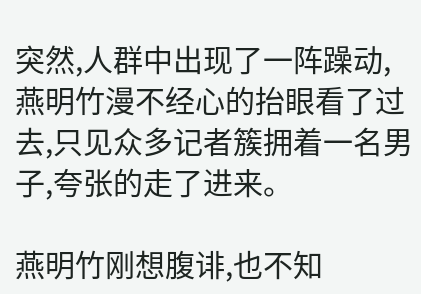突然,人群中出现了一阵躁动,燕明竹漫不经心的抬眼看了过去,只见众多记者簇拥着一名男子,夸张的走了进来。

燕明竹刚想腹诽,也不知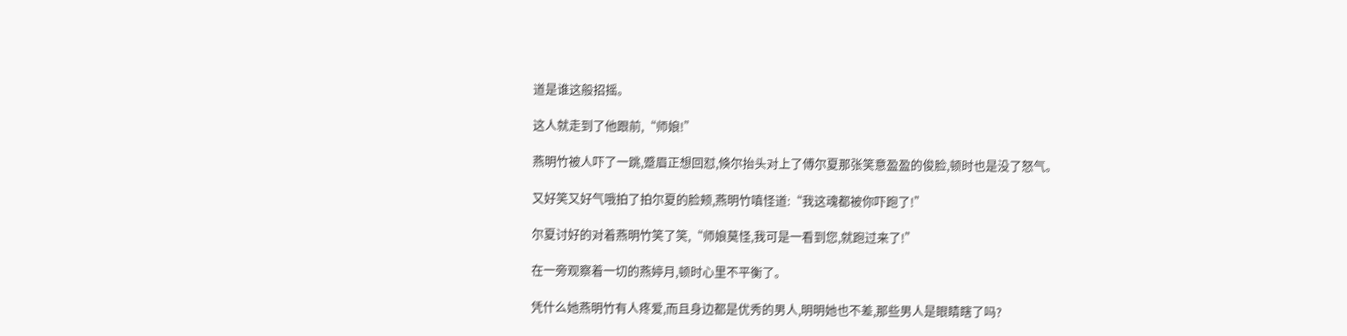道是谁这般招摇。

这人就走到了他跟前,“师娘!”

燕明竹被人吓了一跳,蹙眉正想回怼,倏尔抬头对上了傅尔夏那张笑意盈盈的俊脸,顿时也是没了怒气。

又好笑又好气哦拍了拍尔夏的脸颊,燕明竹嗔怪道:“我这魂都被你吓跑了!”

尔夏讨好的对着燕明竹笑了笑,“师娘莫怪,我可是一看到您,就跑过来了!”

在一旁观察着一切的燕婷月,顿时心里不平衡了。

凭什么她燕明竹有人疼爱,而且身边都是优秀的男人,明明她也不差,那些男人是眼睛瞎了吗?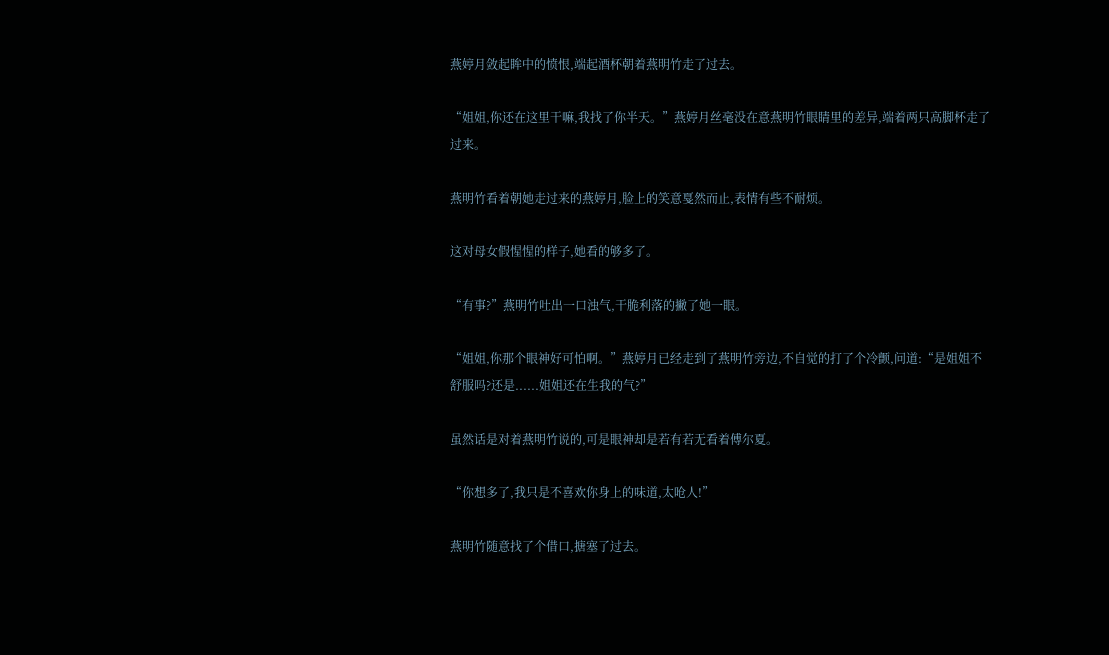燕婷月敛起眸中的愤恨,端起酒杯朝着燕明竹走了过去。

“姐姐,你还在这里干嘛,我找了你半天。”燕婷月丝毫没在意燕明竹眼睛里的差异,端着两只高脚杯走了过来。

燕明竹看着朝她走过来的燕婷月,脸上的笑意戛然而止,表情有些不耐烦。

这对母女假惺惺的样子,她看的够多了。

“有事?”燕明竹吐出一口浊气,干脆利落的撇了她一眼。

“姐姐,你那个眼神好可怕啊。”燕婷月已经走到了燕明竹旁边,不自觉的打了个冷颤,问道:“是姐姐不舒服吗?还是......姐姐还在生我的气?”

虽然话是对着燕明竹说的,可是眼神却是若有若无看着傅尔夏。

“你想多了,我只是不喜欢你身上的味道,太呛人!”

燕明竹随意找了个借口,搪塞了过去。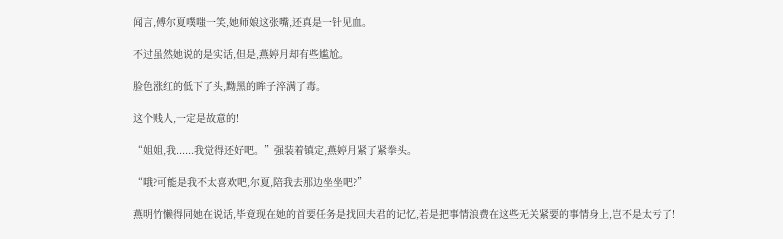闻言,傅尔夏噗嗤一笑,她师娘这张嘴,还真是一针见血。

不过虽然她说的是实话,但是,燕婷月却有些尴尬。

脸色涨红的低下了头,黝黑的眸子淬满了毒。

这个贱人,一定是故意的!

“姐姐,我......我觉得还好吧。”强装着镇定,燕婷月紧了紧拳头。

“哦?可能是我不太喜欢吧,尔夏,陪我去那边坐坐吧?”

燕明竹懒得同她在说话,毕竟现在她的首要任务是找回夫君的记忆,若是把事情浪费在这些无关紧要的事情身上,岂不是太亏了!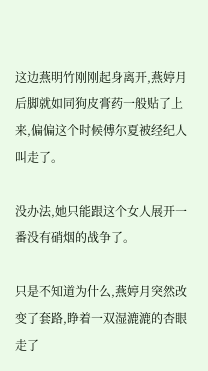这边燕明竹刚刚起身离开,燕婷月后脚就如同狗皮膏药一般贴了上来,偏偏这个时候傅尔夏被经纪人叫走了。

没办法,她只能跟这个女人展开一番没有硝烟的战争了。

只是不知道为什么,燕婷月突然改变了套路,睁着一双湿漉漉的杏眼走了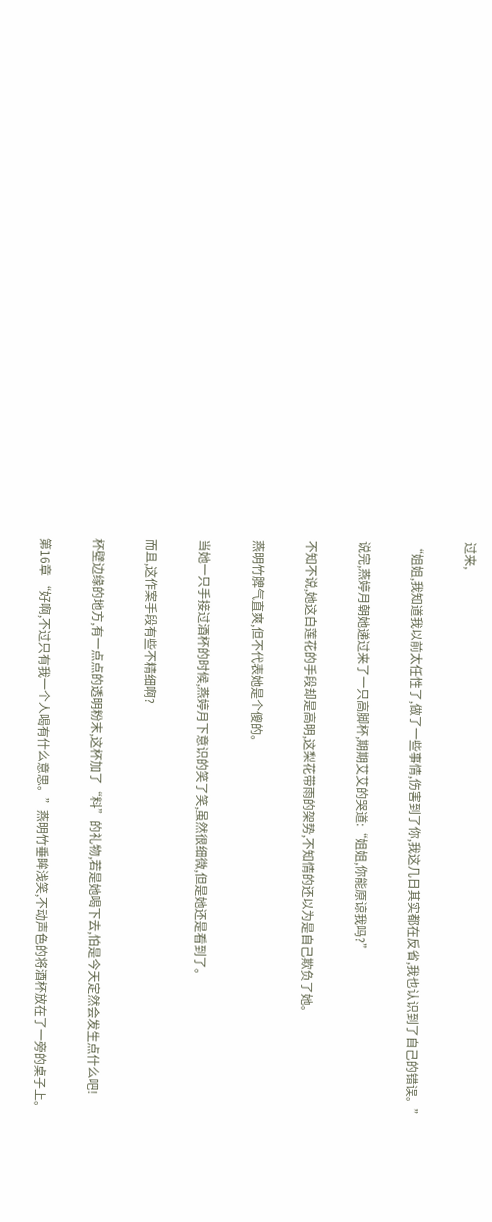过来,

“姐姐,我知道我以前太任性了,做了一些事情,伤害到了你,我这几日其实都在反省,我也认识到了自己的错误。”

说完,燕婷月朝她递过来了一只高脚杯,期期艾艾的哭道:“姐姐,你能原谅我吗?”

不知不说,她这白莲花的手段却是高明,这梨花带雨的架势,不知情的还以为是自己欺负了她。

燕明竹脾气直爽,但不代表她是个傻的。

当她一只手接过酒杯的时候,燕婷月下意识的笑了笑,虽然很细微,但是她还是看到了。

而且,这作案手段有些不精细啊?

杯壁边缘的地方,有一点点的透明粉末,这杯加了“料”的礼物,若是她喝下去,怕是今天定然会发生点什么吧!

第16章 “好啊,不过只有我一个人喝有什么意思。”燕明竹垂眸浅笑,不动声色的将酒杯放在了一旁的桌子上。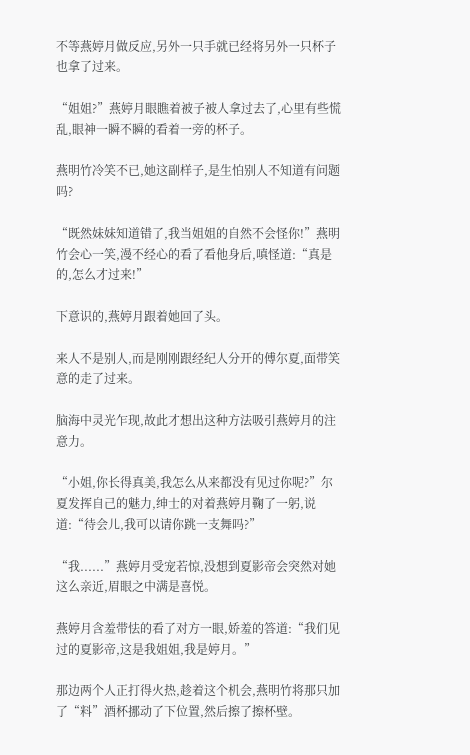不等燕婷月做反应,另外一只手就已经将另外一只杯子也拿了过来。

“姐姐?”燕婷月眼瞧着被子被人拿过去了,心里有些慌乱,眼神一瞬不瞬的看着一旁的杯子。

燕明竹冷笑不已,她这副样子,是生怕别人不知道有问题吗?

“既然妹妹知道错了,我当姐姐的自然不会怪你!”燕明竹会心一笑,漫不经心的看了看他身后,嗔怪道:“真是的,怎么才过来!”

下意识的,燕婷月跟着她回了头。

来人不是别人,而是刚刚跟经纪人分开的傅尔夏,面带笑意的走了过来。

脑海中灵光乍现,故此才想出这种方法吸引燕婷月的注意力。

“小姐,你长得真美,我怎么从来都没有见过你呢?”尔夏发挥自己的魅力,绅士的对着燕婷月鞠了一躬,说道:“待会儿,我可以请你跳一支舞吗?”

“我......”燕婷月受宠若惊,没想到夏影帝会突然对她这么亲近,眉眼之中满是喜悦。

燕婷月含羞带怯的看了对方一眼,娇羞的答道:“我们见过的夏影帝,这是我姐姐,我是婷月。”

那边两个人正打得火热,趁着这个机会,燕明竹将那只加了“料”酒杯挪动了下位置,然后擦了擦杯壁。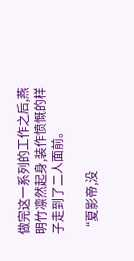做完这一系列的工作之后,燕明竹凛然起身,装作愤慨的样子走到了二人面前。

“夏影帝,没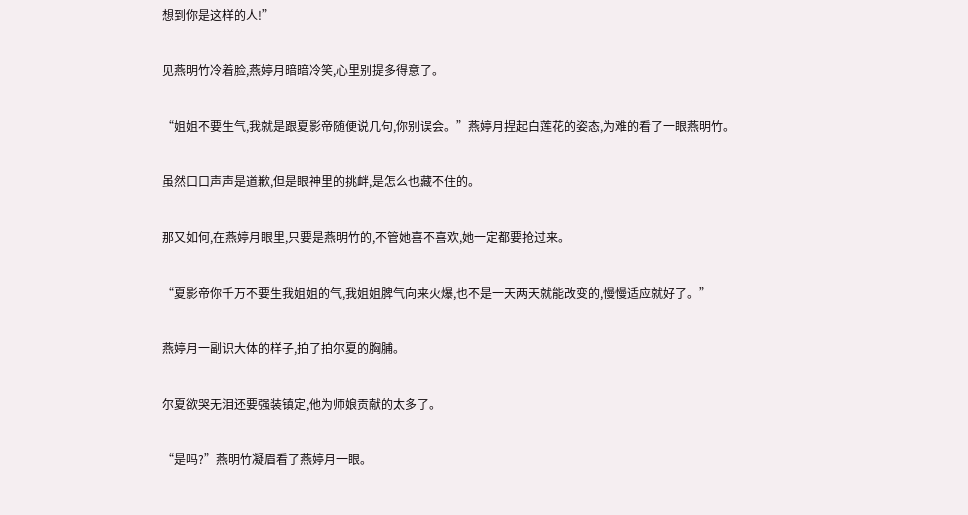想到你是这样的人!”

见燕明竹冷着脸,燕婷月暗暗冷笑,心里别提多得意了。

“姐姐不要生气,我就是跟夏影帝随便说几句,你别误会。”燕婷月捏起白莲花的姿态,为难的看了一眼燕明竹。

虽然口口声声是道歉,但是眼神里的挑衅,是怎么也藏不住的。

那又如何,在燕婷月眼里,只要是燕明竹的,不管她喜不喜欢,她一定都要抢过来。

“夏影帝你千万不要生我姐姐的气,我姐姐脾气向来火爆,也不是一天两天就能改变的,慢慢适应就好了。”

燕婷月一副识大体的样子,拍了拍尔夏的胸脯。

尔夏欲哭无泪还要强装镇定,他为师娘贡献的太多了。

“是吗?”燕明竹凝眉看了燕婷月一眼。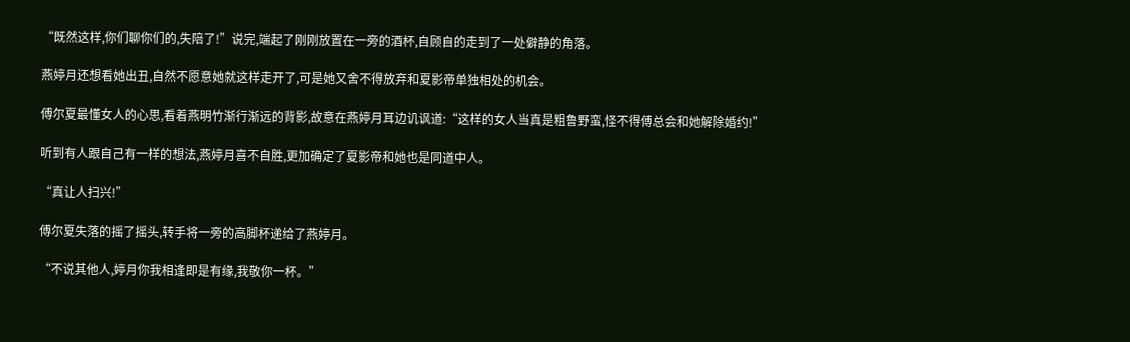“既然这样,你们聊你们的,失陪了!”说完,端起了刚刚放置在一旁的酒杯,自顾自的走到了一处僻静的角落。

燕婷月还想看她出丑,自然不愿意她就这样走开了,可是她又舍不得放弃和夏影帝单独相处的机会。

傅尔夏最懂女人的心思,看着燕明竹渐行渐远的背影,故意在燕婷月耳边讥讽道:“这样的女人当真是粗鲁野蛮,怪不得傅总会和她解除婚约!”

听到有人跟自己有一样的想法,燕婷月喜不自胜,更加确定了夏影帝和她也是同道中人。

“真让人扫兴!”

傅尔夏失落的摇了摇头,转手将一旁的高脚杯递给了燕婷月。

“不说其他人,婷月你我相逢即是有缘,我敬你一杯。”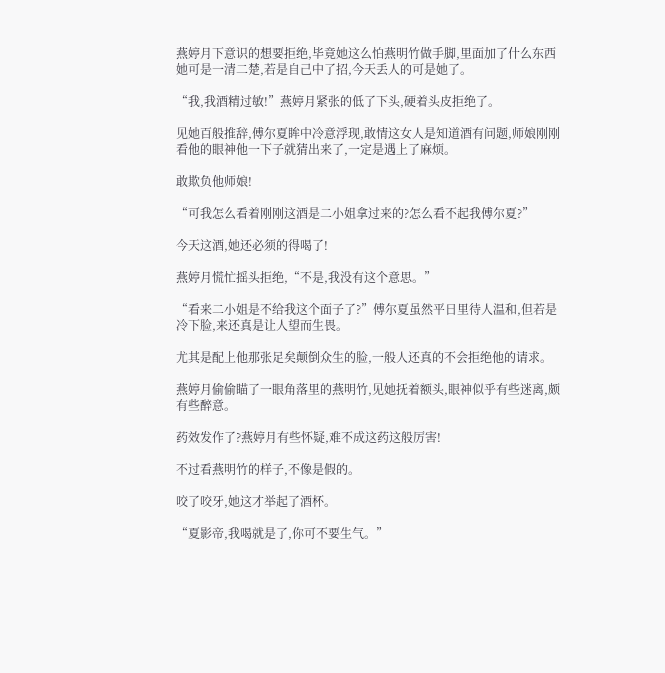燕婷月下意识的想要拒绝,毕竟她这么怕燕明竹做手脚,里面加了什么东西她可是一清二楚,若是自己中了招,今天丢人的可是她了。

“我,我酒精过敏!”燕婷月紧张的低了下头,硬着头皮拒绝了。

见她百般推辞,傅尔夏眸中冷意浮现,敢情这女人是知道酒有问题,师娘刚刚看他的眼神他一下子就猜出来了,一定是遇上了麻烦。

敢欺负他师娘!

“可我怎么看着刚刚这酒是二小姐拿过来的?怎么看不起我傅尔夏?”

今天这酒,她还必须的得喝了!

燕婷月慌忙摇头拒绝,“不是,我没有这个意思。”

“看来二小姐是不给我这个面子了?”傅尔夏虽然平日里待人温和,但若是冷下脸,来还真是让人望而生畏。

尤其是配上他那张足矣颠倒众生的脸,一般人还真的不会拒绝他的请求。

燕婷月偷偷瞄了一眼角落里的燕明竹,见她抚着额头,眼神似乎有些迷离,颇有些醉意。

药效发作了?燕婷月有些怀疑,难不成这药这般厉害!

不过看燕明竹的样子,不像是假的。

咬了咬牙,她这才举起了酒杯。

“夏影帝,我喝就是了,你可不要生气。”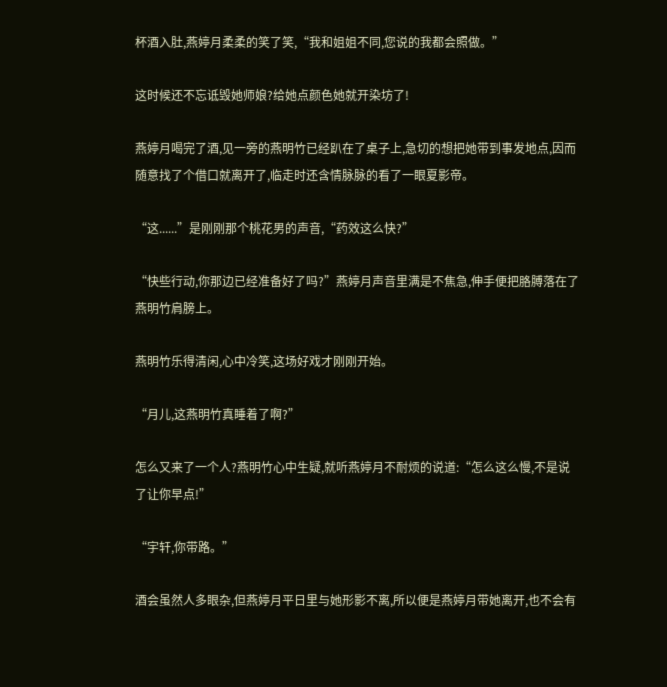杯酒入肚,燕婷月柔柔的笑了笑,“我和姐姐不同,您说的我都会照做。”

这时候还不忘诋毁她师娘?给她点颜色她就开染坊了!

燕婷月喝完了酒,见一旁的燕明竹已经趴在了桌子上,急切的想把她带到事发地点,因而随意找了个借口就离开了,临走时还含情脉脉的看了一眼夏影帝。

“这......”是刚刚那个桃花男的声音,“药效这么快?”

“快些行动,你那边已经准备好了吗?”燕婷月声音里满是不焦急,伸手便把胳膊落在了燕明竹肩膀上。

燕明竹乐得清闲,心中冷笑,这场好戏才刚刚开始。

“月儿,这燕明竹真睡着了啊?”

怎么又来了一个人?燕明竹心中生疑,就听燕婷月不耐烦的说道:“怎么这么慢,不是说了让你早点!”

“宇轩,你带路。”

酒会虽然人多眼杂,但燕婷月平日里与她形影不离,所以便是燕婷月带她离开,也不会有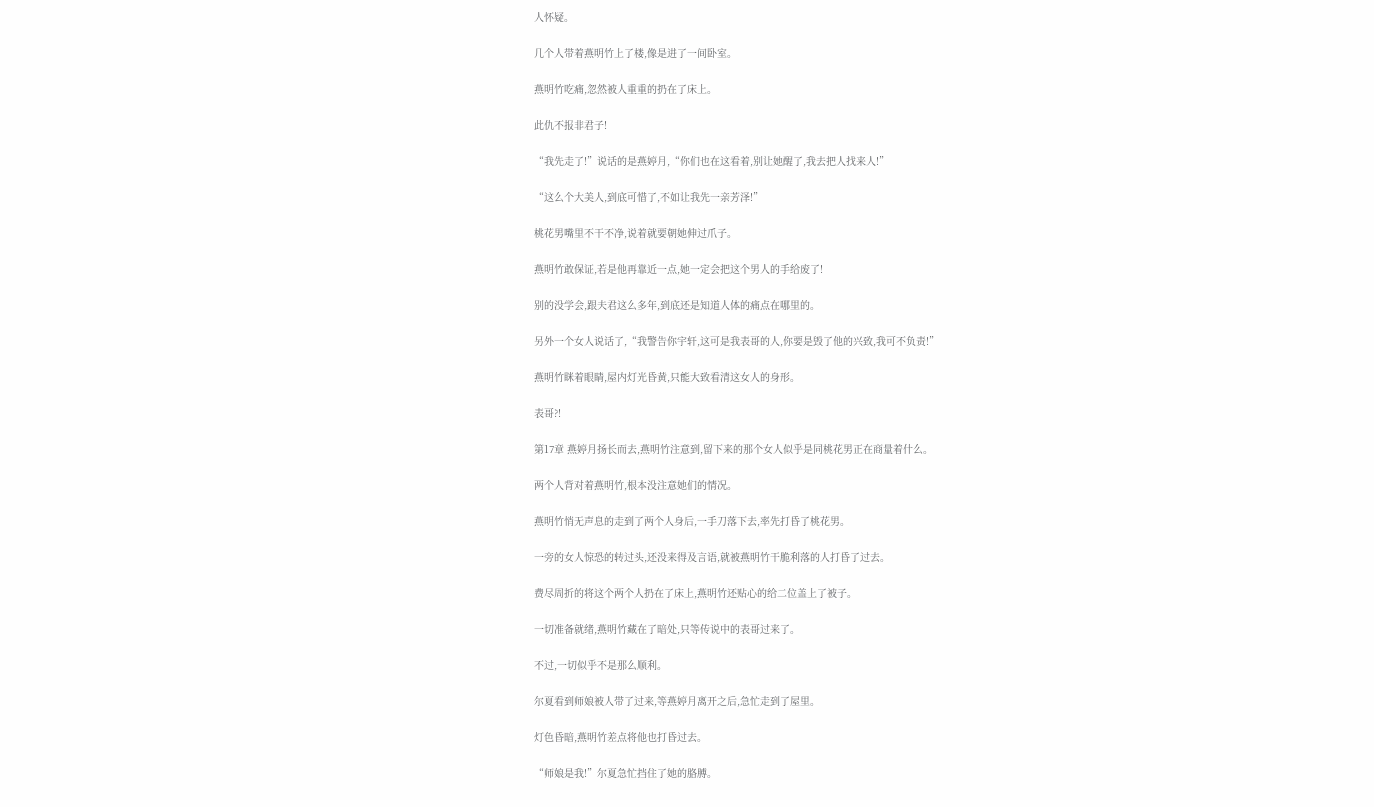人怀疑。

几个人带着燕明竹上了楼,像是进了一间卧室。

燕明竹吃痛,忽然被人重重的扔在了床上。

此仇不报非君子!

“我先走了!”说话的是燕婷月,“你们也在这看着,别让她醒了,我去把人找来人!”

“这么个大美人,到底可惜了,不如让我先一亲芳泽!”

桃花男嘴里不干不净,说着就要朝她伸过爪子。

燕明竹敢保证,若是他再靠近一点,她一定会把这个男人的手给废了!

别的没学会,跟夫君这么多年,到底还是知道人体的痛点在哪里的。

另外一个女人说话了,“我警告你宇轩,这可是我表哥的人,你要是毁了他的兴致,我可不负责!”

燕明竹眯着眼睛,屋内灯光昏黄,只能大致看清这女人的身形。

表哥?!

第17章 燕婷月扬长而去,燕明竹注意到,留下来的那个女人似乎是同桃花男正在商量着什么。

两个人背对着燕明竹,根本没注意她们的情况。

燕明竹悄无声息的走到了两个人身后,一手刀落下去,率先打昏了桃花男。

一旁的女人惊恐的转过头,还没来得及言语,就被燕明竹干脆利落的人打昏了过去。

费尽周折的将这个两个人扔在了床上,燕明竹还贴心的给二位盖上了被子。

一切准备就绪,燕明竹藏在了暗处,只等传说中的表哥过来了。

不过,一切似乎不是那么顺利。

尔夏看到师娘被人带了过来,等燕婷月离开之后,急忙走到了屋里。

灯色昏暗,燕明竹差点将他也打昏过去。

“师娘是我!”尔夏急忙挡住了她的胳膊。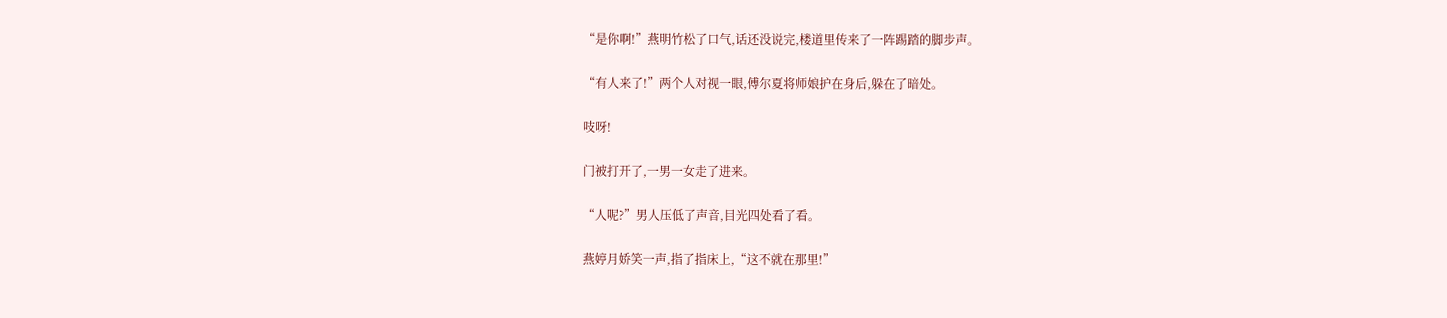“是你啊!”燕明竹松了口气,话还没说完,楼道里传来了一阵踢踏的脚步声。

“有人来了!”两个人对视一眼,傅尔夏将师娘护在身后,躲在了暗处。

吱呀!

门被打开了,一男一女走了进来。

“人呢?”男人压低了声音,目光四处看了看。

燕婷月娇笑一声,指了指床上,“这不就在那里!”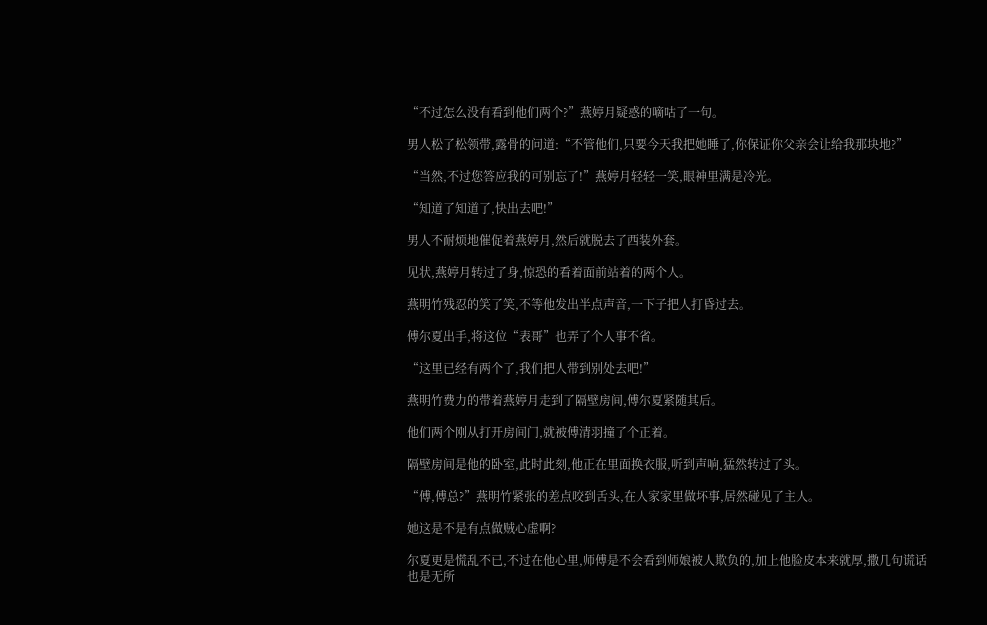“不过怎么没有看到他们两个?”燕婷月疑惑的嘀咕了一句。

男人松了松领带,露骨的问道:“不管他们,只要今天我把她睡了,你保证你父亲会让给我那块地?”

“当然,不过您答应我的可别忘了!”燕婷月轻轻一笑,眼神里满是冷光。

“知道了知道了,快出去吧!”

男人不耐烦地催促着燕婷月,然后就脱去了西装外套。

见状,燕婷月转过了身,惊恐的看着面前站着的两个人。

燕明竹残忍的笑了笑,不等他发出半点声音,一下子把人打昏过去。

傅尔夏出手,将这位“表哥”也弄了个人事不省。

“这里已经有两个了,我们把人带到别处去吧!”

燕明竹费力的带着燕婷月走到了隔壁房间,傅尔夏紧随其后。

他们两个刚从打开房间门,就被傅清羽撞了个正着。

隔壁房间是他的卧室,此时此刻,他正在里面换衣服,听到声响,猛然转过了头。

“傅,傅总?”燕明竹紧张的差点咬到舌头,在人家家里做坏事,居然碰见了主人。

她这是不是有点做贼心虚啊?

尔夏更是慌乱不已,不过在他心里,师傅是不会看到师娘被人欺负的,加上他脸皮本来就厚,撒几句谎话也是无所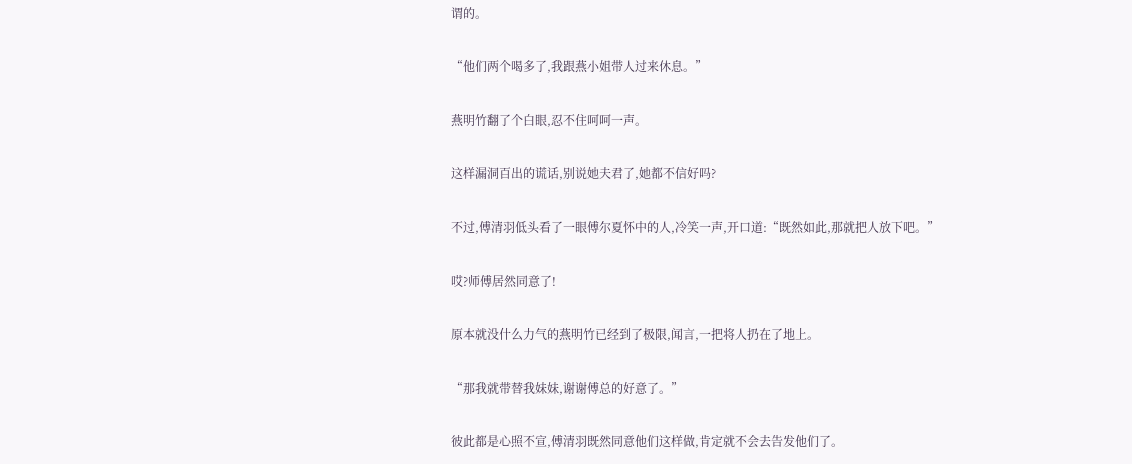谓的。

“他们两个喝多了,我跟燕小姐带人过来休息。”

燕明竹翻了个白眼,忍不住呵呵一声。

这样漏洞百出的谎话,别说她夫君了,她都不信好吗?

不过,傅清羽低头看了一眼傅尔夏怀中的人,冷笑一声,开口道:“既然如此,那就把人放下吧。”

哎?师傅居然同意了!

原本就没什么力气的燕明竹已经到了极限,闻言,一把将人扔在了地上。

“那我就带替我妹妹,谢谢傅总的好意了。”

彼此都是心照不宣,傅清羽既然同意他们这样做,肯定就不会去告发他们了。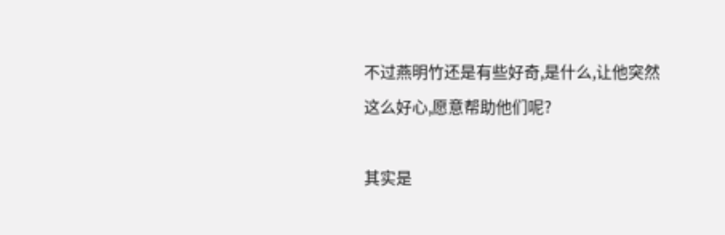不过燕明竹还是有些好奇,是什么,让他突然这么好心,愿意帮助他们呢?

其实是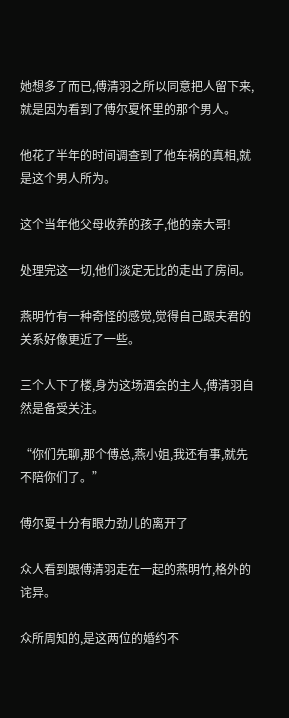她想多了而已,傅清羽之所以同意把人留下来,就是因为看到了傅尔夏怀里的那个男人。

他花了半年的时间调查到了他车祸的真相,就是这个男人所为。

这个当年他父母收养的孩子,他的亲大哥!

处理完这一切,他们淡定无比的走出了房间。

燕明竹有一种奇怪的感觉,觉得自己跟夫君的关系好像更近了一些。

三个人下了楼,身为这场酒会的主人,傅清羽自然是备受关注。

“你们先聊,那个傅总,燕小姐,我还有事,就先不陪你们了。”

傅尔夏十分有眼力劲儿的离开了

众人看到跟傅清羽走在一起的燕明竹,格外的诧异。

众所周知的,是这两位的婚约不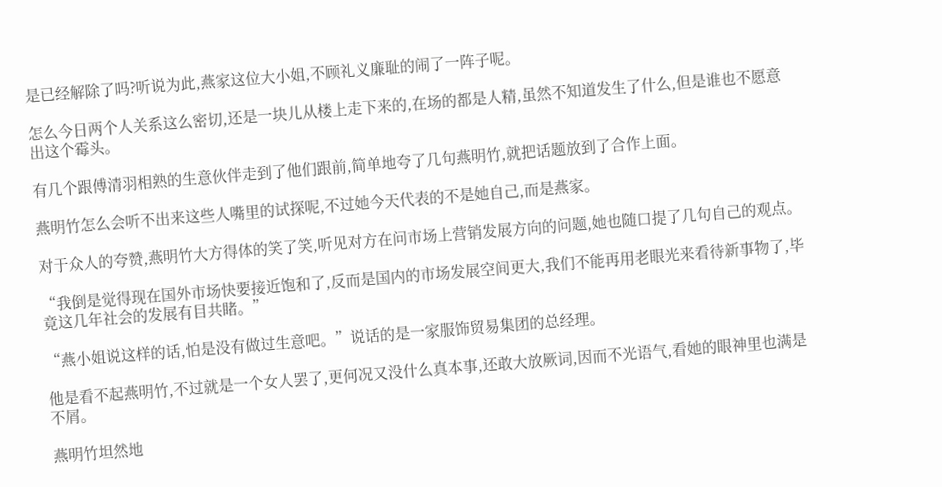是已经解除了吗?听说为此,燕家这位大小姐,不顾礼义廉耻的闹了一阵子呢。

怎么今日两个人关系这么密切,还是一块儿从楼上走下来的,在场的都是人精,虽然不知道发生了什么,但是谁也不愿意出这个霉头。

有几个跟傅清羽相熟的生意伙伴走到了他们跟前,简单地夸了几句燕明竹,就把话题放到了合作上面。

燕明竹怎么会听不出来这些人嘴里的试探呢,不过她今天代表的不是她自己,而是燕家。

对于众人的夸赞,燕明竹大方得体的笑了笑,听见对方在问市场上营销发展方向的问题,她也随口提了几句自己的观点。

“我倒是觉得现在国外市场快要接近饱和了,反而是国内的市场发展空间更大,我们不能再用老眼光来看待新事物了,毕竟这几年社会的发展有目共睹。”

“燕小姐说这样的话,怕是没有做过生意吧。”说话的是一家服饰贸易集团的总经理。

他是看不起燕明竹,不过就是一个女人罢了,更何况又没什么真本事,还敢大放厥词,因而不光语气,看她的眼神里也满是不屑。

燕明竹坦然地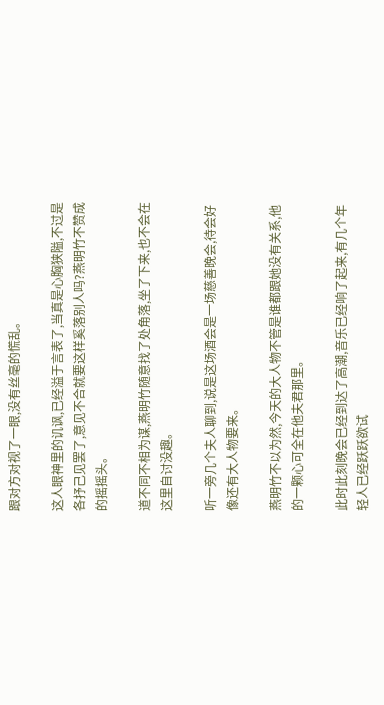跟对方对视了一眼,没有丝毫的慌乱。

这人眼神里的讥讽,已经溢于言表了,当真是心胸狭隘,不过是各抒己见罢了,意见不合就要这样奚落别人吗?燕明竹不赞成的摇摇头。

道不同不相为谋,燕明竹随意找了处角落,坐了下来,也不会在这里自讨没趣。

听一旁几个夫人聊到,说是这场酒会是一场慈善晚会,待会好像还有大人物要来。

燕明竹不以为然,今天的大人物不管是谁都跟她没有关系,他的一颗心可全在他夫君那里。

此时此刻晚会已经到达了高潮,音乐已经响了起来,有几个年轻人已经跃跃欲试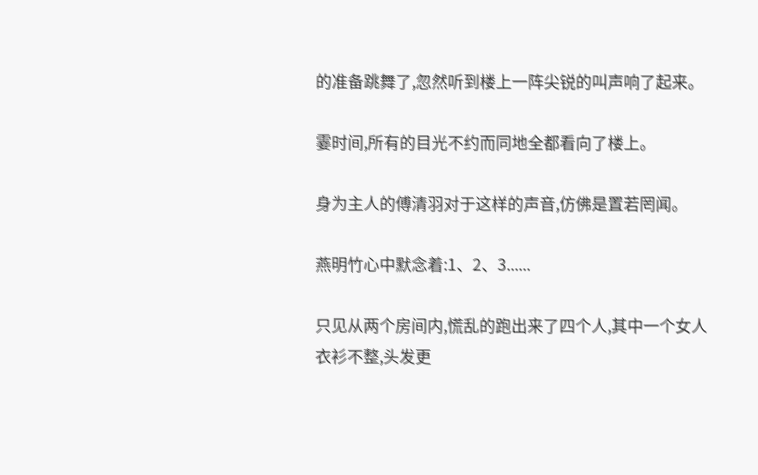的准备跳舞了,忽然听到楼上一阵尖锐的叫声响了起来。

霎时间,所有的目光不约而同地全都看向了楼上。

身为主人的傅清羽对于这样的声音,仿佛是置若罔闻。

燕明竹心中默念着:1、2、3......

只见从两个房间内,慌乱的跑出来了四个人,其中一个女人衣衫不整,头发更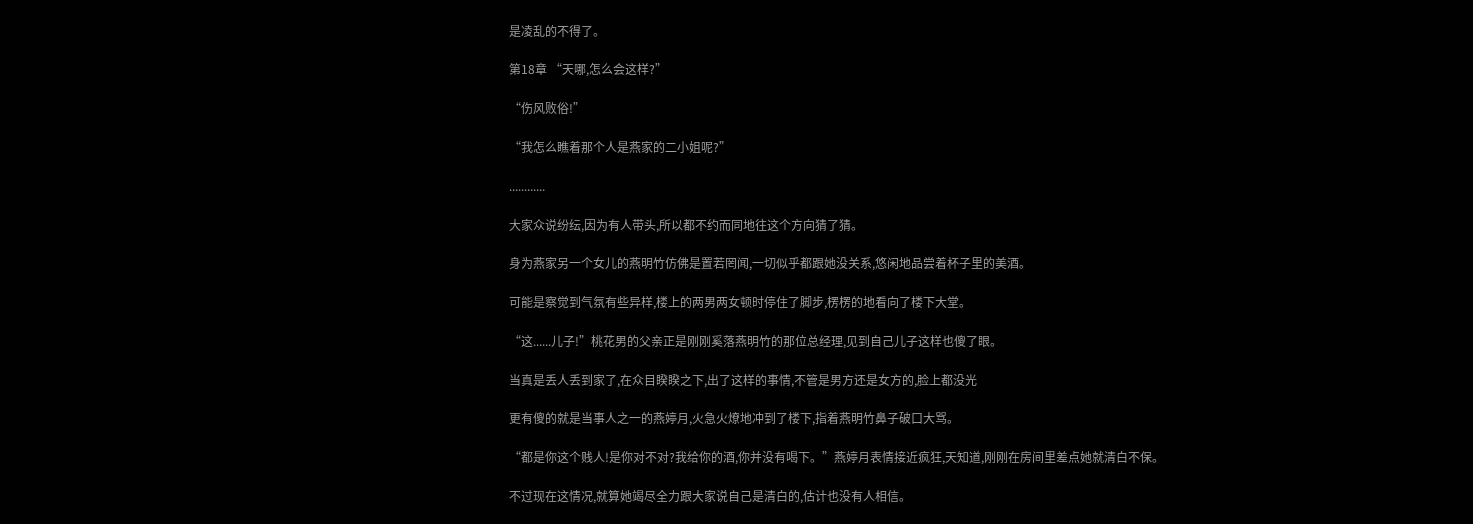是凌乱的不得了。

第18章 “天哪,怎么会这样?”

“伤风败俗!”

“我怎么瞧着那个人是燕家的二小姐呢?”

............

大家众说纷纭,因为有人带头,所以都不约而同地往这个方向猜了猜。

身为燕家另一个女儿的燕明竹仿佛是置若罔闻,一切似乎都跟她没关系,悠闲地品尝着杯子里的美酒。

可能是察觉到气氛有些异样,楼上的两男两女顿时停住了脚步,楞楞的地看向了楼下大堂。

“这......儿子!”桃花男的父亲正是刚刚奚落燕明竹的那位总经理,见到自己儿子这样也傻了眼。

当真是丢人丢到家了,在众目睽睽之下,出了这样的事情,不管是男方还是女方的,脸上都没光

更有傻的就是当事人之一的燕婷月,火急火燎地冲到了楼下,指着燕明竹鼻子破口大骂。

“都是你这个贱人!是你对不对?我给你的酒,你并没有喝下。”燕婷月表情接近疯狂,天知道,刚刚在房间里差点她就清白不保。

不过现在这情况,就算她竭尽全力跟大家说自己是清白的,估计也没有人相信。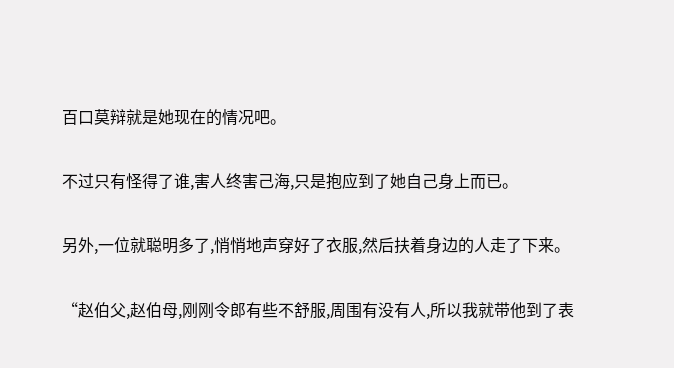百口莫辩就是她现在的情况吧。

不过只有怪得了谁,害人终害己海,只是抱应到了她自己身上而已。

另外,一位就聪明多了,悄悄地声穿好了衣服,然后扶着身边的人走了下来。

“赵伯父,赵伯母,刚刚令郎有些不舒服,周围有没有人,所以我就带他到了表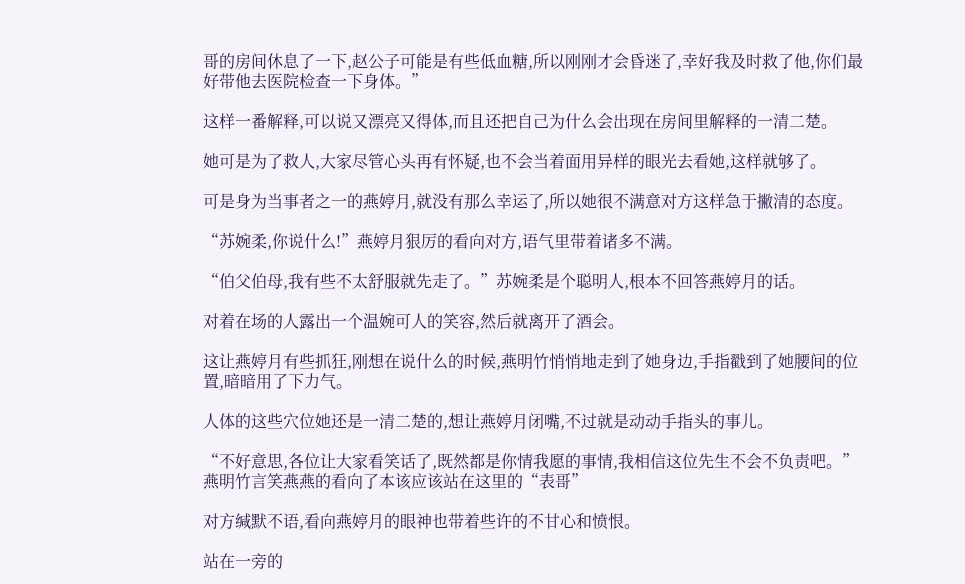哥的房间休息了一下,赵公子可能是有些低血糖,所以刚刚才会昏迷了,幸好我及时救了他,你们最好带他去医院检查一下身体。”

这样一番解释,可以说又漂亮又得体,而且还把自己为什么会出现在房间里解释的一清二楚。

她可是为了救人,大家尽管心头再有怀疑,也不会当着面用异样的眼光去看她,这样就够了。

可是身为当事者之一的燕婷月,就没有那么幸运了,所以她很不满意对方这样急于撇清的态度。

“苏婉柔,你说什么!”燕婷月狠厉的看向对方,语气里带着诸多不满。

“伯父伯母,我有些不太舒服就先走了。”苏婉柔是个聪明人,根本不回答燕婷月的话。

对着在场的人露出一个温婉可人的笑容,然后就离开了酒会。

这让燕婷月有些抓狂,刚想在说什么的时候,燕明竹悄悄地走到了她身边,手指戳到了她腰间的位置,暗暗用了下力气。

人体的这些穴位她还是一清二楚的,想让燕婷月闭嘴,不过就是动动手指头的事儿。

“不好意思,各位让大家看笑话了,既然都是你情我愿的事情,我相信这位先生不会不负责吧。”燕明竹言笑燕燕的看向了本该应该站在这里的“表哥”

对方缄默不语,看向燕婷月的眼神也带着些许的不甘心和愤恨。

站在一旁的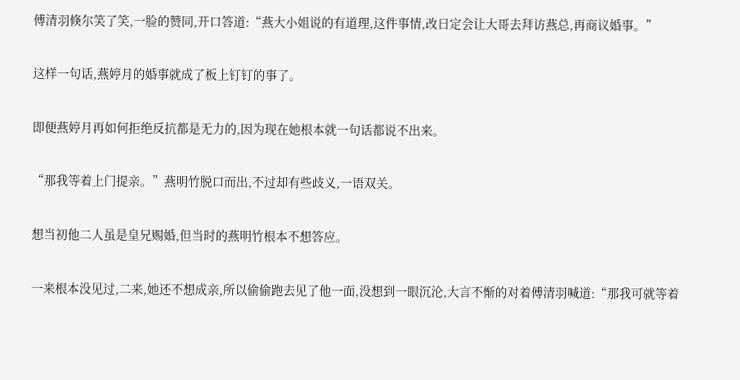傅清羽倏尔笑了笑,一脸的赞同,开口答道:“燕大小姐说的有道理,这件事情,改日定会让大哥去拜访燕总,再商议婚事。”

这样一句话,燕婷月的婚事就成了板上钉钉的事了。

即便燕婷月再如何拒绝反抗都是无力的,因为现在她根本就一句话都说不出来。

“那我等着上门提亲。”燕明竹脱口而出,不过却有些歧义,一语双关。

想当初他二人虽是皇兄赐婚,但当时的燕明竹根本不想答应。

一来根本没见过,二来,她还不想成亲,所以偷偷跑去见了他一面,没想到一眼沉沦,大言不惭的对着傅清羽喊道:“那我可就等着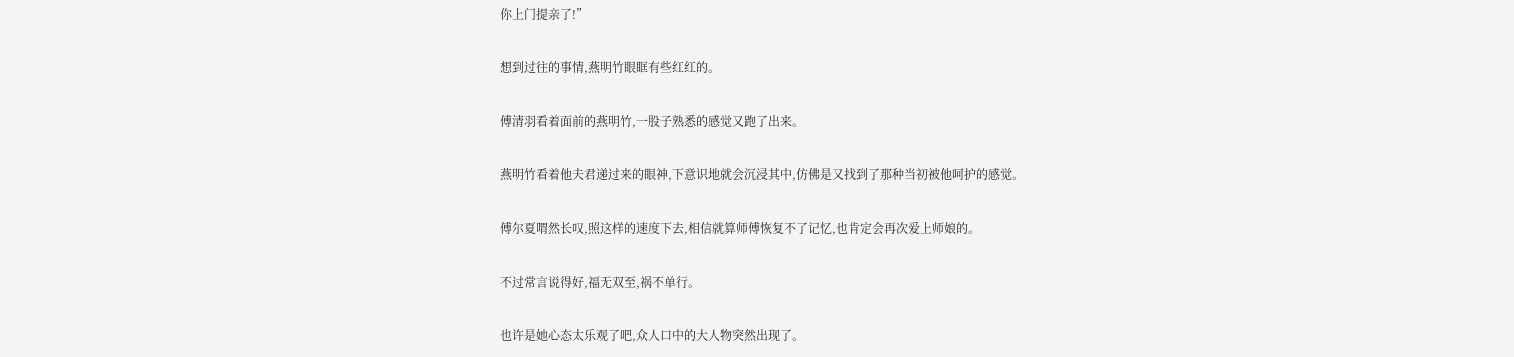你上门提亲了!”

想到过往的事情,燕明竹眼眶有些红红的。

傅清羽看着面前的燕明竹,一股子熟悉的感觉又跑了出来。

燕明竹看着他夫君递过来的眼神,下意识地就会沉浸其中,仿佛是又找到了那种当初被他呵护的感觉。

傅尔夏喟然长叹,照这样的速度下去,相信就算师傅恢复不了记忆,也肯定会再次爱上师娘的。

不过常言说得好,福无双至,祸不单行。

也许是她心态太乐观了吧,众人口中的大人物突然出现了。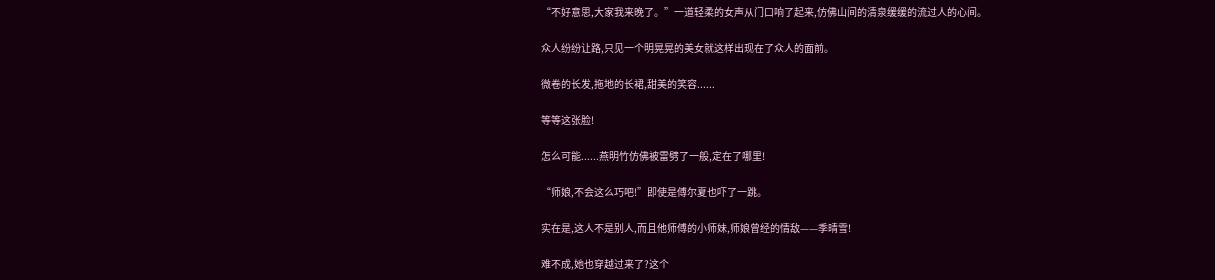“不好意思,大家我来晚了。”一道轻柔的女声从门口响了起来,仿佛山间的清泉缓缓的流过人的心间。

众人纷纷让路,只见一个明晃晃的美女就这样出现在了众人的面前。

微卷的长发,拖地的长裙,甜美的笑容......

等等这张脸!

怎么可能......燕明竹仿佛被雷劈了一般,定在了哪里!

“师娘,不会这么巧吧!”即使是傅尔夏也吓了一跳。

实在是,这人不是别人,而且他师傅的小师妹,师娘曾经的情敌——季晴雪!

难不成,她也穿越过来了?这个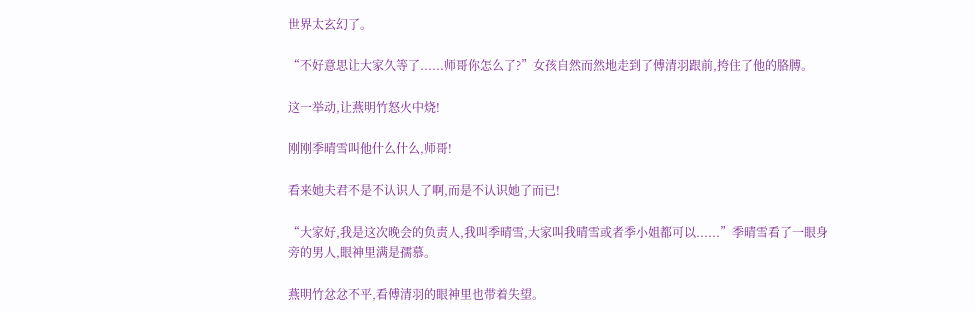世界太玄幻了。

“不好意思让大家久等了......师哥你怎么了?”女孩自然而然地走到了傅清羽跟前,挎住了他的胳膊。

这一举动,让燕明竹怒火中烧!

刚刚季晴雪叫他什么什么,师哥!

看来她夫君不是不认识人了啊,而是不认识她了而已!

“大家好,我是这次晚会的负责人,我叫季晴雪,大家叫我晴雪或者季小姐都可以......”季晴雪看了一眼身旁的男人,眼神里满是孺慕。

燕明竹忿忿不平,看傅清羽的眼神里也带着失望。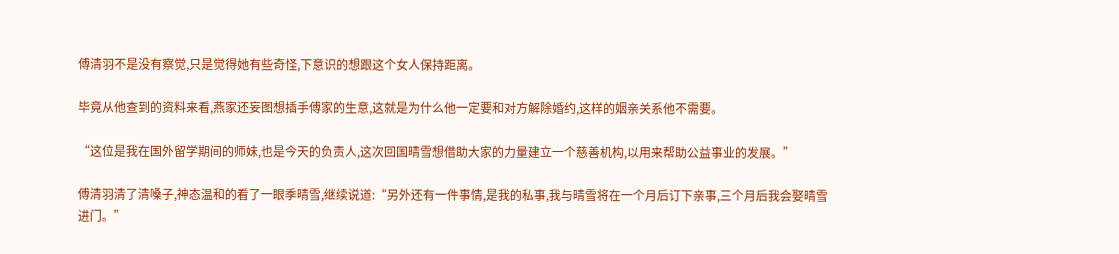傅清羽不是没有察觉,只是觉得她有些奇怪,下意识的想跟这个女人保持距离。

毕竟从他查到的资料来看,燕家还妄图想插手傅家的生意,这就是为什么他一定要和对方解除婚约,这样的姻亲关系他不需要。

“这位是我在国外留学期间的师妹,也是今天的负责人,这次回国晴雪想借助大家的力量建立一个慈善机构,以用来帮助公益事业的发展。”

傅清羽清了清嗓子,神态温和的看了一眼季晴雪,继续说道:“另外还有一件事情,是我的私事,我与晴雪将在一个月后订下亲事,三个月后我会娶晴雪进门。”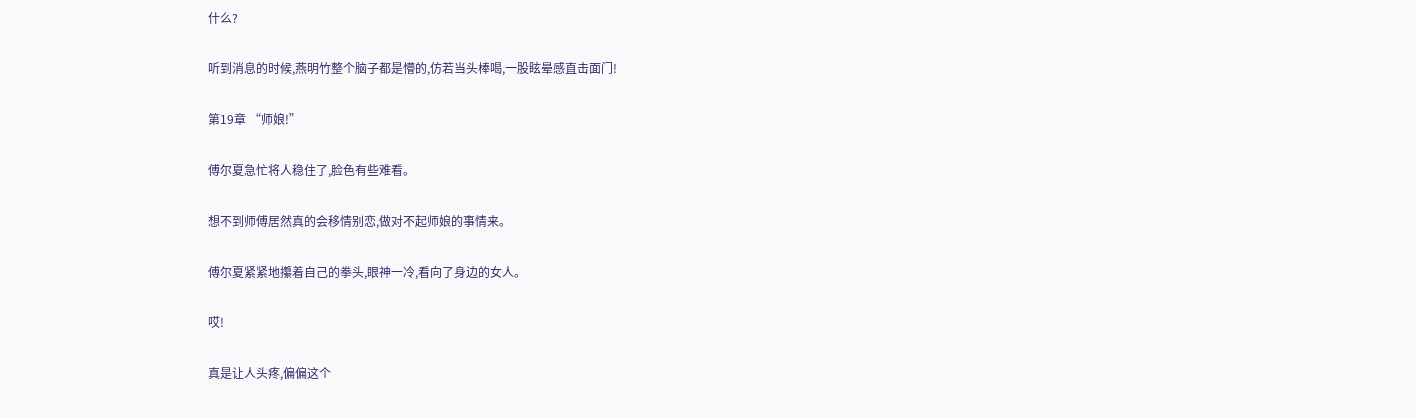什么?

听到消息的时候,燕明竹整个脑子都是懵的,仿若当头棒喝,一股眩晕感直击面门!

第19章 “师娘!”

傅尔夏急忙将人稳住了,脸色有些难看。

想不到师傅居然真的会移情别恋,做对不起师娘的事情来。

傅尔夏紧紧地攥着自己的拳头,眼神一冷,看向了身边的女人。

哎!

真是让人头疼,偏偏这个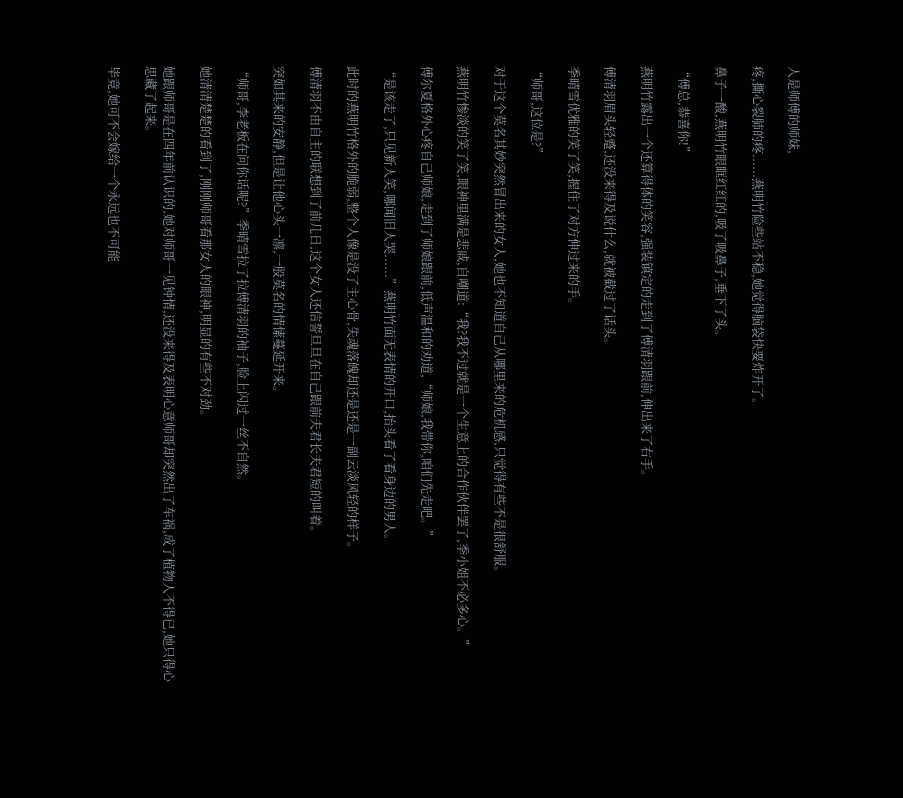人是师傅的师妹,

疼,撕心裂肺的疼......燕明竹险些站不稳,她觉得脑袋快要炸开了。

鼻子一酸,燕明竹眼眶红红的,吸了吸鼻子,垂下了头。

“傅总,恭喜你!”

燕明竹露出一个还算得体的笑容,强装镇定的走到了傅清羽跟前,伸出来了右手。

傅清羽眉头轻蹙,还没来得及说什么,就被截过了话头。

季晴雪优雅的笑了笑,握住了对方伸过来的手。

“师哥,这位是?”

对于这个莫名其妙突然冒出来的女人,她也不知道自己从哪里来的危机感,只觉得有些不是很舒服。

燕明竹惨淡的笑了笑,眼神里满是悲戚,自嘲道:“我?我不过就是一个生意上的合作伙伴罢了,季小姐不必多心。”

傅尔夏格外心疼自己师娘,走到了师娘跟前,低声温和的劝道,“师娘,我带你,咱们先走吧。”

“是该走了,只见新人笑,哪闻旧人哭......”燕明竹面无表情的开口,抬头看了看身边的男人。

此时的燕明竹格外的脆弱,整个人像是没了主心骨,失魂落魄却还是还是一副云淡风轻的样子。

傅清羽不由自主的联想到了前几日,这个女人还信誓旦旦在自己跟前夫君长夫君短的叫着。

突如其来的安静,但是让他心头一凛,一股莫名的情愫蔓延开来。

“师哥,李老板在问你话呢?”季晴雪拉了拉傅清羽的袖子,脸上闪过一丝不自然。

她清清楚楚的看到了,刚刚师哥看那女人的眼神,明显的有些不对劲。

她跟师哥是在四年前认识的,她对师哥一见钟情,还没来得及表明心意师哥却突然出了车祸,成了植物人不得已,她只得心思藏了起来。

毕竟,她可不会嫁给一个永远也不可能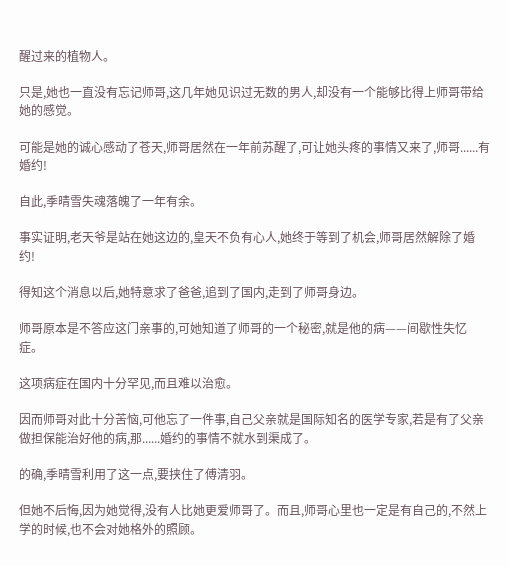醒过来的植物人。

只是,她也一直没有忘记师哥,这几年她见识过无数的男人,却没有一个能够比得上师哥带给她的感觉。

可能是她的诚心感动了苍天,师哥居然在一年前苏醒了,可让她头疼的事情又来了,师哥......有婚约!

自此,季晴雪失魂落魄了一年有余。

事实证明,老天爷是站在她这边的,皇天不负有心人,她终于等到了机会,师哥居然解除了婚约!

得知这个消息以后,她特意求了爸爸,追到了国内,走到了师哥身边。

师哥原本是不答应这门亲事的,可她知道了师哥的一个秘密,就是他的病——间歇性失忆症。

这项病症在国内十分罕见,而且难以治愈。

因而师哥对此十分苦恼,可他忘了一件事,自己父亲就是国际知名的医学专家,若是有了父亲做担保能治好他的病,那......婚约的事情不就水到渠成了。

的确,季晴雪利用了这一点,要挟住了傅清羽。

但她不后悔,因为她觉得,没有人比她更爱师哥了。而且,师哥心里也一定是有自己的,不然上学的时候,也不会对她格外的照顾。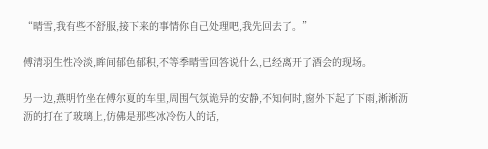“晴雪,我有些不舒服,接下来的事情你自己处理吧,我先回去了。”

傅清羽生性冷淡,眸间郁色郁积,不等季晴雪回答说什么,已经离开了酒会的现场。

另一边,燕明竹坐在傅尔夏的车里,周围气氛诡异的安静,不知何时,窗外下起了下雨,淅淅沥沥的打在了玻璃上,仿佛是那些冰冷伤人的话,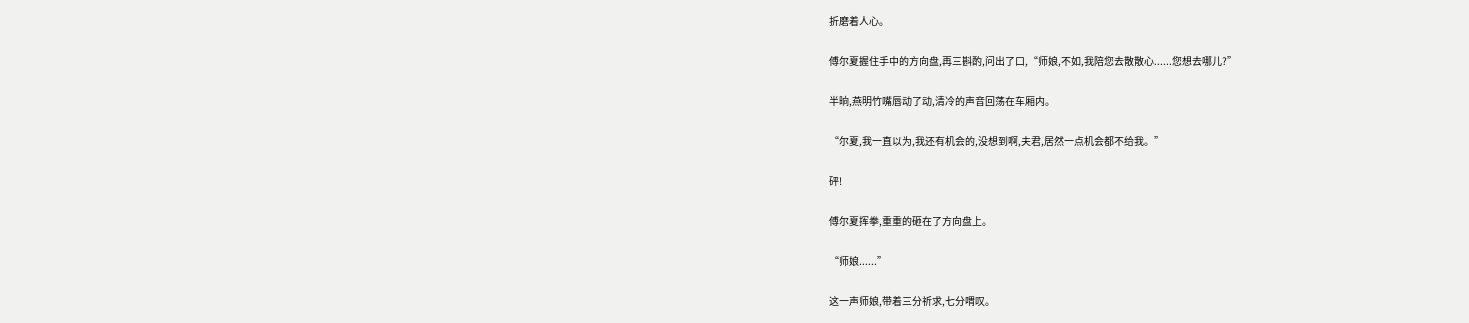折磨着人心。

傅尔夏握住手中的方向盘,再三斟酌,问出了口,“师娘,不如,我陪您去散散心......您想去哪儿?”

半晌,燕明竹嘴唇动了动,清冷的声音回荡在车厢内。

“尔夏,我一直以为,我还有机会的,没想到啊,夫君,居然一点机会都不给我。”

砰!

傅尔夏挥拳,重重的砸在了方向盘上。

“师娘......”

这一声师娘,带着三分祈求,七分喟叹。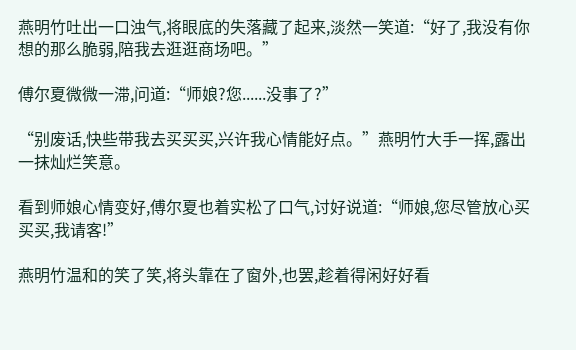燕明竹吐出一口浊气,将眼底的失落藏了起来,淡然一笑道:“好了,我没有你想的那么脆弱,陪我去逛逛商场吧。”

傅尔夏微微一滞,问道:“师娘?您......没事了?”

“别废话,快些带我去买买买,兴许我心情能好点。”燕明竹大手一挥,露出一抹灿烂笑意。

看到师娘心情变好,傅尔夏也着实松了口气,讨好说道:“师娘,您尽管放心买买买,我请客!”

燕明竹温和的笑了笑,将头靠在了窗外,也罢,趁着得闲好好看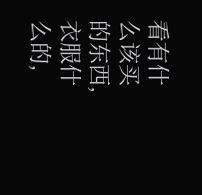看有什么该买的东西,衣服什么的,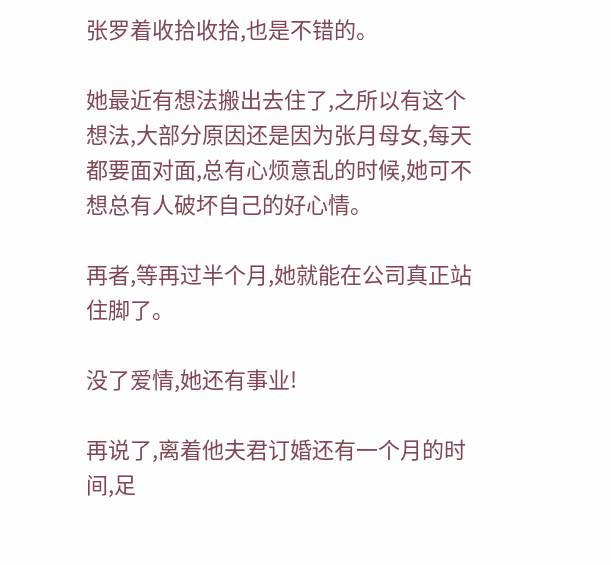张罗着收拾收拾,也是不错的。

她最近有想法搬出去住了,之所以有这个想法,大部分原因还是因为张月母女,每天都要面对面,总有心烦意乱的时候,她可不想总有人破坏自己的好心情。

再者,等再过半个月,她就能在公司真正站住脚了。

没了爱情,她还有事业!

再说了,离着他夫君订婚还有一个月的时间,足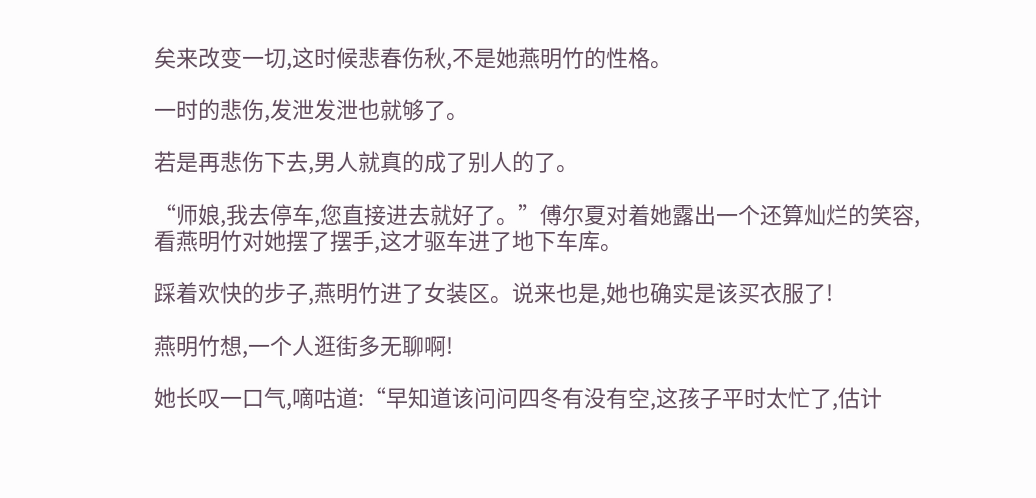矣来改变一切,这时候悲春伤秋,不是她燕明竹的性格。

一时的悲伤,发泄发泄也就够了。

若是再悲伤下去,男人就真的成了别人的了。

“师娘,我去停车,您直接进去就好了。”傅尔夏对着她露出一个还算灿烂的笑容,看燕明竹对她摆了摆手,这才驱车进了地下车库。

踩着欢快的步子,燕明竹进了女装区。说来也是,她也确实是该买衣服了!

燕明竹想,一个人逛街多无聊啊!

她长叹一口气,嘀咕道:“早知道该问问四冬有没有空,这孩子平时太忙了,估计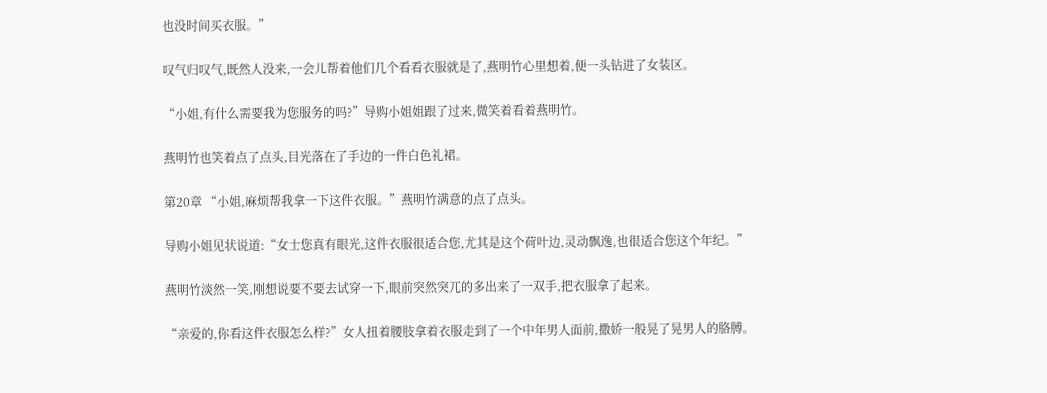也没时间买衣服。”

叹气归叹气,既然人没来,一会儿帮着他们几个看看衣服就是了,燕明竹心里想着,便一头钻进了女装区。

“小姐,有什么需要我为您服务的吗?”导购小姐姐跟了过来,微笑着看着燕明竹。

燕明竹也笑着点了点头,目光落在了手边的一件白色礼裙。

第20章 “小姐,麻烦帮我拿一下这件衣服。”燕明竹满意的点了点头。

导购小姐见状说道:“女士您真有眼光,这件衣服很适合您,尤其是这个荷叶边,灵动飘逸,也很适合您这个年纪。”

燕明竹淡然一笑,刚想说要不要去试穿一下,眼前突然突兀的多出来了一双手,把衣服拿了起来。

“亲爱的,你看这件衣服怎么样?”女人扭着腰肢拿着衣服走到了一个中年男人面前,撒娇一般晃了晃男人的胳膊。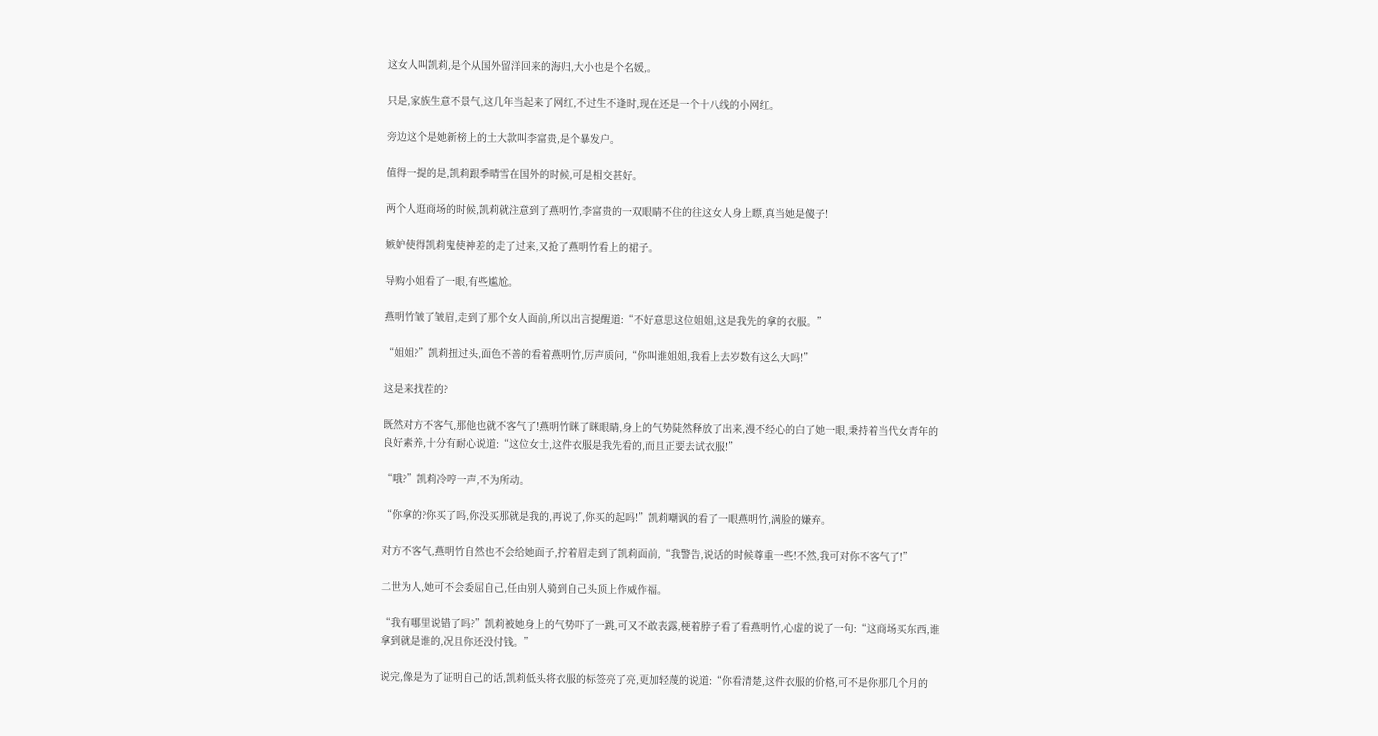这女人叫凯莉,是个从国外留洋回来的海归,大小也是个名媛,。

只是,家族生意不景气,这几年当起来了网红,不过生不逢时,现在还是一个十八线的小网红。

旁边这个是她新榜上的土大款叫李富贵,是个暴发户。

值得一提的是,凯莉跟季晴雪在国外的时候,可是相交甚好。

两个人逛商场的时候,凯莉就注意到了燕明竹,李富贵的一双眼睛不住的往这女人身上瞟,真当她是傻子!

嫉妒使得凯莉鬼使神差的走了过来,又抢了燕明竹看上的裙子。

导购小姐看了一眼,有些尴尬。

燕明竹皱了皱眉,走到了那个女人面前,所以出言提醒道:“不好意思这位姐姐,这是我先的拿的衣服。”

“姐姐?”凯莉扭过头,面色不善的看着燕明竹,厉声质问,“你叫谁姐姐,我看上去岁数有这么大吗!”

这是来找茬的?

既然对方不客气,那他也就不客气了!燕明竹眯了眯眼睛,身上的气势陡然释放了出来,漫不经心的白了她一眼,秉持着当代女青年的良好素养,十分有耐心说道:“这位女士,这件衣服是我先看的,而且正要去试衣服!”

“哦?”凯莉冷哼一声,不为所动。

“你拿的?你买了吗,你没买那就是我的,再说了,你买的起吗!”凯莉嘲讽的看了一眼燕明竹,满脸的嫌弃。

对方不客气,燕明竹自然也不会给她面子,拧着眉走到了凯莉面前,“我警告,说话的时候尊重一些!不然,我可对你不客气了!”

二世为人,她可不会委屈自己,任由别人骑到自己头顶上作威作福。

“我有哪里说错了吗?”凯莉被她身上的气势吓了一跳,可又不敢表露,梗着脖子看了看燕明竹,心虚的说了一句:“这商场买东西,谁拿到就是谁的,况且你还没付钱。”

说完,像是为了证明自己的话,凯莉低头将衣服的标签亮了亮,更加轻蔑的说道:“你看清楚,这件衣服的价格,可不是你那几个月的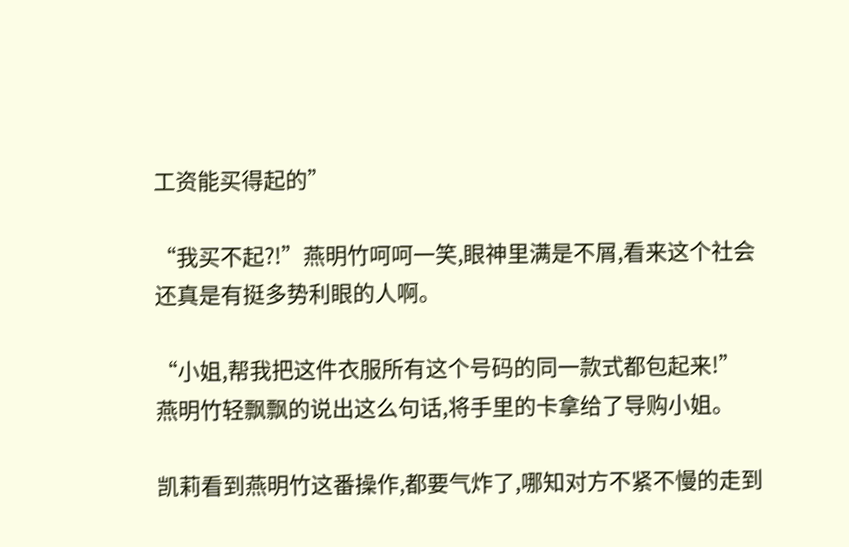工资能买得起的”

“我买不起?!”燕明竹呵呵一笑,眼神里满是不屑,看来这个社会还真是有挺多势利眼的人啊。

“小姐,帮我把这件衣服所有这个号码的同一款式都包起来!”燕明竹轻飘飘的说出这么句话,将手里的卡拿给了导购小姐。

凯莉看到燕明竹这番操作,都要气炸了,哪知对方不紧不慢的走到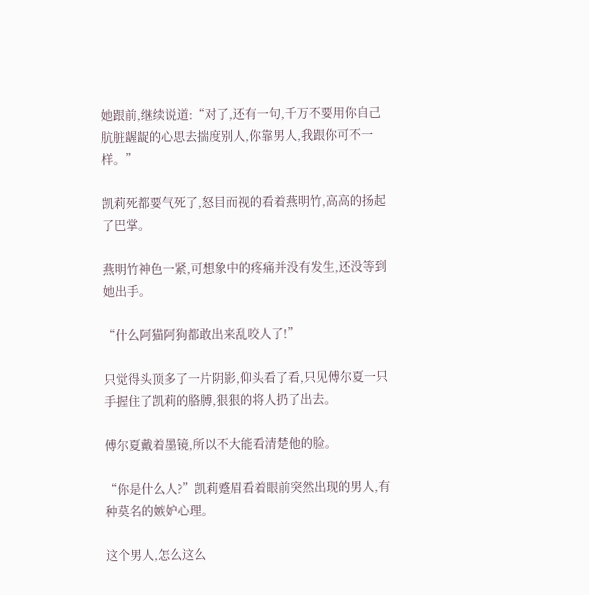她跟前,继续说道:“对了,还有一句,千万不要用你自己肮脏龌龊的心思去揣度别人,你靠男人,我跟你可不一样。”

凯莉死都要气死了,怒目而视的看着燕明竹,高高的扬起了巴掌。

燕明竹神色一紧,可想象中的疼痛并没有发生,还没等到她出手。

“什么阿猫阿狗都敢出来乱咬人了!”

只觉得头顶多了一片阴影,仰头看了看,只见傅尔夏一只手握住了凯莉的胳膊,狠狠的将人扔了出去。

傅尔夏戴着墨镜,所以不大能看清楚他的脸。

“你是什么人?”凯莉蹙眉看着眼前突然出现的男人,有种莫名的嫉妒心理。

这个男人,怎么这么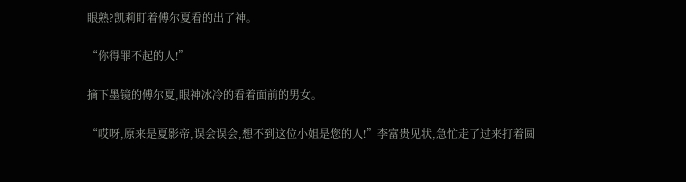眼熟?凯莉盯着傅尔夏看的出了神。

“你得罪不起的人!”

摘下墨镜的傅尔夏,眼神冰冷的看着面前的男女。

“哎呀,原来是夏影帝,误会误会,想不到这位小姐是您的人!”李富贵见状,急忙走了过来打着圆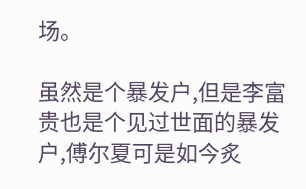场。

虽然是个暴发户,但是李富贵也是个见过世面的暴发户,傅尔夏可是如今炙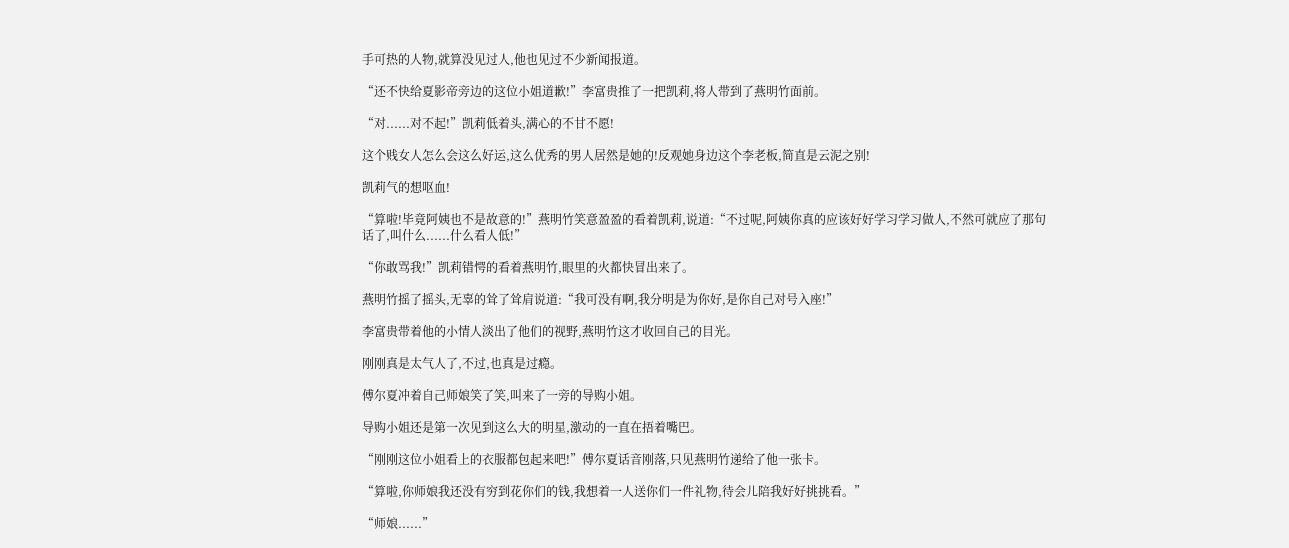手可热的人物,就算没见过人,他也见过不少新闻报道。

“还不快给夏影帝旁边的这位小姐道歉!”李富贵推了一把凯莉,将人带到了燕明竹面前。

“对......对不起!”凯莉低着头,满心的不甘不愿!

这个贱女人怎么会这么好运,这么优秀的男人居然是她的!反观她身边这个李老板,简直是云泥之别!

凯莉气的想呕血!

“算啦!毕竟阿姨也不是故意的!”燕明竹笑意盈盈的看着凯莉,说道:“不过呢,阿姨你真的应该好好学习学习做人,不然可就应了那句话了,叫什么......什么看人低!”

“你敢骂我!”凯莉错愕的看着燕明竹,眼里的火都快冒出来了。

燕明竹摇了摇头,无辜的耸了耸肩说道:“我可没有啊,我分明是为你好,是你自己对号入座!”

李富贵带着他的小情人淡出了他们的视野,燕明竹这才收回自己的目光。

刚刚真是太气人了,不过,也真是过瘾。

傅尔夏冲着自己师娘笑了笑,叫来了一旁的导购小姐。

导购小姐还是第一次见到这么大的明星,激动的一直在捂着嘴巴。

“刚刚这位小姐看上的衣服都包起来吧!”傅尔夏话音刚落,只见燕明竹递给了他一张卡。

“算啦,你师娘我还没有穷到花你们的钱,我想着一人送你们一件礼物,待会儿陪我好好挑挑看。”

“师娘......”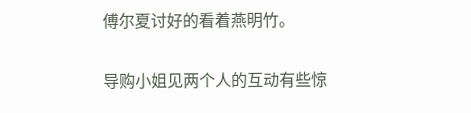傅尔夏讨好的看着燕明竹。

导购小姐见两个人的互动有些惊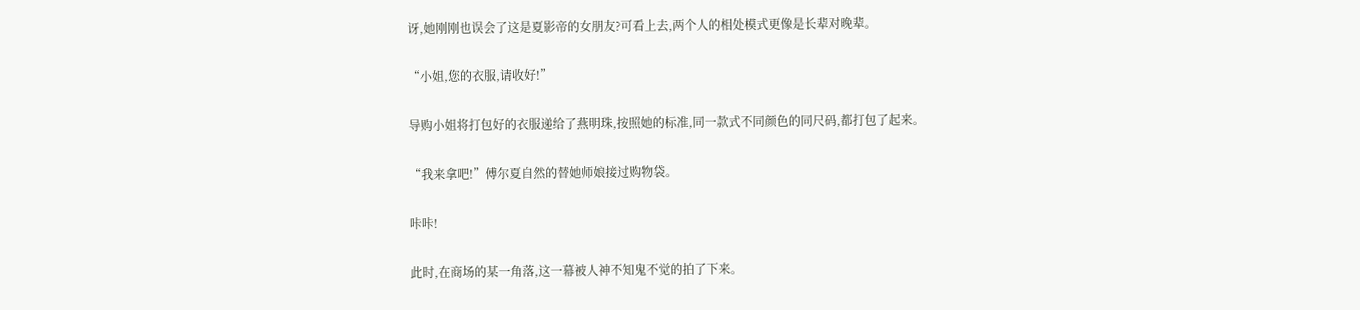讶,她刚刚也误会了这是夏影帝的女朋友?可看上去,两个人的相处模式更像是长辈对晚辈。

“小姐,您的衣服,请收好!”

导购小姐将打包好的衣服递给了燕明珠,按照她的标准,同一款式不同颜色的同尺码,都打包了起来。

“我来拿吧!”傅尔夏自然的替她师娘接过购物袋。

咔咔!

此时,在商场的某一角落,这一幕被人神不知鬼不觉的拍了下来。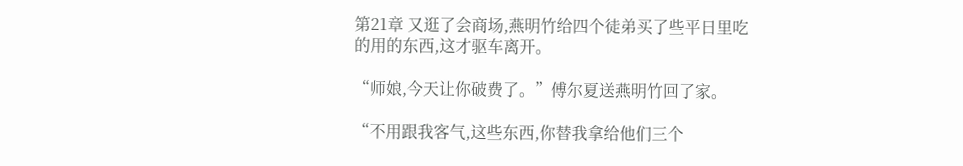第21章 又逛了会商场,燕明竹给四个徒弟买了些平日里吃的用的东西,这才驱车离开。

“师娘,今天让你破费了。”傅尔夏送燕明竹回了家。

“不用跟我客气,这些东西,你替我拿给他们三个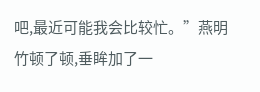吧,最近可能我会比较忙。”燕明竹顿了顿,垂眸加了一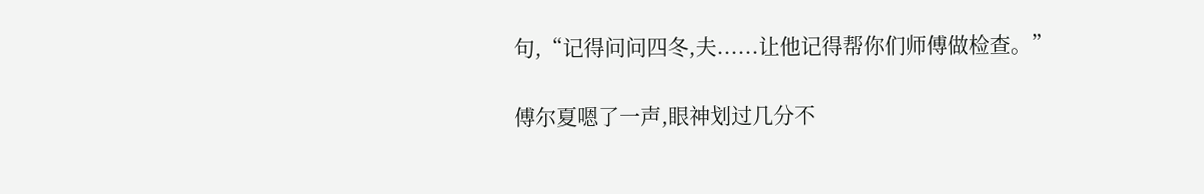句,“记得问问四冬,夫......让他记得帮你们师傅做检查。”

傅尔夏嗯了一声,眼神划过几分不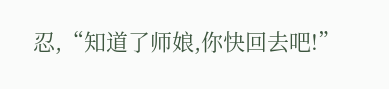忍,“知道了师娘,你快回去吧!”